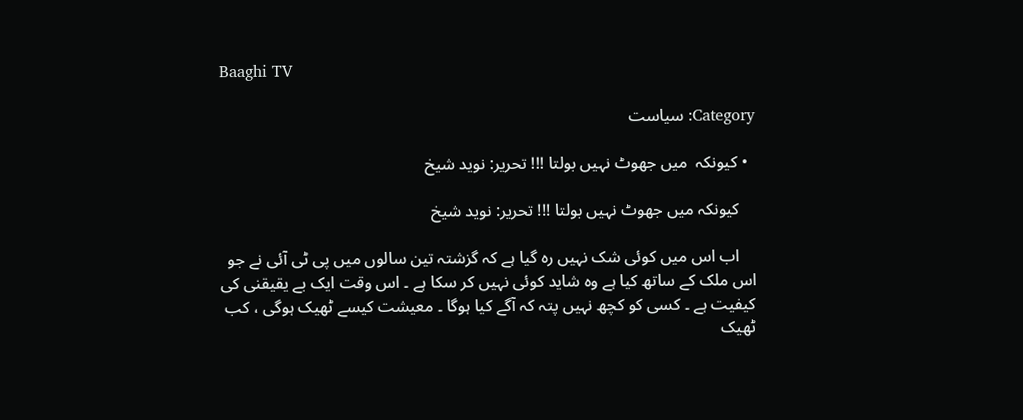Baaghi TV

Category: سیاست

  • کیونکہ  میں جھوٹ نہیں بولتا !!! تحریر: نوید شیخ

    کیونکہ میں جھوٹ نہیں بولتا !!! تحریر: نوید شیخ

    اب اس میں کوئی شک نہیں رہ گیا ہے کہ گزشتہ تین سالوں میں پی ٹی آئی نے جو اس ملک کے ساتھ کیا ہے وہ شاید کوئی نہیں کر سکا ہے ۔ اس وقت ایک بے یقیقنی کی کیفیت ہے ۔ کسی کو کچھ نہیں پتہ کہ آگے کیا ہوگا ۔ معیشت کیسے ٹھیک ہوگی ، کب ٹھیک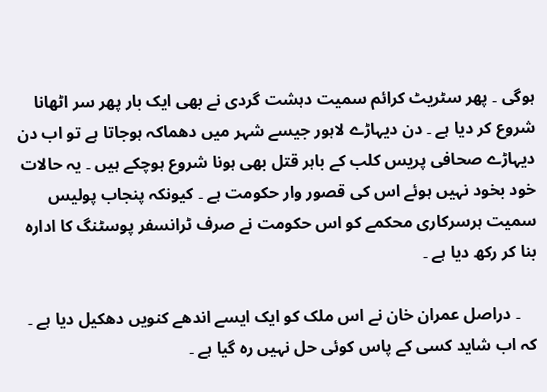ہوگی ۔ پھر سٹریٹ کرائم سمیت دہشت گردی نے بھی ایک بار پھر سر اٹھانا شروع کر دیا ہے ۔ دن دیہاڑے لاہور جیسے شہر میں دھماکہ ہوجاتا ہے تو اب دن دیہاڑے صحافی پریس کلب کے باہر قتل بھی ہونا شروع ہوچکے ہیں ۔ یہ حالات خود بخود نہیں ہوئے اس کی قصور وار حکومت ہے ۔ کیونکہ پنجاب پولیس سمیت ہرسرکاری محکمے کو اس حکومت نے صرف ٹرانسفر پوسٹنگ کا ادارہ بنا کر رکھ دیا ہے ۔

    ۔ دراصل عمران خان نے اس ملک کو ایک ایسے اندھے کنویں دھکیل دیا ہے ۔ کہ اب شاید کسی کے پاس کوئی حل نہیں رہ گیا ہے ۔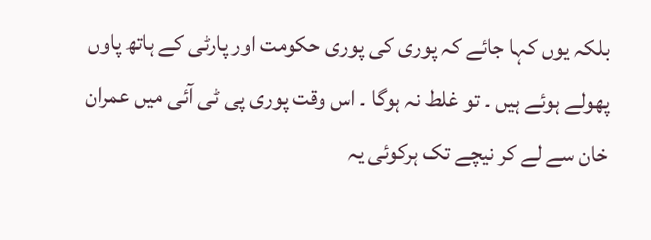بلکہ یوں کہا جائے کہ پوری کی پوری حکومت اور پارٹی کے ہاتھ پاوں پھولے ہوئے ہیں ۔ تو غلط نہ ہوگا ۔ اس وقت پوری پی ٹی آئی میں عمران خان سے لے کر نیچے تک ہرکوئی یہ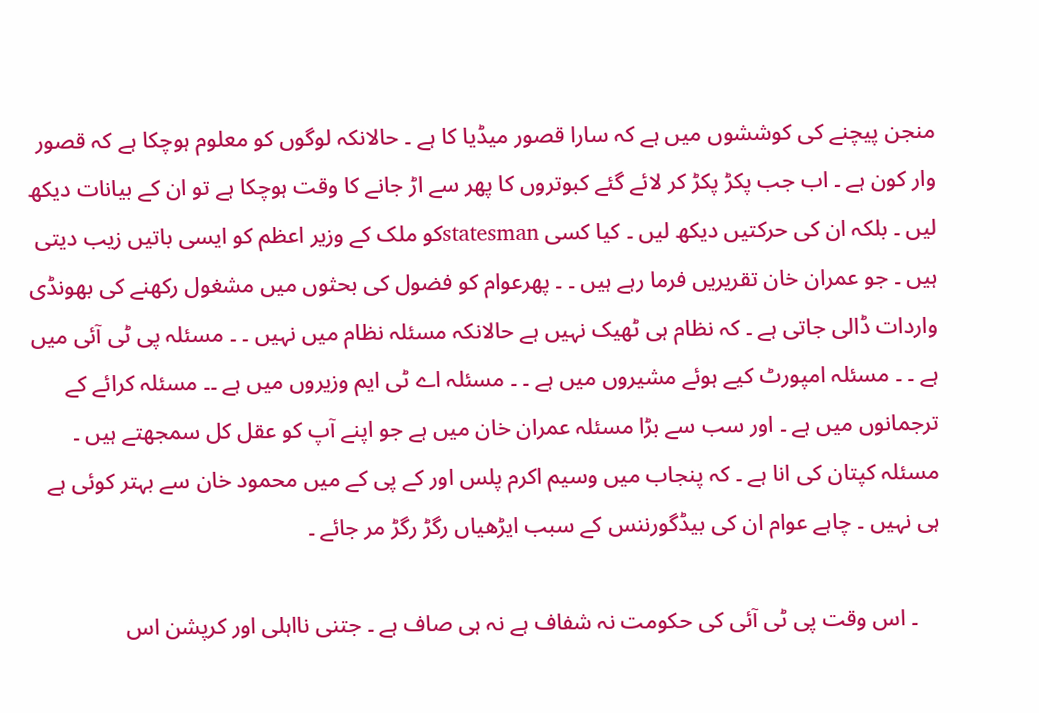منجن پیچنے کی کوششوں میں ہے کہ سارا قصور میڈیا کا ہے ۔ حالانکہ لوگوں کو معلوم ہوچکا ہے کہ قصور وار کون ہے ۔ اب جب پکڑ پکڑ کر لائے گئے کبوتروں کا پھر سے اڑ جانے کا وقت ہوچکا ہے تو ان کے بیانات دیکھ لیں ۔ بلکہ ان کی حرکتیں دیکھ لیں ۔ کیا کسی statesmanکو ملک کے وزیر اعظم کو ایسی باتیں زیب دیتی ہیں ۔ جو عمران خان تقریریں فرما رہے ہیں ۔ ۔ پھرعوام کو فضول کی بحثوں میں مشغول رکھنے کی بھونڈی واردات ڈالی جاتی ہے ۔ کہ نظام ہی ٹھیک نہیں ہے حالانکہ مسئلہ نظام میں نہیں ۔ ۔ مسئلہ پی ٹی آئی میں ہے ۔ ۔ مسئلہ امپورٹ کیے ہوئے مشیروں میں ہے ۔ ۔ مسئلہ اے ٹی ایم وزیروں میں ہے ۔۔ مسئلہ کرائے کے ترجمانوں میں ہے ۔ اور سب سے بڑا مسئلہ عمران خان میں ہے جو اپنے آپ کو عقل کل سمجھتے ہیں ۔ مسئلہ کپتان کی انا ہے ۔ کہ پنجاب میں وسیم اکرم پلس اور کے پی کے میں محمود خان سے بہتر کوئی ہے ہی نہیں ۔ چاہے عوام ان کی بیڈگورننس کے سبب ایڑھیاں رگڑ رگڑ مر جائے ۔

    ۔ اس وقت پی ٹی آئی کی حکومت نہ شفاف ہے نہ ہی صاف ہے ۔ جتنی نااہلی اور کرپشن اس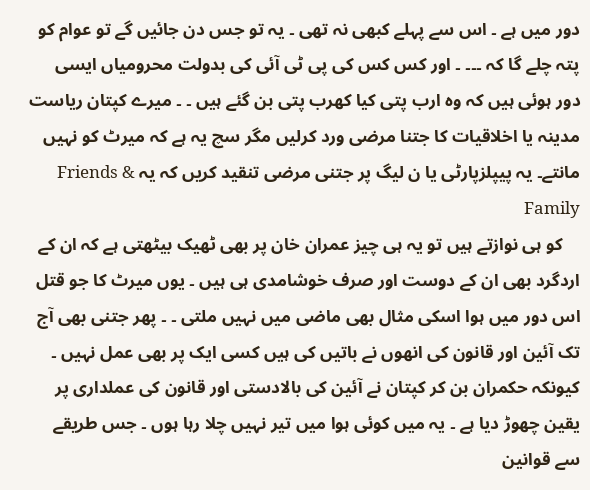دور میں ہے ۔ اس سے پہلے کبھی نہ تھی ۔ یہ تو جس دن جائیں گے تو عوام کو پتہ چلے گا کہ ۔۔۔ ۔ اور کس کس کی پی ٹی آئی کی بدولت محرومیاں ایسی دور ہوئی ہیں کہ وہ ارب پتی کیا کھرب پتی بن گئے ہیں ۔ ۔ میرے کپتان ریاست مدینہ یا اخلاقیات کا جتنا مرضی ورد کرلیں مگر سچ یہ ہے کہ میرٹ کو نہیں مانتے۔ یہ پیپلزپارٹی یا ن لیگ پر جتنی مرضی تنقید کریں کہ یہ Friends & Family
    کو ہی نوازتے ہیں تو یہ ہی چیز عمران خان پر بھی ٹھیک بیٹھتی ہے کہ ان کے اردگرد بھی ان کے دوست اور صرف خوشامدی ہی ہیں ۔ یوں میرٹ کا جو قتل اس دور میں ہوا اسکی مثال بھی ماضی میں نہیں ملتی ۔ ۔ پھر جتنی بھی آج تک آئین اور قانون کی انھوں نے باتیں کی ہیں کسی ایک پر بھی عمل نہیں ۔ کیونکہ حکمران بن کر کپتان نے آئین کی بالادستی اور قانون کی عملداری پر یقین چھوڑ دیا ہے ۔ یہ میں کوئی ہوا میں تیر نہیں چلا رہا ہوں ۔ جس طریقے سے قوانین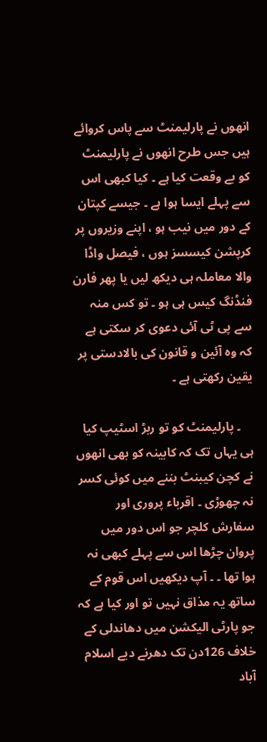انھوں نے پارلیمنٹ سے پاس کروائے ہیں جس طرح انھوں نے پارلیمنٹ کو بے وقعت کیا ہے ۔ کیا کبھی اس سے پہلے ایسا ہوا ہے ۔ جیسے کپتان کے دور میں نیب ہو ، اپنے وزیروں پر کرپشن کیسسز ہوں ، فیصل واڈا والا معاملہ ہی دیکھ لیں یا پھر فارن فنڈنگ کیس ہی ہو ۔ تو کس منہ سے پی ٹی آئی دعوی کر سکتی ہے کہ وہ آئین و قانون کی بالادستی پر یقین رکھتی ہے ۔

    ۔ پارلیمنٹ کو تو ربڑ اسٹیپ کیا ہی یہاں تک کہ کابینہ کو بھی انھوں نے کچن کیبنٹ بننے میں کوئی کسر نہ چھوڑی ۔ اقرباء پروری اور سفارش کلچر جو اس دور میں پروان چڑھا اس سے پہلے کبھی نہ ہوا تھا ۔ ۔ آپ دیکھیں اس قوم کے ساتھ یہ مذاق نہیں تو اور کیا ہے کہ جو پارٹی الیکشن میں دھاندلی کے خلاف 126دن تک دھرنے دیے اسلام آباد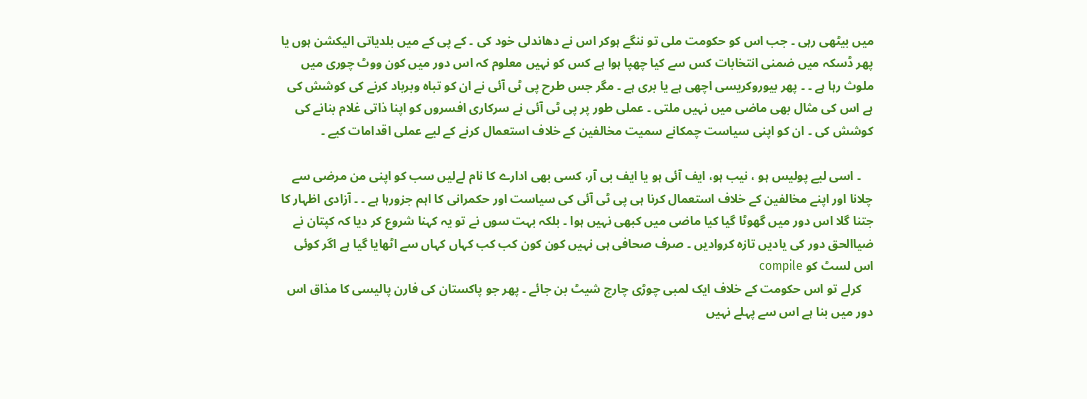میں بیٹھی رہی ۔ جب اس کو حکومت ملی تو ننگے ہوکر اس نے دھاندلی خود کی ۔ کے پی کے میں بلدیاتی الیکشن ہوں یا پھر ڈسکہ میں ضمنی انتخابات کس سے کیا چھپا ہوا ہے کس کو نہیں معلوم کہ اس دور میں کون ووٹ چوری میں ملوث رہا ہے ۔ ۔ پھر بیوروکریسی اچھی ہے یا بری ہے ۔ مگر جس طرح پی ٹی آئی نے ان کو تباہ وبرباد کرنے کی کوشش کی ہے اس کی مثال بھی ماضی میں نہیں ملتی ۔ عملی طور پر پی ٹی آئی نے سرکاری افسروں کو اپنا ذاتی غلام بنانے کی کوشش کی ۔ ان کو اپنی سیاست چمکانے سمیت مخالفین کے خلاف استعمال کرنے کے لیے عملی اقدامات کیے ۔

    ۔ اسی لیے پولیس ہو ، نیب ہو، ایف آئی ہو یا ایف بی آر، کسی بھی ادارے کا نام لےلیں سب کو اپنی من مرضی سے چلانا اور اپنے مخالفین کے خلاف استعمال کرنا ہی پی ٹی آئی کی سیاست اور حکمرانی کا اہم جزورہا ہے ۔ ۔ آزادی اظہار کا جتنا گلا اس دور میں گھوٹا گیا کیا ماضی میں کبھی نہیں ہوا ۔ بلکہ بہت سوں نے تو یہ کہنا شروع کر دیا کہ کپتان نے ضیاالحق دور کی یادیں تازہ کروادیں ۔ صرف صحافی ہی نہیں کون کون کب کب کہاں کہاں سے اٹھایا گیا ہے اگر کوئی اس لسٹ کو compile
    کرلے تو اس حکومت کے خلاف ایک لمبی چوڑی چارج شیٹ بن جائے ۔ پھر جو پاکستان کی فارن پالیسی کا مذاق اس دور میں بنا ہے اس سے پہلے نہیں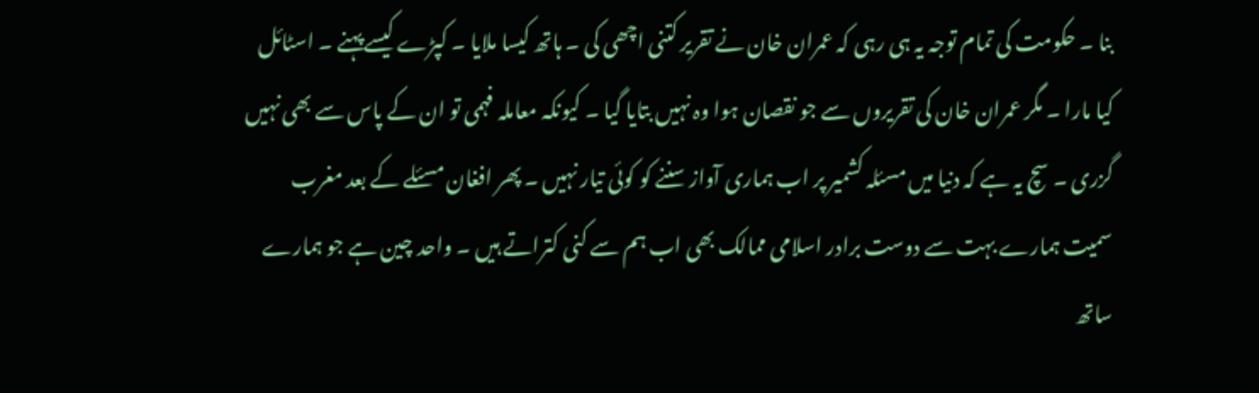بنا ۔ حکومت کی تمام توجہ یہ ہی رہی کہ عمران خان نے تقریر کتنی اچھی کی ۔ ہاتھ کیسا ملایا ۔ کپڑے کیسے پہنے ۔ اسٹائل کیا مارا ۔ مگر عمران خان کی تقریروں سے جو نقصان ہوا وہ نہیں بتایا گیا ۔ کیونکہ معاملہ فہمی تو ان کے پاس سے بھی نہیں گزری ۔ سچ یہ ہے کہ دنیا میں مسئلہ کشمیر پر اب ہماری آواز سننے کو کوئی تیار نہیں ۔ پھر افغان مسئلے کے بعد مغرب سمیت ہمارے بہت سے دوست برادر اسلامی ممالک بھی اب ہم سے کنی کتراتے ہیں ۔ واحد چین ہے جو ہمارے ساتھ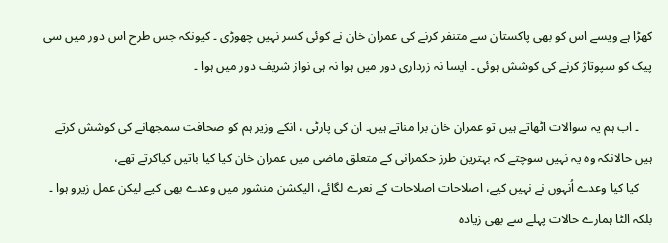کھڑا ہے ویسے اس کو بھی پاکستان سے متنفر کرنے کی عمران خان نے کوئی کسر نہیں چھوڑی ۔ کیونکہ جس طرح اس دور میں سی پیک کو سپوتاژ کرنے کی کوشش ہوئی ۔ ایسا نہ زرداری دور میں ہوا نہ ہی نواز شریف دور میں ہوا ۔

    ۔ اب ہم یہ سوالات اٹھاتے ہیں تو عمران خان برا مناتے ہیں۔ ان کی پارٹی ، انکے وزیر ہم کو صحافت سمجھانے کی کوشش کرتے ہیں حالانکہ وہ یہ نہیں سوچتے کہ بہترین طرز حکمرانی کے متعلق ماضی میں عمران خان کیا کیا باتیں کیاکرتے تھے،
    کیا کیا وعدے اُنہوں نے نہیں کیے، اصلاحات اصلاحات کے نعرے لگائے، الیکشن منشور میں وعدے بھی کیے لیکن عمل زیرو ہوا ۔ بلکہ الٹا ہمارے حالات پہلے سے بھی زیادہ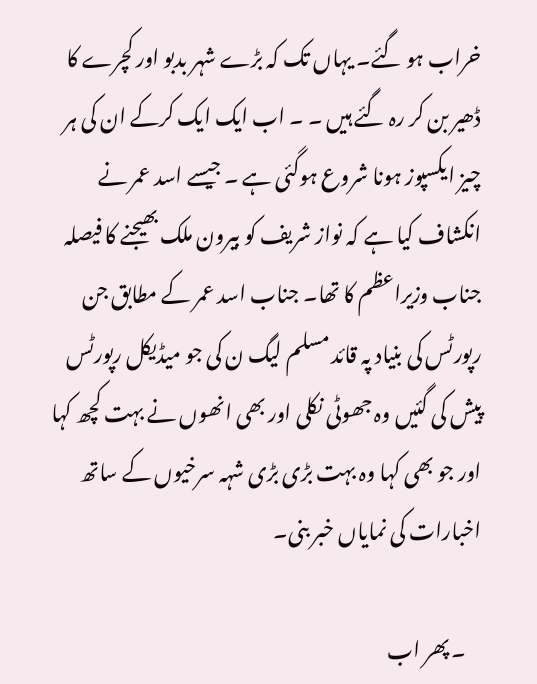خراب ہو گئے۔ یہاں تک کہ بڑے شہر بدبو اور کچرے کا ڈھیر بن کر رہ گئے ہیں ۔ ۔ اب ایک ایک کرکے ان کی ہر چیز ایکسپوز ہونا شروع ہوگئی ہے ۔ جیسے اسد عمر نے انکشاف کیا ہے کہ نواز شریف کو بیرون ملک بھیجنے کا فیصلہ جناب وزیراعظم کا تھا۔ جناب اسد عمر کے مطابق جن رپورٹس کی بنیاد پہ قائد مسلم لیگ ن کی جو میڈیکل رپورٹس پیش کی گئیں وہ جھوٹی نکلی اور بھی انھوں نے بہت کچھ کہا اور جو بھی کہا وہ بہت بڑی بڑی شہہ سرخیوں کے ساتھ اخبارات کی نمایاں خبر بنی۔

    ۔ پھر اب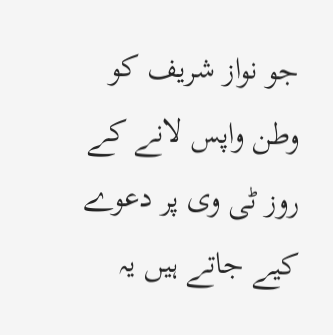جو نواز شریف کو وطن واپس لانے کے روز ٹی وی پر دعوے کیے جاتے ہیں یہ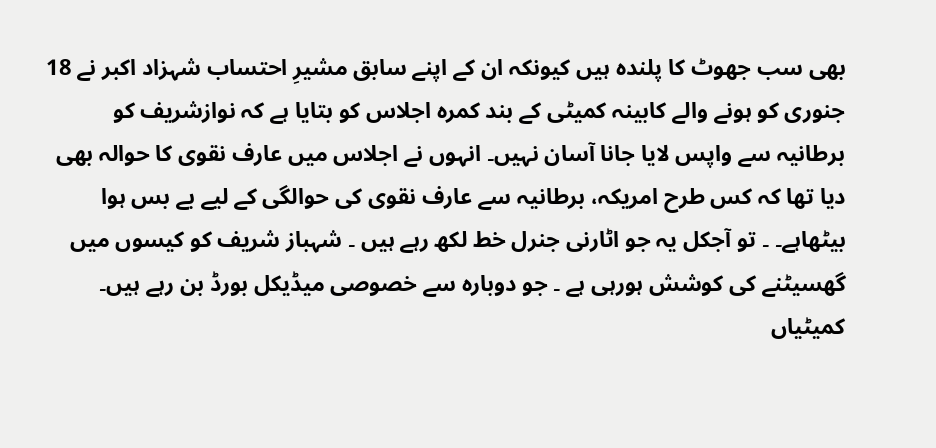بھی سب جھوٹ کا پلندہ ہیں کیونکہ ان کے اپنے سابق مشیرِ احتساب شہزاد اکبر نے 18 جنوری کو ہونے والے کابینہ کمیٹی کے بند کمرہ اجلاس کو بتایا ہے کہ نوازشریف کو برطانیہ سے واپس لایا جانا آسان نہیں۔ انہوں نے اجلاس میں عارف نقوی کا حوالہ بھی دیا تھا کہ کس طرح امریکہ، برطانیہ سے عارف نقوی کی حوالگی کے لیے بے بس ہوا بیٹھاہے۔ ۔ تو آجکل یہ جو اٹارنی جنرل خط لکھ رہے ہیں ۔ شہباز شریف کو کیسوں میں گھسیٹنے کی کوشش ہورہی ہے ۔ جو دوبارہ سے خصوصی میڈیکل بورڈ بن رہے ہیں۔ کمیٹیاں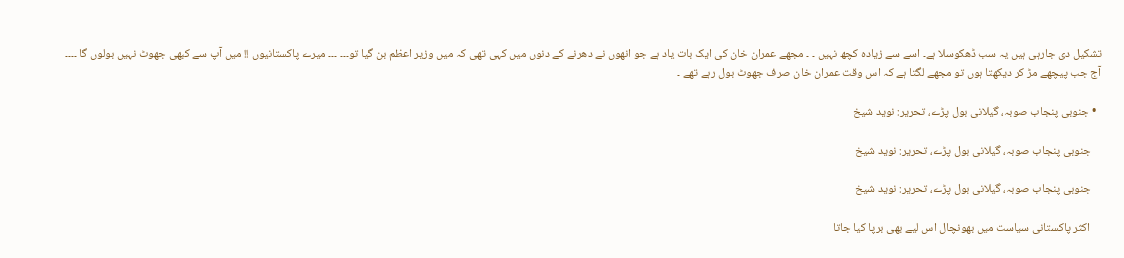تشکیل دی جارہی ہیں یہ سب ڈھکوسلا ہے۔ اسے سے زیادہ کچھ نہیں ۔ ۔ مجھے عمران خان کی ایک بات یاد ہے جو انھوں نے دھرنے کے دنوں میں کہی تھی کہ میں وزیر اعظم بن گیا تو۔۔۔ ۔۔۔ میرے پاکستانیوں !! میں آپ سے کبھی جھوٹ نہیں بولوں گا ۔۔۔۔ آج جب پیچھے مڑ کر دیکھتا ہوں تو مجھے لگتا ہے کہ اس وقت عمران خان صرف جھوٹ بول رہے تھے ۔

  • جنوبی پنجاب صوبہ، گیلانی بول پڑے، تحریر: نوید شیخ

    جنوبی پنجاب صوبہ، گیلانی بول پڑے، تحریر: نوید شیخ

    جنوبی پنجاب صوبہ، گیلانی بول پڑے، تحریر: نوید شیخ

    اکثر پاکستانی سیاست میں بھونچال اس لیے بھی برپا کیا جاتا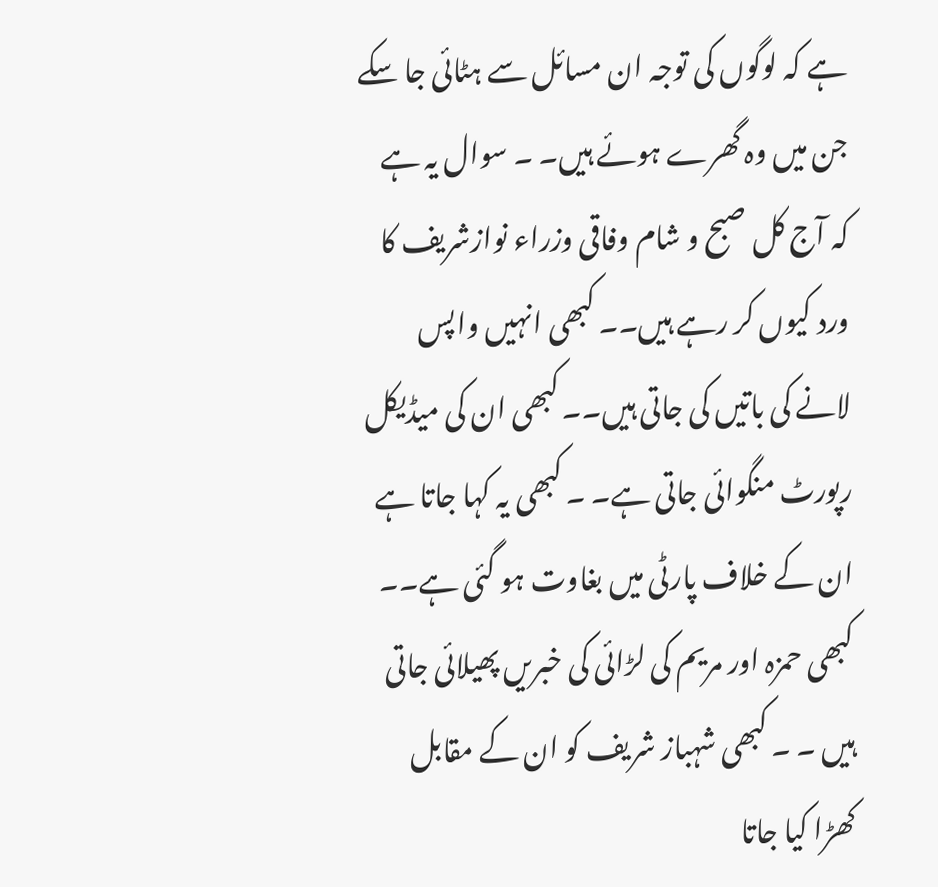ہے کہ لوگوں کی توجہ ان مسائل سے ہٹائی جا سکے جن میں وہ گھرے ہوئے ہیں۔ ۔ سوال یہ ہے کہ آج کل صبح و شام وفاقی وزراء نوازشریف کا ورد کیوں کر رہے ہیں۔۔ کبھی انہیں واپس لانے کی باتیں کی جاتی ہیں۔۔ کبھی ان کی میڈیکل رپورٹ منگوائی جاتی ہے۔ ۔ کبھی یہ کہا جاتا ہے ان کے خلاف پارٹی میں بغاوت ہو گئی ہے۔۔ کبھی حمزہ اور مریم کی لڑائی کی خبریں پھیلائی جاتی ہیں ۔ ۔ کبھی شہباز شریف کو ان کے مقابل کھڑا کیا جاتا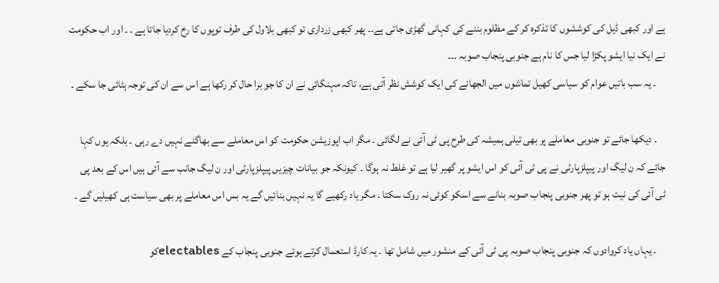ہے اور کبھی ڈیل کی کوششوں کا تذکرہ کر کے مظلوم بننے کی کہانی گھڑی جاتی ہے۔۔ پھر کبھی زرداری تو کبھی بلاول کی طرف توپوں کا رخ کردیا جاتا ہے ۔ ۔ اور اب حکومت نے ایک نیا ایشو پکڑا لیا جس کا نام ہے جنوبی پنجاب صوبہ ۔۔۔
    ۔ یہ سب باتیں عوام کو سیاسی کھیل تماشوں میں الجھانے کی ایک کوشش نظر آتی ہے، تاکہ مہنگائی نے ان کا جو برا حال کر رکھا ہے اس سے ان کی توجہ ہٹائی جا سکے ۔

    ۔ دیکھا جائے تو جنوبی معاملے پر بھی تیلی ہمیشہ کی طرح پی ٹی آئی نے لگائی ۔ مگر اب اپوزیشن حکومت کو اس معاملے سے بھاگنے نہیں دے رہی ۔ بلکہ یوں کہا جائے کہ ن لیگ اور پیپلزپارٹی نے پی ٹی آئی کو اس ایشو پر گھیر لیا ہے تو غلط نہ ہوگا ۔ کیونکہ جو بیانات چیزیں پیپلزپارٹی اور ن لیگ جانب سے آئی ہیں اس کے بعد پی ٹی آئی کی نیت ہو تو پھر جنوبی پنجاب صوبہ بنانے سے اسکو کوئی نہ روک سکتا ۔ مگر یاد رکھیے گا یہ نہیں بنائیں گے یہ بس اس معاملے پر بھی سیاست ہی کھیلیں گے ۔

    ۔ یہاں یاد کروادوں کہ جنوبی پنجاب صوبہ پی ٹی آئی کے منشور میں شامل تھا ۔ یہ کارڈ استعمال کرتے ہوئے جنوبی پنجاب کے electablesکو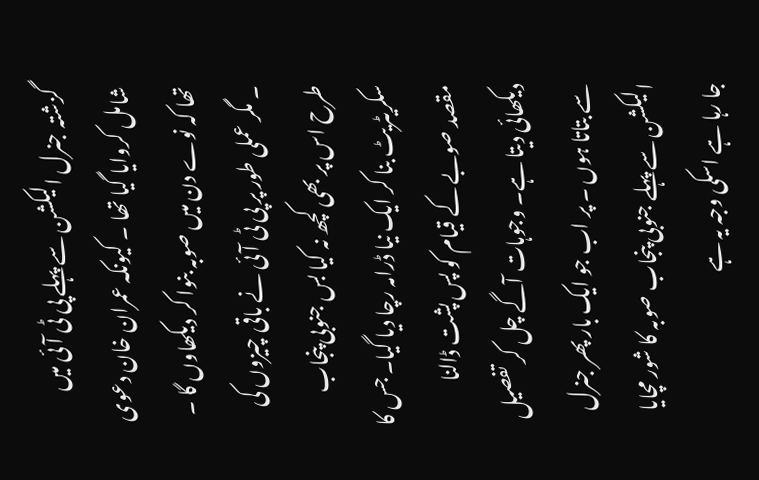گزشتہ جنرل الیکشن سے پہلے پی ٹی آئی میں شامل کروایا گیا تھا ۔ کیونکہ عمران خان دعوی تھا کہ نوے دن میں صوبہ بنوا کر دیکھاوں گا ۔ ۔ مگر عملی طور پر پی ٹی آئی نے باقی چیزوں کی طرح اس پر بھی کچھ نہ کیا بس جنوبی پنجاب سکریٹریٹ بنا کر ایک نیا ڈرامہ رچا دیا گیا۔ جس کا مقصد صوبے کے قیام کو پس پشت ڈالنا دیکھائی دیتا ہے۔ وجوہات آگے چل کر تفصیل سے بتاتا ہوں ۔ پر اب جو ایک بار پھر جنرل الیکشن سے پہلے جنوبی پنجاب صوبہ کا شور مچایا جا رہا ہے اسکی وجہ یہ ہے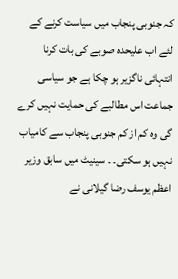کہ جنوبی پنجاب میں سیاست کرنے کے لئے اب علیحدہ صوبے کی بات کرنا انتہائی ناگزیر ہو چکا ہے جو سیاسی جماعت اس مطالبے کی حمایت نہیں کرے گی وہ کم از کم جنوبی پنجاب سے کامیاب نہیں ہو سکتی۔ ۔ سینیٹ میں سابق وزیر اعظم یوسف رضا گیلانی نے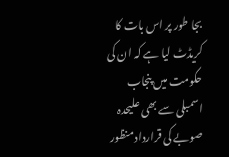بجا طور پر اس بات کا کریڈٹ لیا ہے کہ ان کی حکومت میں پنجاب اسمبلی سے بھی علیحدہ صوبے کی قرارداد منظور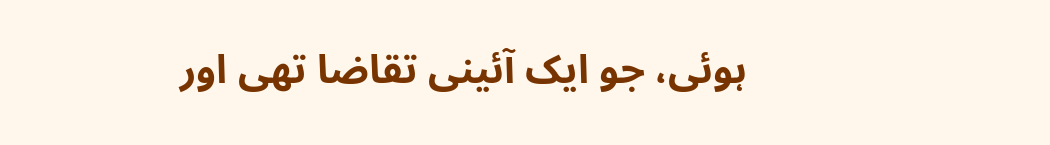ہوئی، جو ایک آئینی تقاضا تھی اور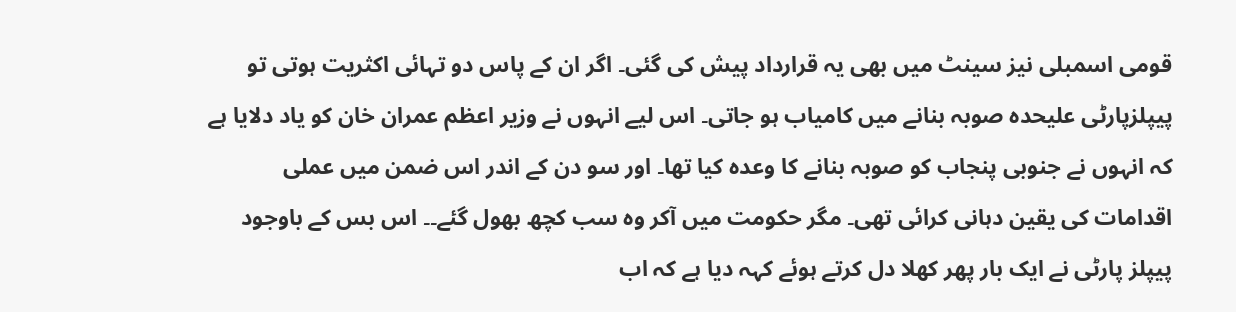قومی اسمبلی نیز سینٹ میں بھی یہ قرارداد پیش کی گئی۔ اگر ان کے پاس دو تہائی اکثریت ہوتی تو پیپلزپارٹی علیحدہ صوبہ بنانے میں کامیاب ہو جاتی۔ اس لیے انہوں نے وزیر اعظم عمران خان کو یاد دلایا ہے کہ انہوں نے جنوبی پنجاب کو صوبہ بنانے کا وعدہ کیا تھا۔ اور سو دن کے اندر اس ضمن میں عملی اقدامات کی یقین دہانی کرائی تھی۔ مگر حکومت میں آکر وہ سب کچھ بھول گئے۔۔ اس بس کے باوجود پیپلز پارٹی نے ایک بار پھر کھلا دل کرتے ہوئے کہہ دیا ہے کہ اب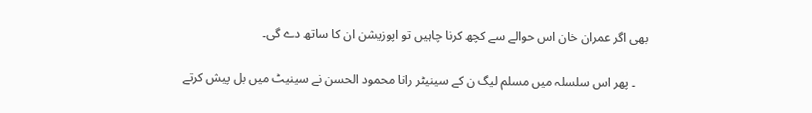بھی اگر عمران خان اس حوالے سے کچھ کرنا چاہیں تو اپوزیشن ان کا ساتھ دے گی۔

    ۔ پھر اس سلسلہ میں مسلم لیگ ن کے سینیٹر رانا محمود الحسن نے سینیٹ میں بل پیش کرتے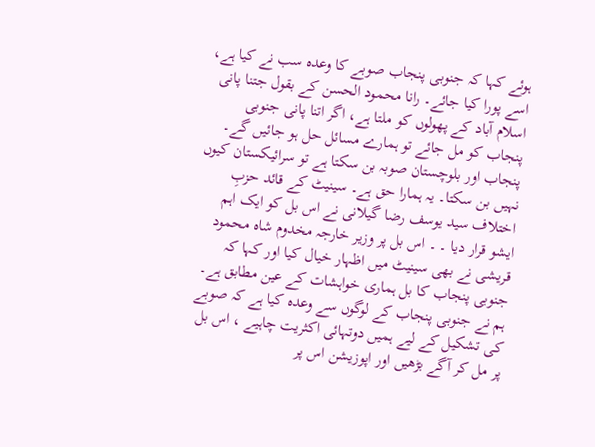ہوئے کہا کہ جنوبی پنجاب صوبے کا وعدہ سب نے کیا ہے، اسے پورا کیا جائے۔ رانا محمود الحسن کے بقول جتنا پانی اسلام آباد کے پھولوں کو ملتا ہے، اگر اتنا پانی جنوبی پنجاب کو مل جائے تو ہمارے مسائل حل ہو جائیں گے۔ پنجاب اور بلوچستان صوبہ بن سکتا ہے تو سرائیکستان کیوں نہیں بن سکتا۔ یہ ہمارا حق ہے۔ سینیٹ کے قائد حزبِ اختلاف سید یوسف رضا گیلانی نے اس بل کو ایک اہم ایشو قرار دیا ۔ ۔ اس بل پر وزیر خارجہ مخدوم شاہ محمود قریشی نے بھی سینیٹ میں اظہار خیال کیا اور کہا کہ جنوبی پنجاب کا بل ہماری خواہشات کے عین مطابق ہے۔ ہم نے جنوبی پنجاب کے لوگوں سے وعدہ کیا ہے کہ صوبے کی تشکیل کے لیے ہمیں دوتہائی اکثریت چاہیے ، اس بل پر مل کر آگے بڑھیں اور اپوزیشن اس پر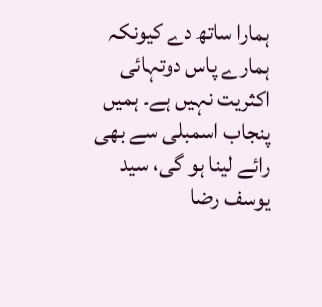ہمارا ساتھ دے کیونکہ ہمارے پاس دوتہائی اکثریت نہیں ہے۔ ہمیں پنجاب اسمبلی سے بھی رائے لینا ہو گی، سید یوسف رضا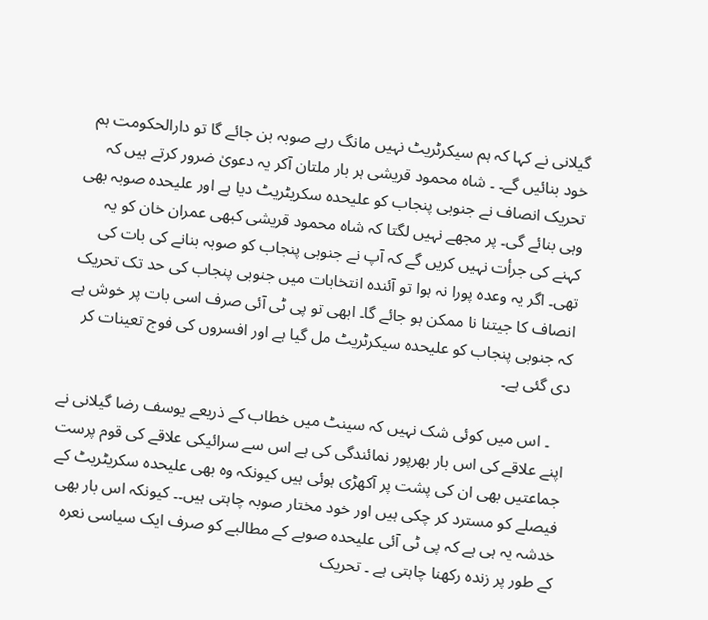گیلانی نے کہا کہ ہم سیکرٹریٹ نہیں مانگ رہے صوبہ بن جائے گا تو دارالحکومت ہم خود بنائیں گے۔ ۔ شاہ محمود قریشی ہر بار ملتان آکر یہ دعویٰ ضرور کرتے ہیں کہ تحریک انصاف نے جنوبی پنجاب کو علیحدہ سکریٹریٹ دیا ہے اور علیحدہ صوبہ بھی وہی بنائے گی۔ پر مجھے نہیں لگتا کہ شاہ محمود قریشی کبھی عمران خان کو یہ کہنے کی جرأت نہیں کریں گے کہ آپ نے جنوبی پنجاب کو صوبہ بنانے کی بات کی تھی۔ اگر یہ وعدہ پورا نہ ہوا تو آئندہ انتخابات میں جنوبی پنجاب کی حد تک تحریک انصاف کا جیتنا نا ممکن ہو جائے گا۔ ابھی تو پی ٹی آئی صرف اسی بات پر خوش ہے کہ جنوبی پنجاب کو علیحدہ سیکرٹریٹ مل گیا ہے اور افسروں کی فوج تعینات کر دی گئی ہے۔

    ۔ اس میں کوئی شک نہیں کہ سینٹ میں خطاب کے ذریعے یوسف رضا گیلانی نے اپنے علاقے کی اس بار بھرپور نمائندگی کی ہے اس سے سرائیکی علاقے کی قوم پرست جماعتیں بھی ان کی پشت پر آکھڑی ہوئی ہیں کیونکہ وہ بھی علیحدہ سکریٹریٹ کے فیصلے کو مسترد کر چکی ہیں اور خود مختار صوبہ چاہتی ہیں۔۔ کیونکہ اس بار بھی خدشہ یہ ہی ہے کہ پی ٹی آئی علیحدہ صوبے کے مطالبے کو صرف ایک سیاسی نعرہ کے طور پر زندہ رکھنا چاہتی ہے ۔ تحریک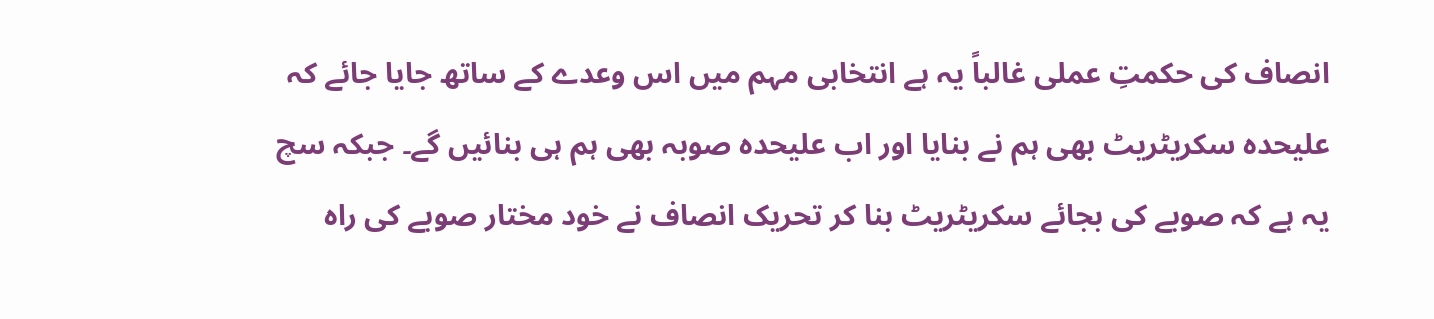انصاف کی حکمتِ عملی غالباً یہ ہے انتخابی مہم میں اس وعدے کے ساتھ جایا جائے کہ علیحدہ سکریٹریٹ بھی ہم نے بنایا اور اب علیحدہ صوبہ بھی ہم ہی بنائیں گے۔ جبکہ سچ یہ ہے کہ صوبے کی بجائے سکریٹریٹ بنا کر تحریک انصاف نے خود مختار صوبے کی راہ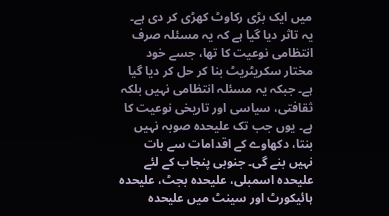میں ایک بڑی رکاوٹ کھڑی کر دی ہے۔ یہ تاثر دیا گیا ہے کہ یہ مسئلہ صرف انتظامی نوعیت کا تھا، جسے خود مختار سکریٹریٹ بنا کر حل کر دیا گیا ہے۔ جبکہ یہ مسئلہ انتظامی نہیں بلکہ ثقافتی، سیاسی اور تاریخی نوعیت کا ہے۔ یوں جب تک علیحدہ صوبہ نہیں بنتا، دکھاوے کے اقدامات سے بات نہیں بنے گی۔ جنوبی پنجاب کے لئے علیحدہ اسمبلی، علیحدہ بجٹ، علیحدہ ہائیکورٹ اور سینٹ میں علیحدہ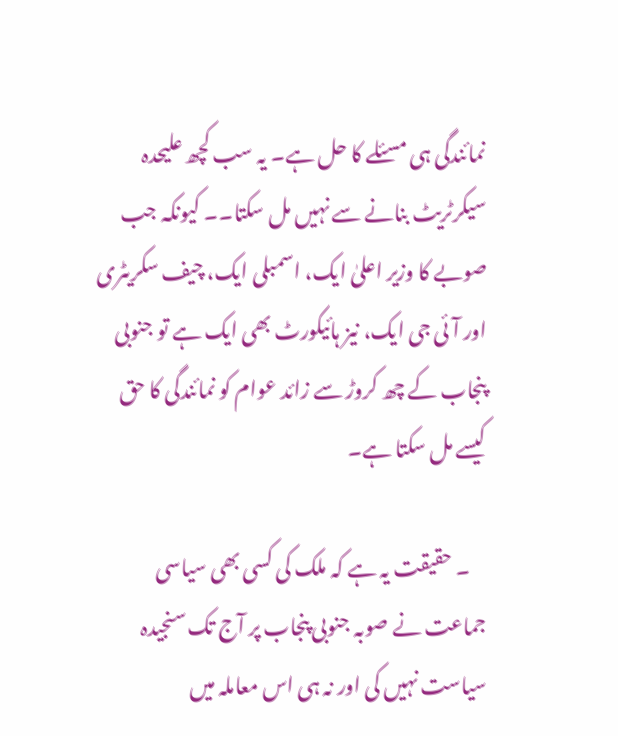نمائندگی ہی مسئلے کا حل ہے۔ یہ سب کچھ علیحدہ سیکرٹریٹ بنانے سے نہیں مل سکتا۔۔ کیونکہ جب صوبے کا وزیر اعلیٰ ایک، اسمبلی ایک، چیف سکریٹری اور آئی جی ایک، نیز ہائیکورٹ بھی ایک ہے تو جنوبی پنجاب کے چھ کروڑ سے زائد عوام کو نمائندگی کا حق کیسے مل سکتا ہے۔

    ۔ حقیقت یہ ہے کہ ملک کی کسی بھی سیاسی جماعت نے صوبہ جنوبی پنجاب پر آج تک سنجیدہ سیاست نہیں کی اور نہ ہی اس معاملہ میں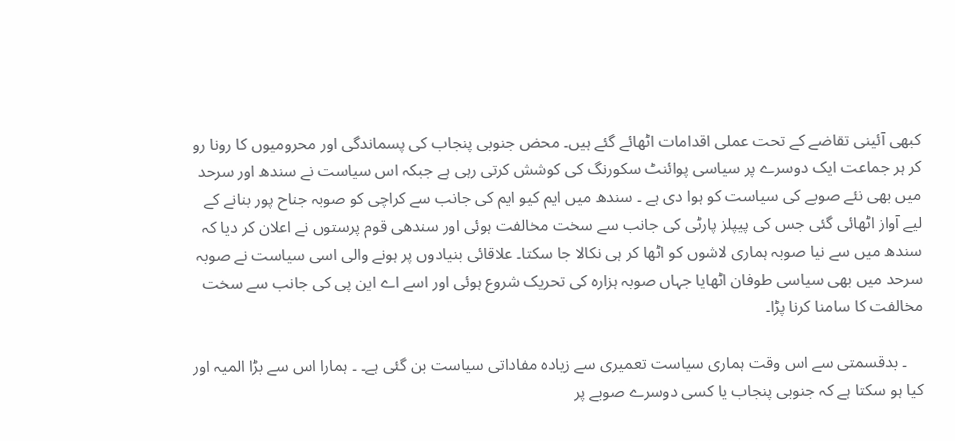کبھی آئینی تقاضے کے تحت عملی اقدامات اٹھائے گئے ہیں۔ محض جنوبی پنجاب کی پسماندگی اور محرومیوں کا رونا رو کر ہر جماعت ایک دوسرے پر سیاسی پوائنٹ سکورنگ کی کوشش کرتی رہی ہے جبکہ اس سیاست نے سندھ اور سرحد میں بھی نئے صوبے کی سیاست کو ہوا دی ہے ۔ سندھ میں ایم کیو ایم کی جانب سے کراچی کو صوبہ جناح پور بنانے کے لیے آواز اٹھائی گئی جس کی پیپلز پارٹی کی جانب سے سخت مخالفت ہوئی اور سندھی قوم پرستوں نے اعلان کر دیا کہ سندھ میں سے نیا صوبہ ہماری لاشوں کو اٹھا کر ہی نکالا جا سکتا۔ علاقائی بنیادوں پر ہونے والی اسی سیاست نے صوبہ سرحد میں بھی سیاسی طوفان اٹھایا جہاں صوبہ ہزارہ کی تحریک شروع ہوئی اور اسے اے این پی کی جانب سے سخت مخالفت کا سامنا کرنا پڑا۔

    ۔ بدقسمتی سے اس وقت ہماری سیاست تعمیری سے زیادہ مفاداتی سیاست بن گئی ہے۔ ۔ ہمارا اس سے بڑا المیہ اور کیا ہو سکتا ہے کہ جنوبی پنجاب یا کسی دوسرے صوبے پر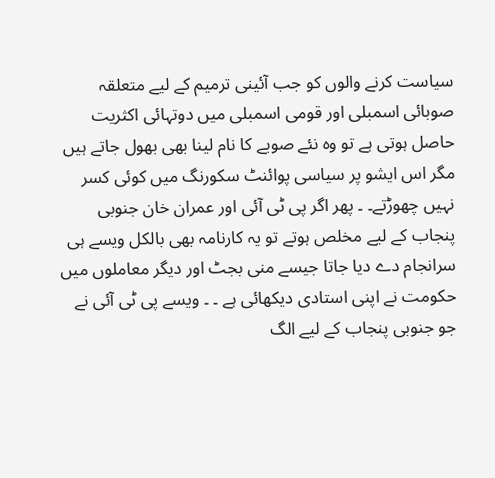سیاست کرنے والوں کو جب آئینی ترمیم کے لیے متعلقہ صوبائی اسمبلی اور قومی اسمبلی میں دوتہائی اکثریت حاصل ہوتی ہے تو وہ نئے صوبے کا نام لینا بھی بھول جاتے ہیں مگر اس ایشو پر سیاسی پوائنٹ سکورنگ میں کوئی کسر نہیں چھوڑتے۔ ۔ پھر اگر پی ٹی آئی اور عمران خان جنوبی پنجاب کے لیے مخلص ہوتے تو یہ کارنامہ بھی بالکل ویسے ہی سرانجام دے دیا جاتا جیسے منی بجٹ اور دیگر معاملوں میں حکومت نے اپنی استادی دیکھائی ہے ۔ ۔ ویسے پی ٹی آئی نے جو جنوبی پنجاب کے لیے الگ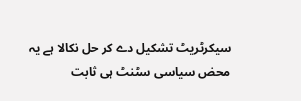سیکرٹریٹ تشکیل دے کر حل نکالا ہے یہ محض سیاسی سٹنٹ ہی ثابت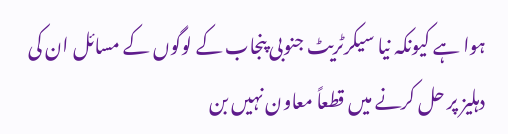ہوا ہے کیونکہ نیا سیکرٹریٹ جنوبی پنجاب کے لوگوں کے مسائل ان کی دہلیز پر حل کرنے میں قطعاً معاون نہیں بن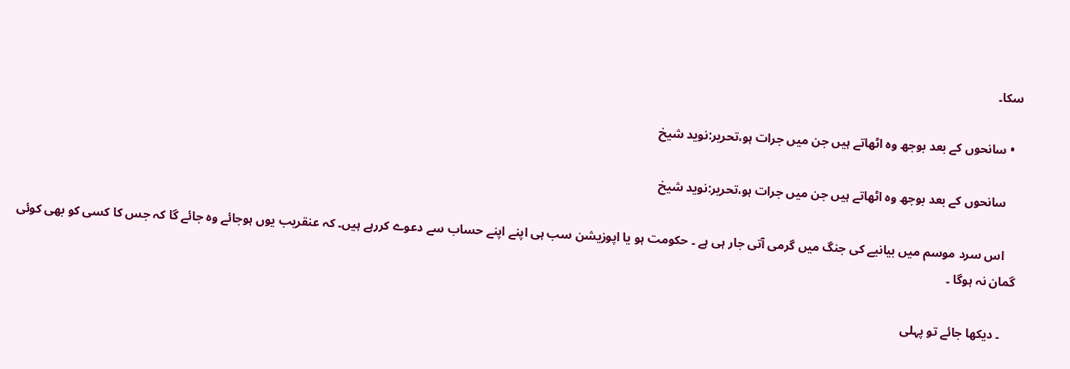سکا۔

  • سانحوں کے بعد بوجھ وہ اٹھاتے ہیں جن میں جرات ہو،تحریر:نوید شیخ

    سانحوں کے بعد بوجھ وہ اٹھاتے ہیں جن میں جرات ہو،تحریر:نوید شیخ

    اس سرد موسم میں بیانیے کی جنگ میں گرمی آتی جار ہی ہے ۔ حکومت ہو یا اپوزیشن سب ہی اپنے اپنے حساب سے دعوے کررہے ہیں۔ کہ عنقریب یوں ہوجائے وہ جائے گا کہ جس کا کسی کو بھی کوئی گمان نہ ہوگا ۔

    ۔ دیکھا جائے تو پہلی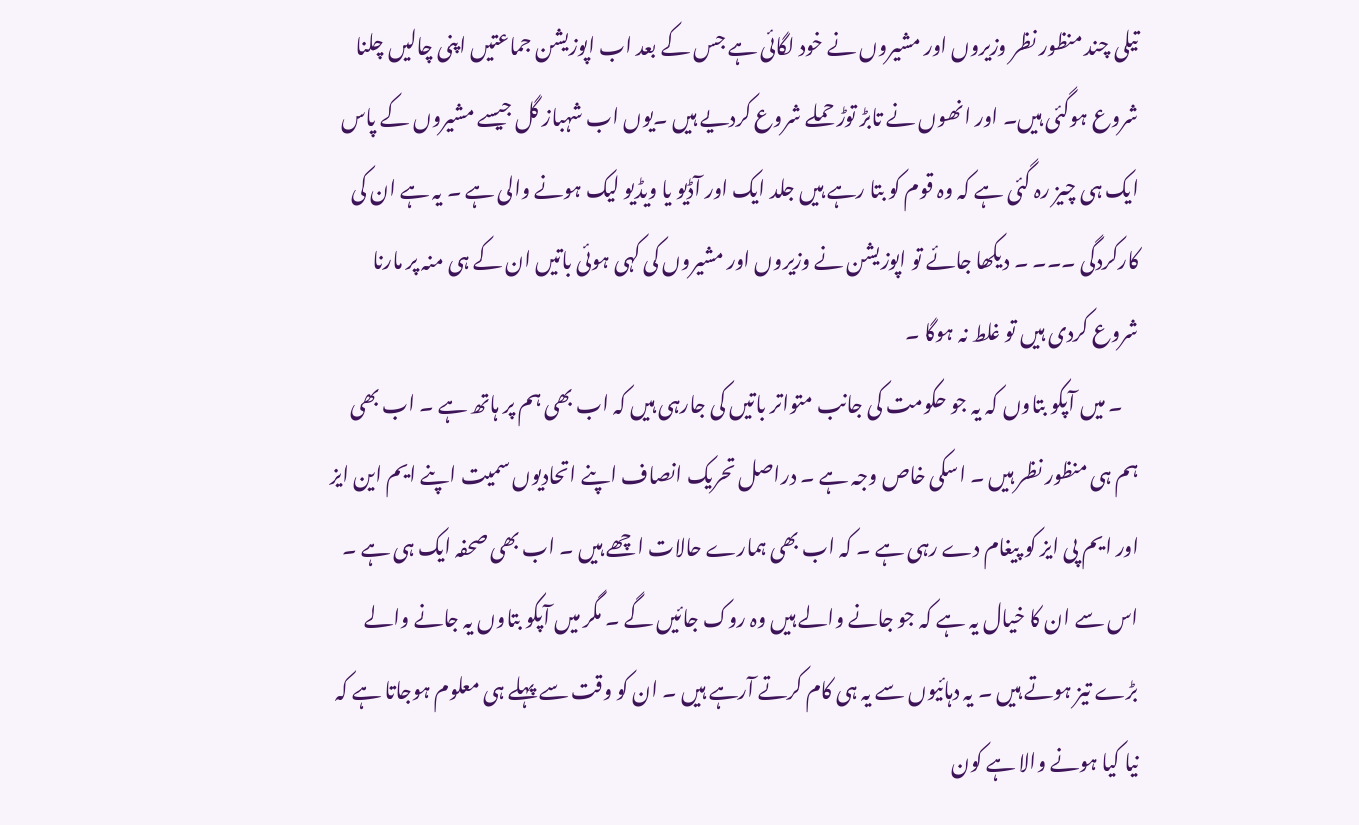تیلی چند منظور نظر وزیروں اور مشیروں نے خود لگائی ہے جس کے بعد اب اپوزیشن جماعتیں اپنی چالیں چلنا شروع ہوگئی ہیں۔ اور انھوں نے تابڑ توڑ حملے شروع کردیے ہیں ۔یوں اب شہباز گل جیسے مشیروں کے پاس ایک ہی چیز رہ گئی ہے کہ وہ قوم کو بتا رہے ہیں جلد ایک اور آڈیو یا ویڈیو لیک ہونے والی ہے ۔ یہ ہے ان کی کارکردگی ۔۔۔ ۔ دیکھا جائے تو اپوزیشن نے وزیروں اور مشیروں کی کہی ہوئی باتیں ان کے ہی منہ پر مارنا شروع کردی ہیں تو غلط نہ ہوگا ۔
    ۔ میں آپکو بتاوں کہ یہ جو حکومت کی جانب متواتر باتیں کی جارہی ہیں کہ اب بھی ہم پر ہاتھ ہے ۔ اب بھی ہم ہی منظور نظر ہیں ۔ اسکی خاص وجہ ہے ۔ دراصل تحریک انصاف اپنے اتحادیوں سمیت اپنے ایم این ایز اور ایم پی ایز کو پیغام دے رہی ہے ۔ کہ اب بھی ہمارے حالات اچھے ہیں ۔ اب بھی صحفہ ایک ہی ہے ۔ اس سے ان کا خیال یہ ہے کہ جو جانے والے ہیں وہ روک جائیں گے ۔ مگر میں آپکو بتاوں یہ جانے والے بڑے تیز ہوتے ہیں ۔ یہ دہائیوں سے یہ ہی کام کرتے آرہے ہیں ۔ ان کو وقت سے پہلے ہی معلوم ہوجاتا ہے کہ نیا کیا ہونے والا ہے کون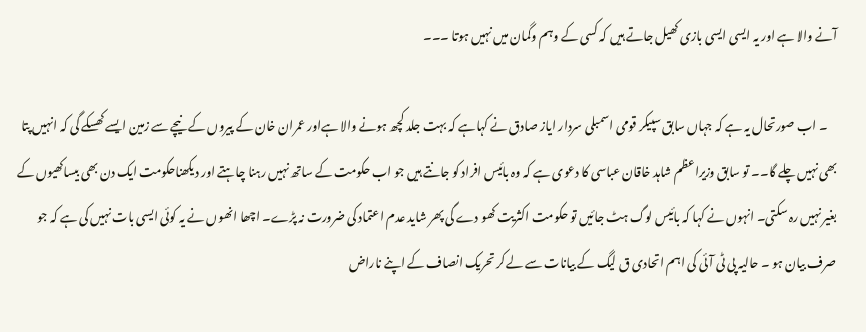آنے والا ہے اور یہ ایسی ایسی بازی کھیل جاتے ہیں کہ کسی کے وہم وگمان میں نہیں ہوتا ۔۔۔

    ۔ اب صورتحال یہ ہے کہ جہاں سابق سپیکر قومی اسمبلی سردار ایاز صادق نے کہاہے کہ بہت جلد کچھ ہونے والا ہےاور عمران خان کے پیروں کے نیچے سے زمین ایسے کھسکے گی کہ انہیں پتا بھی نہیں چلے گا۔۔ تو سابق وزیراعظم شاہد خاقان عباسی کا دعوی ہے کہ وہ بائیس افراد کو جانتے ہیں جو اب حکومت کے ساتھ نہیں رہنا چاہتے اور دیکھناحکومت ایک دن بھی بیساکھیوں کے بغیر نہیں رہ سکتی۔ انہوں نے کہا کہ بائیس لوگ ہٹ جائیں تو حکومت اکثریت کھو دے گی پھر شاید عدم اعتماد کی ضرورت نہ پڑے۔ اچھا انھوں نے یہ کوئی ایسی بات نہیں کی ہے کہ جو صرف بیان ہو ۔ حالیہ پی ٹی آئی کی اہم اتحادی ق لیگ کے بیانات سے لے کر تحریک انصاف کے اپنے ناراض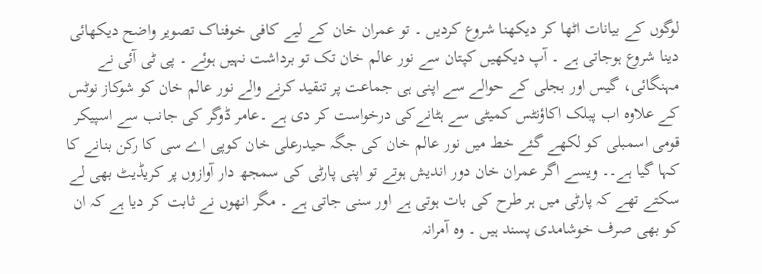لوگوں کے بیانات اٹھا کر دیکھنا شروع کردیں ۔ تو عمران خان کے لیے کافی خوفناک تصویر واضح دیکھائی دینا شروع ہوجاتی ہے ۔ آپ دیکھیں کپتان سے نور عالم خان تک تو برداشت نہیں ہوئے ۔ پی ٹی آئی نے مہنگائی، گیس اور بجلی کے حوالے سے اپنی ہی جماعت پر تنقید کرنے والے نور عالم خان کو شوکاز نوٹس کے علاوہ اب پبلک اکاؤنٹس کمیٹی سے ہٹانےکی درخواست کر دی ہے ۔عامر ڈوگر کی جانب سے اسپیکر قومی اسمبلی کو لکھے گئے خط میں نور عالم خان کی جگہ حیدرعلی خان کوپی اے سی کا رکن بنانے کا کہا گیا ہے۔۔ ویسے اگر عمران خان دور اندیش ہوتے تو اپنی پارٹی کی سمجھ دار آوازوں پر کریڈیٹ بھی لے سکتے تھے کہ پارٹی میں ہر طرح کی بات ہوتی ہے اور سنی جاتی ہے ۔ مگر انھوں نے ثابت کر دیا ہے کہ ان کو بھی صرف خوشامدی پسند ہیں ۔ وہ آمرانہ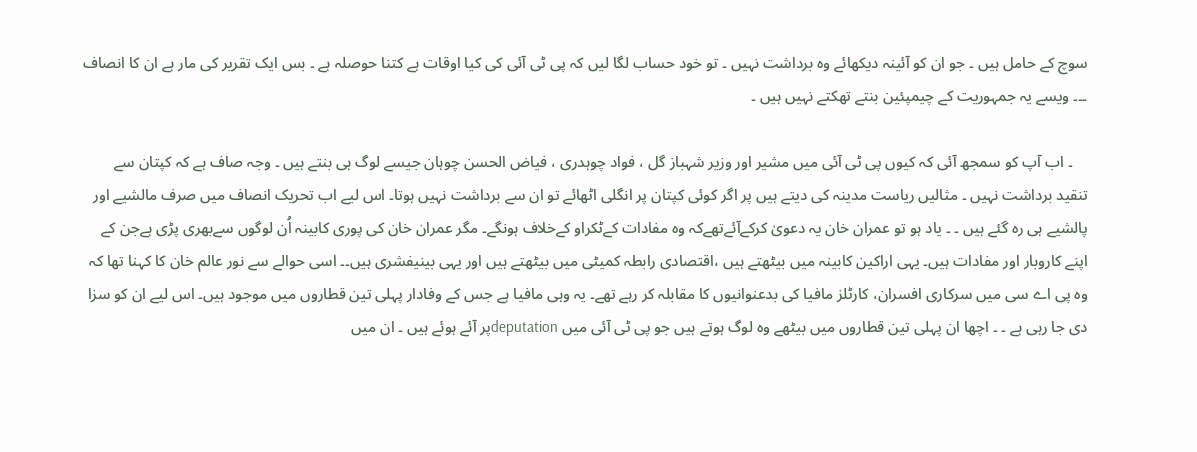سوچ کے حامل ہیں ۔ جو ان کو آئینہ دیکھائے وہ برداشت نہیں ۔ تو خود حساب لگا لیں کہ پی ٹی آئی کی کیا اوقات ہے کتنا حوصلہ ہے ۔ بس ایک تقریر کی مار ہے ان کا انصاف ۔۔۔ ویسے یہ جمہوریت کے چیمپئین بنتے تھکتے نہیں ہیں ۔

    ۔ اب آپ کو سمجھ آئی کہ کیوں پی ٹی آئی میں مشیر اور وزیر شہباز گل ، فواد چوہدری ، فیاض الحسن چوہان جیسے لوگ ہی بنتے ہیں ۔ وجہ صاف ہے کہ کپتان سے تنقید برداشت نہیں ۔ مثالیں ریاست مدینہ کی دیتے ہیں پر اگر کوئی کپتان پر انگلی اٹھائے تو ان سے برداشت نہیں ہوتا۔ اس لیے اب تحریک انصاف میں صرف مالشیے اور پالشیے ہی رہ گئے ہیں ۔ ۔ یاد ہو تو عمران خان یہ دعویٰ کرکےآئےتھےکہ وہ مفادات کےٹکراو کےخلاف ہونگے۔ مگر عمران خان کی پوری کابینہ اُن لوگوں سےبھری پڑی ہےجن کے اپنے کاروبار اور مفادات ہیں۔ یہی اراکین کابینہ میں بیٹھتے ہیں ،اقتصادی رابطہ کمیٹی میں بیٹھتے ہیں اور یہی بینیفشری ہیں۔۔ اسی حوالے سے نور عالم خان کا کہنا تھا کہ وہ پی اے سی میں سرکاری افسران، کارٹلز مافیا کی بدعنوانیوں کا مقابلہ کر رہے تھے۔ یہ وہی مافیا ہے جس کے وفادار پہلی تین قطاروں میں موجود ہیں۔ اس لیے ان کو سزا دی جا رہی ہے ۔ ۔ اچھا ان پہلی تین قطاروں میں بیٹھے وہ لوگ ہوتے ہیں جو پی ٹی آئی میں deputationپر آئے ہوئے ہیں ۔ ان میں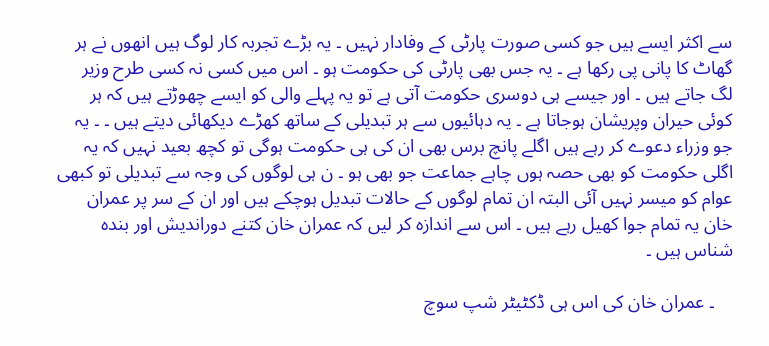سے اکثر ایسے ہیں جو کسی صورت پارٹی کے وفادار نہیں ۔ یہ بڑے تجربہ کار لوگ ہیں انھوں نے ہر گھاٹ کا پانی پی رکھا ہے ۔ یہ جس بھی پارٹی کی حکومت ہو ۔ اس میں کسی نہ کسی طرح وزیر لگ جاتے ہیں ۔ اور جیسے ہی دوسری حکومت آتی ہے تو یہ پہلے والی کو ایسے چھوڑتے ہیں کہ ہر کوئی حیران وپریشان ہوجاتا ہے ۔ یہ دہائیوں سے ہر تبدیلی کے ساتھ کھڑے دیکھائی دیتے ہیں ۔ ۔ یہ جو وزراء دعوے کر رہے ہیں اگلے پانچ برس بھی ان کی ہی حکومت ہوگی تو کچھ بعید نہیں کہ یہ اگلی حکومت کو بھی حصہ ہوں چاہے جماعت جو بھی ہو ۔ ن ہی لوگوں کی وجہ سے تبدیلی تو کبھی عوام کو میسر نہیں آئی البتہ ان تمام لوگوں کے حالات تبدیل ہوچکے ہیں اور ان کے سر پر عمران خان یہ تمام جوا کھیل رہے ہیں ۔ اس سے اندازہ کر لیں کہ عمران خان کتنے دوراندیش اور بندہ شناس ہیں ۔

    ۔ عمران خان کی اس ہی ڈکٹیٹر شپ سوچ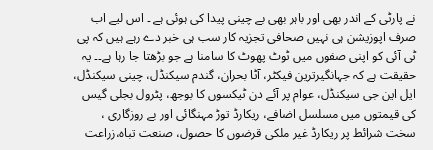نے پارٹی کے اندر بھی اور باہر بھی بے چینی پیدا کی ہوئی ہے ۔ اس لیے اب صرف اپوزیشن ہی نہیں صحافی تجزیہ کار سب ہی خبر دے رہے ہیں کہ پی ٹی آئی کو اپنی صفوں میں ٹوٹ پھوٹ کا سامنا ہے جو بڑھتا جا رہا ہے۔۔ یہ حقیقت ہے کہ جہانگیرترین فیکٹر، آٹا بحران، گندم سیکنڈل، چینی سیکنڈل، ایل این جی سیکنڈل، عوام پر آئے دن ٹیکسوں کا بوجھ، پٹرول بجلی گیس کی قیمتوں میں مسلسل اضافے، ریکارڈ توڑ مہنگائی اور بے روزگاری ، سخت شرائط پر ریکارڈ غیر ملکی قرضوں کا حصول، صنعت تباہ،زراعت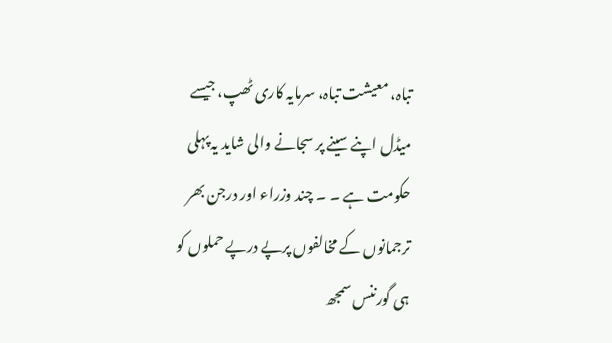تباہ، معیشت تباہ، سرمایہ کاری ٹھپ، جیسے میڈل اپنے سینے پر سجانے والی شاید یہ پہلی حکومت ہے ۔ ۔ چند وزراء اور درجن بھر ترجمانوں کے مخالفوں پرپے درپے حملوں کو ہی گورننس سمجھ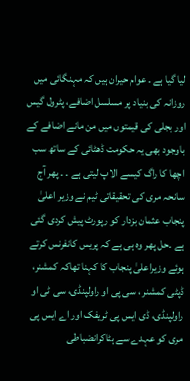لیا گیا ہے ۔ عوام حیران ہیں کہ مہنگائی میں روزانہ کی بنیاد پر مسلسل اضافے، پٹرول گیس اور بجلی کی قیمتوں میں من مانے اضافے کے باوجود بھی یہ حکومت ڈھٹائی کے ساتھ سب اچھا کا راگ کیسے الاپ لیتی ہے ۔ ۔ پھر آج سانحہ مری کی تحقیقاتی ٹیم نے وزیر اعلیٰ پنجاب عثمان بزدار کو رپورٹ پیش کردی گئی ہے ۔حل پھر وہ ہی ہے کہ پریس کانفرنس کرتے ہوئے وزیراعلیٰ پنجاب کا کہنا تھاکہ کمشنر، ڈپٹی کمشنر ، سی پی او راولپنڈی، سی ٹی او راولپنڈی، ڈی ایس پی ٹریفک اور اے ایس پی مری کو عہدے سے ہٹاکرانضباطی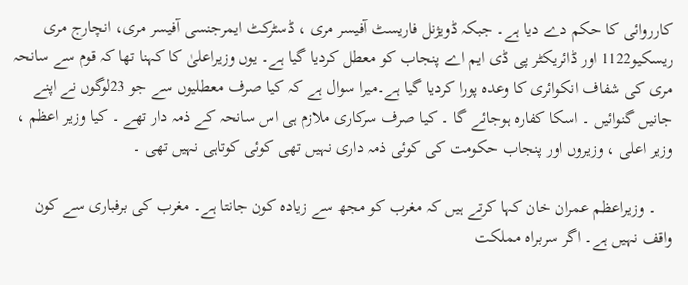کارروائی کا حکم دے دیا ہے۔ جبکہ ڈویژنل فاریسٹ آفیسر مری ، ڈسٹرکٹ ایمرجنسی آفیسر مری، انچارج مری ریسکیو1122 اور ڈائریکٹر پی ڈی ایم اے پنجاب کو معطل کردیا گیا ہے۔ یوں وزیراعلیٰ کا کہنا تھا کہ قوم سے سانحہ مری کی شفاف انکوائری کا وعدہ پورا کردیا گیا ہے۔میرا سوال ہے کہ کیا صرف معطلیوں سے جو 23لوگوں نے اپنے جانیں گنوائیں ۔ اسکا کفارہ ہوجائے گا ۔ کیا صرف سرکاری ملازم ہی اس سانحہ کے ذمہ دار تھے ۔ کیا وزیر اعظم ، وزیر اعلی ، وزیروں اور پنجاب حکومت کی کوئی ذمہ داری نہیں تھی کوئی کوتاہی نہیں تھی ۔

    ۔ وزیراعظم عمران خان کہا کرتے ہیں کہ مغرب کو مجھ سے زیادہ کون جانتا ہے۔ مغرب کی برفباری سے کون واقف نہیں ہے۔ اگر سربراہ مملکت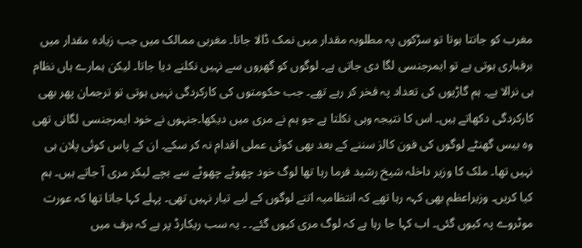مغرب کو جانتا ہوتا تو سڑکوں پہ مطلوبہ مقدار میں نمک ڈالا جاتا۔ مغربی ممالک میں جب زیادہ مقدار میں برفباری ہوتی ہے تو ایمرجنسی لگا دی جاتی ہے۔ لوگوں کو گھروں سے نہیں نکلنے دیا جاتا۔ لیکن ہمارے ہاں نظام ہی نرالا ہے۔ ہم گاڑیوں کی تعداد پہ فخر کر رہے تھے۔ جب حکومتوں کی کارکردگی نہیں ہوتی تو ترجمان پھر بھی کارکردگی دکھاتے ہیں۔ اس کا نتیجہ وہی نکلتا ہے جو ہم نے مری میں دیکھا۔جنہوں نے خود ایمرجنسی لگانی تھی وہ بیس گھنٹے لوگوں کی فون کالز سننے کے بعد بھی کوئی عملی اقدام نہ کر سکے۔ ان کے پاس کوئی پلان ہی نہیں تھا۔ ملک کا وزیر داخلہ شیخ رشید فرما رہا تھا لوگ خود چھوٹے چھوٹے سے بچے لیکر مری آ جاتے ہیں۔ ہم کیا کریں۔ وزیراعظم بھی کہہ رہا تھے کہ انتظامیہ اتنے لوگوں کے لیے تیار نہیں تھی۔ پہلے کہا جاتا تھا کہ عورت موٹروے پہ کیوں گئی۔ اب کہا جا رہا ہے کہ لوگ مری کیوں گئے۔ ۔ یہ سب ریکارڈ پر ہے کہ برف میں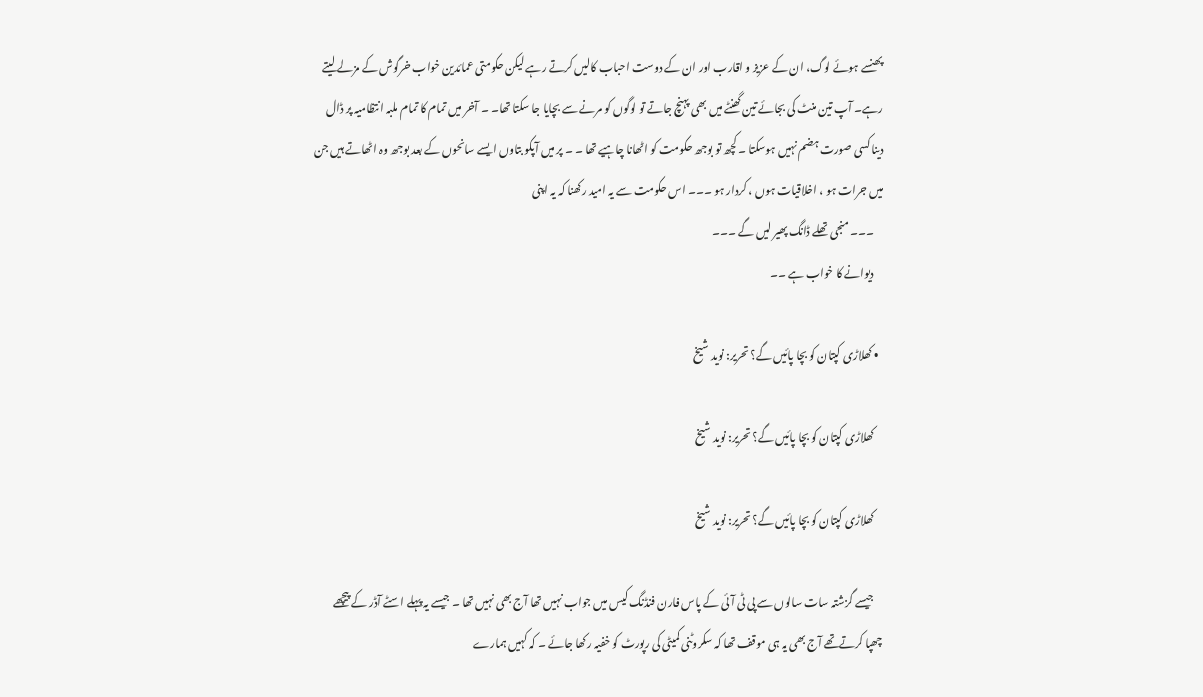پھنسے ہوئے لوگ، ان کے عزیز و اقارب اور ان کے دوست احباب کالیں کرتے رہے لیکن حکومتی عمائدین خواب خرگوش کے مزلے لیتے رہے۔ آپ تین منٹ کی بجائے تین گھنٹے میں بھی پہنچ جاتے تو لوگوں کو مرنے سے بچایا جا سکتا تھا۔ ۔ آخر میں تمام کا تمام ملبہ انتظامیہ پر ڈال دینا کسی صورت ہضم نہیں ہوسکتا ۔ کچھ تو بوجھ حکومت کو اٹھانا چاہیے تھا ۔ ۔ پر میں آپکو بتاوں ایسے سانحوں کے بعد بوجھ وہ اٹھاتے ہیں جن میں جرات ہو ، اخلاقیات ہوں ، کردار ہو ۔۔۔ اس حکومت سے یہ امید رکھنا کہ یہ اپنی
    ۔۔۔ منجی تھلے ڈانگ پھیر لیں گے ۔۔۔
    دیوانے کا خواب ہے ۔۔

  • کھلاڑی کپتان کو بچا پائیں گے؟ تحریر: نوید شیخ

    کھلاڑی کپتان کو بچا پائیں گے؟ تحریر: نوید شیخ

    کھلاڑی کپتان کو بچا پائیں گے؟ تحریر: نوید شیخ

    جیسے گزشتہ سات سالوں سے پی ٹی آئی کے پاس فارن فنڈنگ کیس میں جواب نہیں تھا آج بھی نہیں تھا ۔ جیسے یہ پہلے اسٹے آڈر کے پیچھے چھپا کرتےتھے آج بھی یہ ہی موقف تھا کہ سکروٹنی کمیٹی کی رپورٹ کو خفیہ رکھا جائے ۔ کہ کہیں ہمارے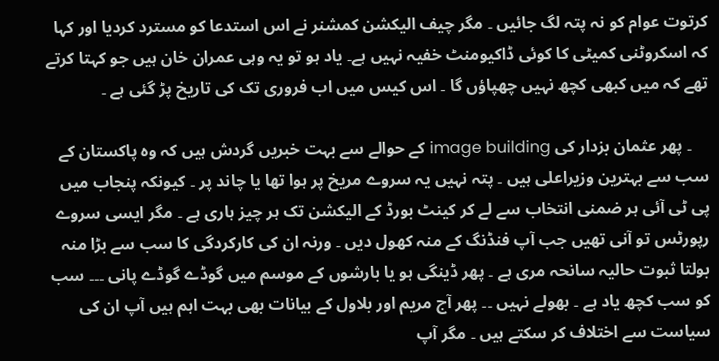کرتوت عوام کو نہ پتہ لگ جائیں ۔ مگر چیف الیکشن کمشنر نے اس استدعا کو مسترد کردیا اور کہا کہ اسکروٹنی کمیٹی کا کوئی ڈاکیومنٹ خفیہ نہیں ہے۔ یاد ہو تو یہ وہی عمران خان ہیں جو کہتا کرتے تھے کہ میں کبھی کچھ نہیں چھپاؤں گا ۔ اس کیس میں اب فروری تک کی تاریخ پڑ گئی ہے ۔

    ۔ پھر عثمان بزدار کی image building کے حوالے سے بہت خبریں گردش ہیں کہ وہ پاکستان کے سب سے بہترین وزیراعلی ہیں ۔ پتہ نہیں یہ سروے مریخ پر ہوا تھا یا چاند پر ۔ کیونکہ پنجاب میں پی ٹی آئی ہر ضمنی انتخاب سے لے کر کینٹ بورڈ کے الیکشن تک ہر چیز ہاری ہے ۔ مگر ایسی سروے رپورٹس تو آنی تھیں جب آپ فنڈنگ کے منہ کھول دیں ۔ ورنہ ان کی کارکردگی کا سب سے بڑا منہ بولتا ثبوت حالیہ سانحہ مری ہے ۔ پھر ڈینگی ہو یا بارشوں کے موسم میں گوڈے گوڈے پانی ۔۔۔ سب کو سب کچھ یاد ہے ۔ بھولے نہیں ۔۔ پھر آج مریم اور بلاول کے بیانات بھی بہت اہم ہیں آپ ان کی سیاست سے اختلاف کر سکتے ہیں ۔ مگر آپ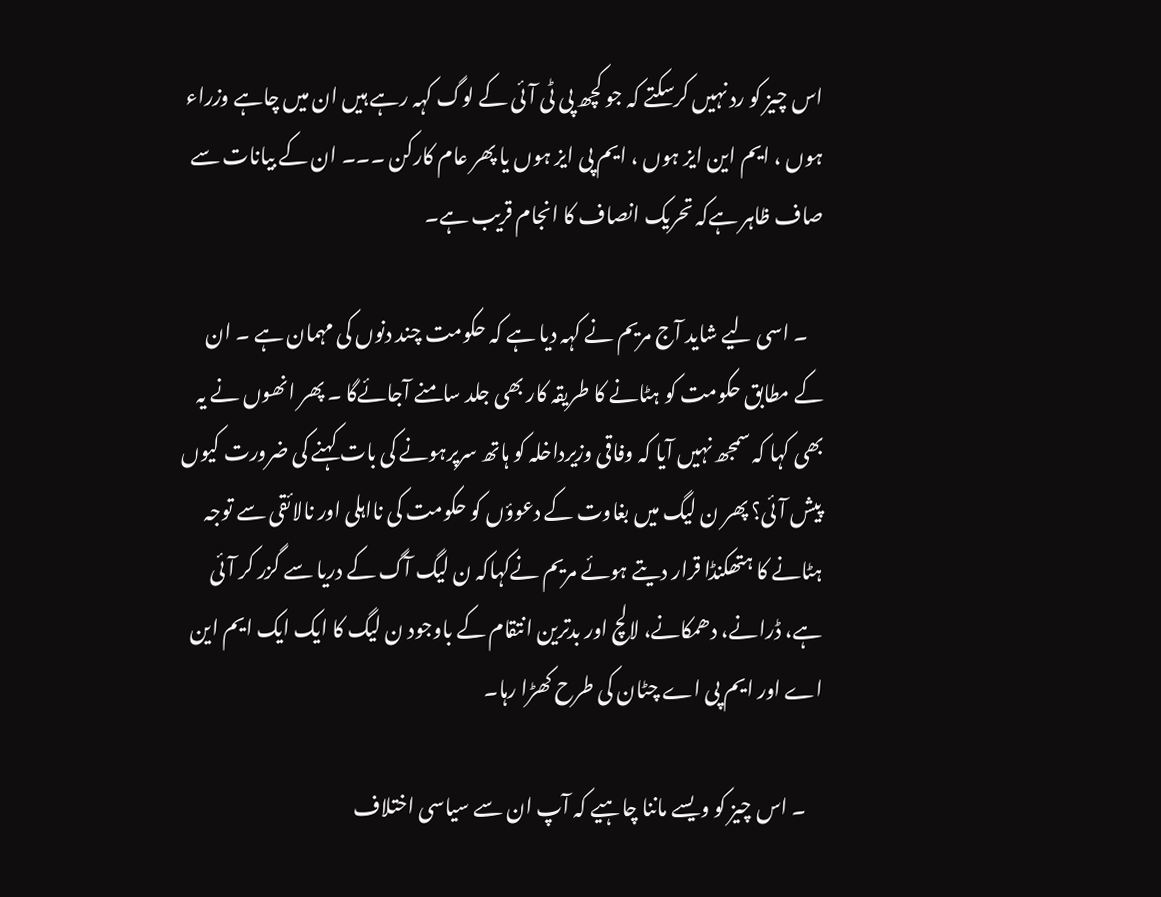اس چیز کو رد نہیں کرسکتے کہ جو کچھ پی ٹی آئی کے لوگ کہہ رہے ہیں ان میں چاہے وزراء ہوں ، ایم این ایز ہوں ، ایم پی ایز ہوں یا پھر عام کارکن ۔۔۔ ان کے بیانات سے صاف ظاہر ہےکہ تحریک انصاف کا انجام قریب ہے۔

    ۔ اسی لیے شاید آج مریم نے کہہ دیا ہے کہ حکومت چند دنوں کی مہمان ہے ۔ ان کے مطابق حکومت کو ہٹانے کا طریقہ کار بھی جلد سامنے آجائےگا ۔ پھر انھوں نے یہ بھی کہا کہ سمجھ نہیں آیا کہ وفاقی وزیرداخلہ کو ہاتھ سرپرہونے کی بات کہنے کی ضرورت کیوں پیش آئی؟ پھر ن لیگ میں بغاوت کے دعوؤں کو حکومت کی نااہلی اور نالائقی سے توجہ ہٹانے کا ہتھکنڈا قرار دیتے ہوئے مریم نےکہاکہ ن لیگ آگ کے دریا سے گزر کر آئی ہے، ڈرانے، دھمکانے، لالچ اور بدترین انتقام کے باوجود ن لیگ کا ایک ایک ایم این اے اور ایم پی اے چٹان کی طرح کھڑا رہا۔

    ۔ اس چیز کو ویسے ماننا چاہیے کہ آپ ان سے سیاسی اختلاف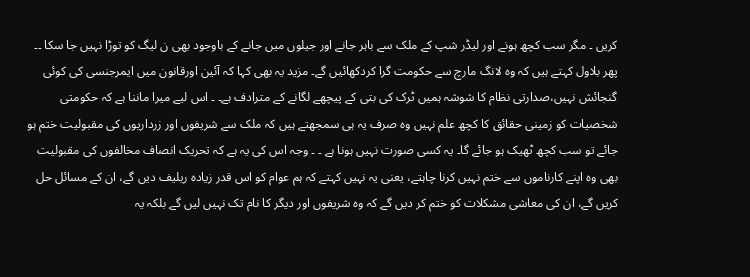کریں ۔ مگر سب کچھ ہونے اور لیڈر شپ کے ملک سے باہر جانے اور جیلوں میں جانے کے باوجود بھی ن لیگ کو توڑا نہیں جا سکا ۔۔ پھر بلاول کہتے ہیں کہ وہ لانگ مارچ سے حکومت گرا کردکھائیں گے۔ مزید یہ بھی کہا کہ آئین اورقانون میں ایمرجنسی کی کوئی گنجائش نہیں،صدارتی نظام کا شوشہ ہمیں ٹرک کی بتی کے پیچھے لگانے کے مترادف ہے۔ ۔ اس لیے میرا ماننا ہے کہ حکومتی شخصیات کو زمینی حقائق کا کچھ علم نہیں وہ صرف یہ ہی سمجھتے ہیں کہ ملک سے شریفوں اور زرداریوں کی مقبولیت ختم ہو جائے تو سب کچھ ٹھیک ہو جائے گا۔ یہ کسی صورت نہیں ہونا ہے ۔ ۔ وجہ اس کی یہ ہے کہ تحریک انصاف مخالفوں کی مقبولیت بھی وہ اپنے کارناموں سے ختم نہیں کرنا چاہتے، یعنی یہ نہیں کہتے کہ ہم عوام کو اس قدر زیادہ ریلیف دیں گے، ان کے مسائل حل کریں گے، ان کی معاشی مشکلات کو ختم کر دیں گے کہ وہ شریفوں اور دیگر کا نام تک نہیں لیں گے بلکہ یہ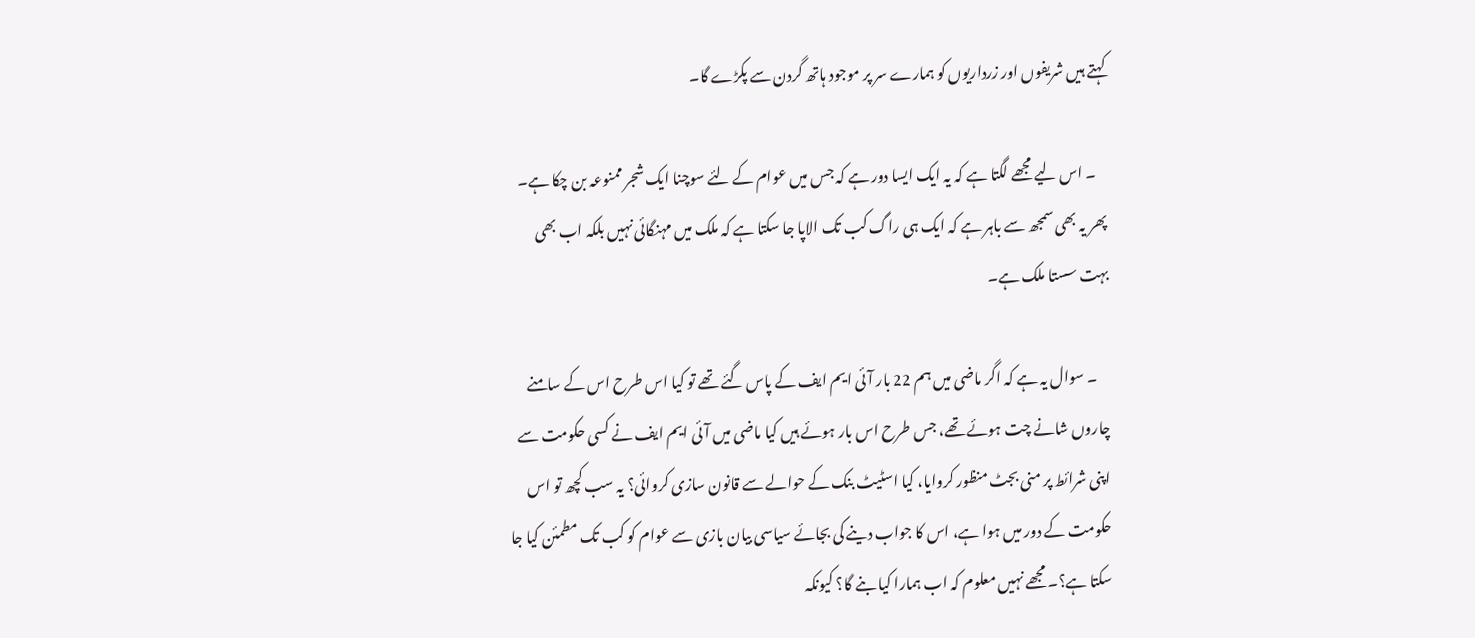کہتے ہیں شریفوں اور زرداریوں کو ہمارے سر پر موجود ہاتھ گردن سے پکڑے گا۔

    ۔ اس لیے مجھے لگتا ہے کہ یہ ایک ایسا دور ہے کہ جس میں عوام کے لئے سوچنا ایک شجر ممنوعہ بن چکا ہے۔ پھر یہ بھی سمجھ سے باہر ہے کہ ایک ہی راگ کب تک الاپا جا سکتا ہے کہ ملک میں مہنگائی نہیں بلکہ اب بھی بہت سستا ملک ہے۔

    ۔ سوال یہ ہے کہ اگر ماضی میں ہم 22 بار آئی ایم ایف کے پاس گئے تھے تو کیا اس طرح اس کے سامنے چاروں شانے چت ہوئے تھے، جس طرح اس بار ہوئے ہیں کیا ماضی میں آئی ایم ایف نے کسی حکومت سے اپنی شرائط پر منی بجٹ منظور کروایا، کیا اسٹیٹ بنک کے حوالے سے قانون سازی کروائی؟ یہ سب کچھ تو اس حکومت کے دور میں ہوا ہے، اس کا جواب دینے کی بجائے سیاسی بیان بازی سے عوام کو کب تک مطمئن کیا جا سکتا ہے؟۔ مجھے نہیں معلوم کہ اب ہمارا کیا بنے گا؟ کیونکہ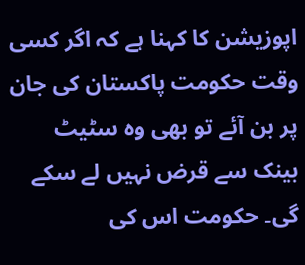اپوزیشن کا کہنا ہے کہ اگر کسی وقت حکومت پاکستان کی جان پر بن آئے تو بھی وہ سٹیٹ بینک سے قرض نہیں لے سکے گی۔ حکومت اس کی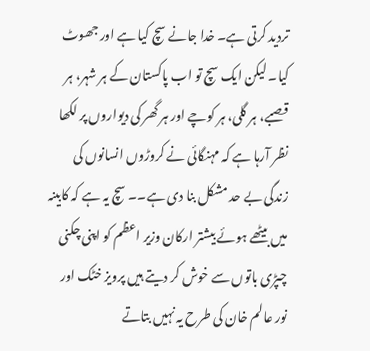تردید کرتی ہے۔ خدا جانے سچ کیا ہے اور جھوٹ کیا۔ لیکن ایک سچ تو اب پاکستان کے ہر شہر، ہر قصبے، ہر گلی، ہر کوچے اور ہر گھر کی دیواروں پر لکھا نظر آرہا ہے کہ مہنگائی نے کروڑوں انسانوں کی زندگی بے حد مشکل بنا دی ہے۔۔ سچ یہ ہے کہ کابینہ میں بیٹھے ہوئے بیشتر ارکان وزیر اعظم کو اپنی چکنی چپڑی باتوں سے خوش کر دیتے ہیں پرویز خٹک اور نور عالم خان کی طرح یہ نہیں بتاتے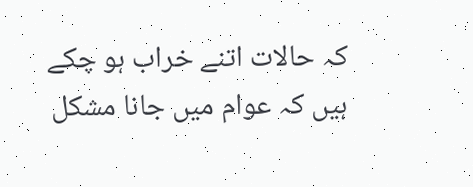کہ حالات اتنے خراب ہو چکے ہیں کہ عوام میں جانا مشکل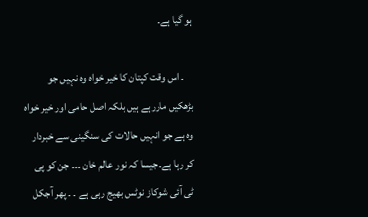ہو گیا ہے۔

    ۔ اس وقت کپتان کا خیر خواہ وہ نہیں جو بڑھکیں ماررہے ہیں بلکہ اصل حامی اور خیر خواہ وہ ہے جو انہیں حالات کی سنگینی سے خبردار کر رہا ہے۔جیسا کہ نور عالم خان ۔۔۔ جن کو پی ٹی آئی شوکاز نوٹس بھیج رہی ہے ۔ ۔ پھر آجکل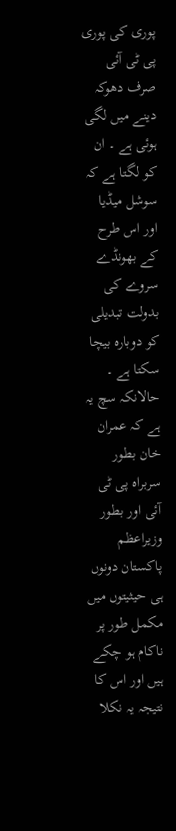پوری کی پوری پی ٹی آئی صرف دھوکہ دینے میں لگی ہوئی ہے ۔ ان کو لگتا ہے کہ سوشل میڈیا اور اس طرح کے بھونڈے سروے کی بدولت تبدیلی کو دوبارہ بیچا سکتا ہے ۔ حالانکہ سچ یہ ہے کہ عمران خان بطور سربراہ پی ٹی آئی اور بطور وزیراعظم پاکستان دونوں ہی حیثیتوں میں مکمل طور پر ناکام ہو چکے ہیں اور اس کا نتیجہ یہ نکلا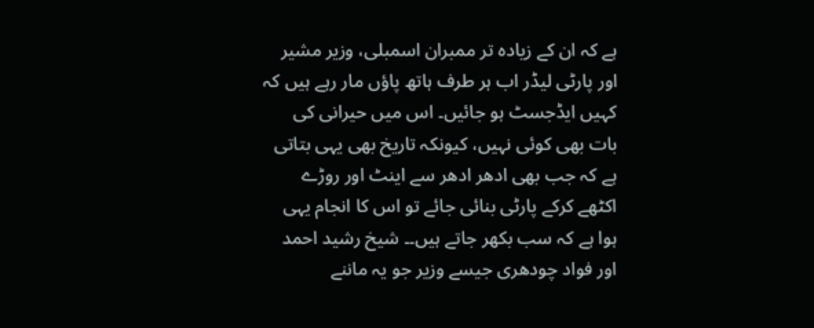ہے کہ ان کے زیادہ تر ممبران اسمبلی، وزیر مشیر اور پارٹی لیڈر اب ہر طرف ہاتھ پاؤں مار رہے ہیں کہ کہیں ایڈجسٹ ہو جائیں۔ اس میں حیرانی کی بات بھی کوئی نہیں، کیونکہ تاریخ بھی یہی بتاتی ہے کہ جب بھی ادھر ادھر سے اینٹ اور روڑے اکٹھے کرکے پارٹی بنائی جائے تو اس کا انجام یہی ہوا ہے کہ سب بکھر جاتے ہیں۔۔ شیخ رشید احمد اور فواد چودھری جیسے وزیر جو یہ ماننے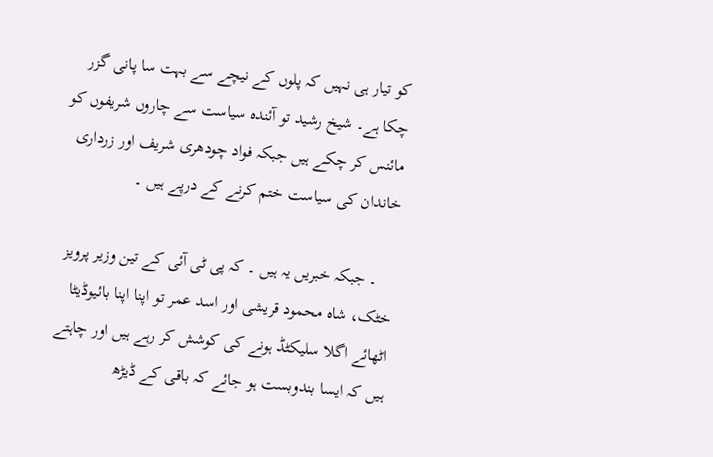کو تیار ہی نہیں کہ پلوں کے نیچے سے بہت سا پانی گزر چکا ہے۔ شیخ رشید تو آئندہ سیاست سے چاروں شریفوں کو مائنس کر چکے ہیں جبکہ فواد چودھری شریف اور زرداری خاندان کی سیاست ختم کرنے کے درپے ہیں ۔

    ۔ جبکہ خبریں یہ ہیں ۔ کہ پی ٹی آئی کے تین وزیر پرویز خٹک، شاہ محمود قریشی اور اسد عمر تو اپنا اپنا بائیوڈیٹا اٹھائے اگلا سلیکٹڈ ہونے کی کوشش کر رہے ہیں اور چاہتے ہیں کہ ایسا بندوبست ہو جائے کہ باقی کے ڈیڑھ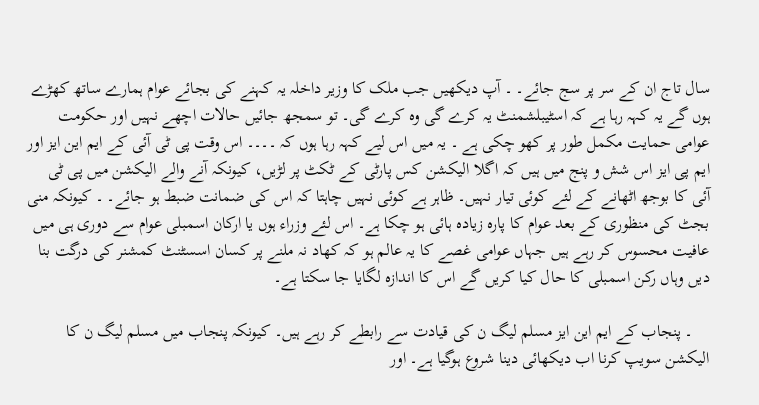سال تاج ان کے سر پر سج جائے۔ ۔ آپ دیکھیں جب ملک کا وزیر داخلہ یہ کہنے کی بجائے عوام ہمارے ساتھ کھڑے ہوں گے یہ کہہ رہا ہے کہ اسٹیبلشمنٹ یہ کرے گی وہ کرے گی۔ تو سمجھ جائیں حالات اچھے نہیں اور حکومت عوامی حمایت مکمل طور پر کھو چکی ہے ۔ یہ میں اس لیے کہہ رہا ہوں کہ ۔۔۔۔ اس وقت پی ٹی آئی کے ایم این ایز اور ایم پی ایز اس شش و پنج میں ہیں کہ اگلا الیکشن کس پارٹی کے ٹکٹ پر لڑیں، کیونکہ آنے والے الیکشن میں پی ٹی آئی کا بوجھ اٹھانے کے لئے کوئی تیار نہیں۔ ظاہر ہے کوئی نہیں چاہتا کہ اس کی ضمانت ضبط ہو جائے۔ ۔ کیونکہ منی بجٹ کی منظوری کے بعد عوام کا پارہ زیادہ ہائی ہو چکا ہے۔ اس لئے وزراء ہوں یا ارکان اسمبلی عوام سے دوری ہی میں عافیت محسوس کر رہے ہیں جہاں عوامی غصے کا یہ عالم ہو کہ کھاد نہ ملنے پر کسان اسسٹنٹ کمشنر کی درگت بنا دیں وہاں رکن اسمبلی کا حال کیا کریں گے اس کا اندازہ لگایا جا سکتا ہے۔

    ۔ پنجاب کے ایم این ایز مسلم لیگ ن کی قیادت سے رابطے کر رہے ہیں۔ کیونکہ پنجاب میں مسلم لیگ ن کا الیکشن سویپ کرنا اب دیکھائی دینا شروع ہوگیا ہے۔ اور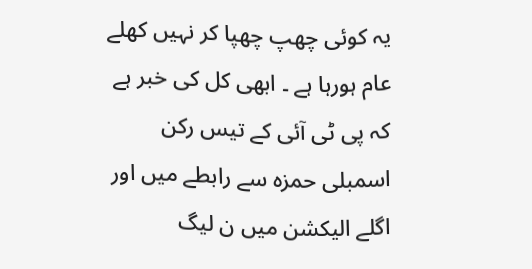یہ کوئی چھپ چھپا کر نہیں کھلے عام ہورہا ہے ۔ ابھی کل کی خبر ہے کہ پی ٹی آئی کے تیس رکن اسمبلی حمزہ سے رابطے میں اور اگلے الیکشن میں ن لیگ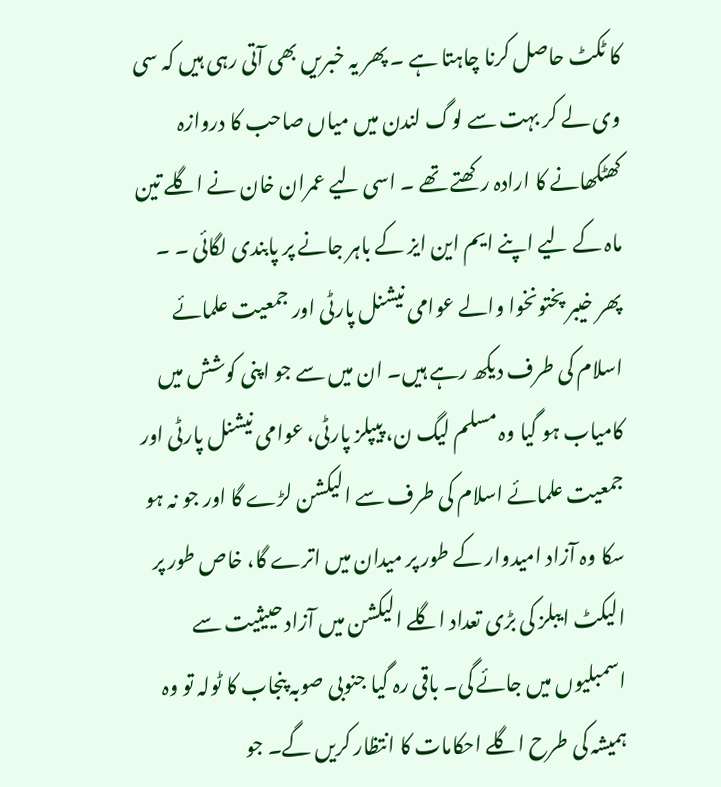کا ٹکٹ حاصل کرنا چاہتا ہے ۔ پھر یہ خبریں بھی آتی رہی ہیں کہ سی وی لے کر بہت سے لوگ لندن میں میاں صاحب کا دروازہ کھٹکھانے کا ارادہ رکھتے تھے ۔ اسی لیے عمران خان نے اگلے تین ماہ کے لیے اپنے ایم این ایز کے باہر جانے پر پابندی لگائی ۔ ۔ پھر خیبر پختونخوا والے عوامی نیشنل پارٹی اور جمعیت علمائے اسلام کی طرف دیکھ رہے ہیں۔ ان میں سے جو اپنی کوشش میں کامیاب ہو گیا وہ مسلم لیگ ن، پیپلز پارٹی، عوامی نیشنل پارٹی اور جمعیت علمائے اسلام کی طرف سے الیکشن لڑے گا اور جو نہ ہو سکا وہ آزاد امیدوار کے طور پر میدان میں اترے گا، خاص طور پر الیکٹ ایبلز کی بڑی تعداد اگلے الیکشن میں آزاد حییثیت سے اسمبلیوں میں جائے گی۔ باقی رہ گیا جنوبی صوبہ پنجاب کا ٹولہ تو وہ ہمیشہ کی طرح اگلے احکامات کا انتظار کریں گے۔ جو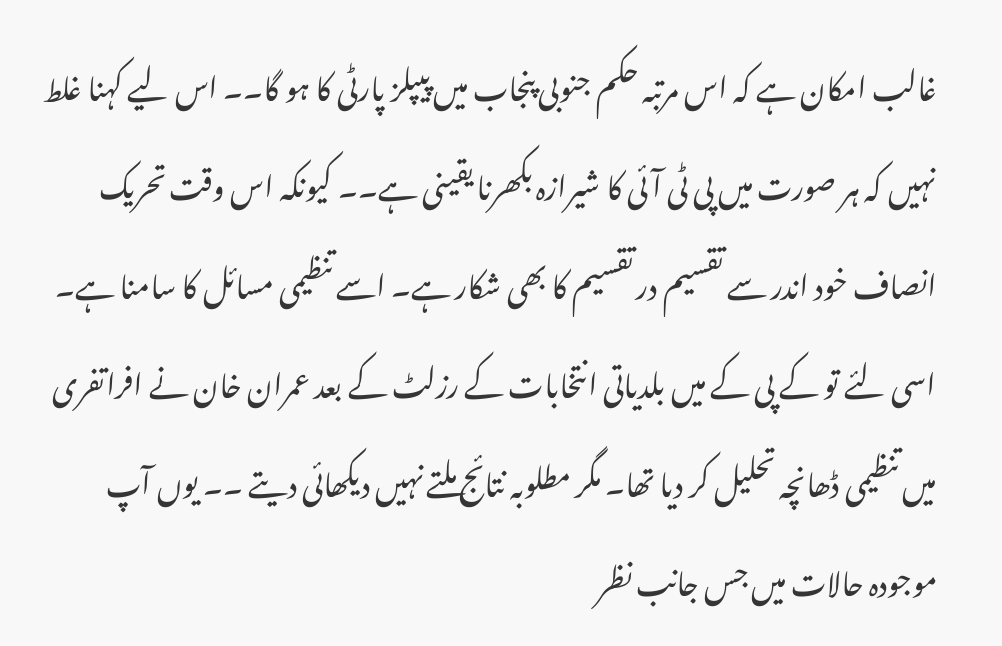غالب امکان ہے کہ اس مرتبہ حکم جنوبی پنجاب میں پیپلز پارٹی کا ہو گا۔۔ اس لیے کہنا غلط نہیں کہ ہر صورت میں پی ٹی آئی کا شیرازہ بکھرنا یقینی ہے۔۔ کیونکہ اس وقت تحریک انصاف خود اندر سے تقسیم در تقسیم کا بھی شکار ہے۔ اسے تنظیمی مسائل کا سامنا ہے۔ اسی لئے تو کے پی کے میں بلدیاتی انتخابات کے رزلٹ کے بعد عمران خان نے افراتفری میں تنظیمی ڈھانچہ تحلیل کر دیا تھا۔ مگر مطلوبہ نتائج ملتے نہیں دیکھائی دیتے ۔۔ یوں آپ موجودہ حالات میں جس جانب نظر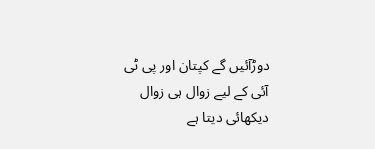دوڑآئیں گے کپتان اور پی ٹی آئی کے لیے زوال ہی زوال دیکھائی دیتا ہے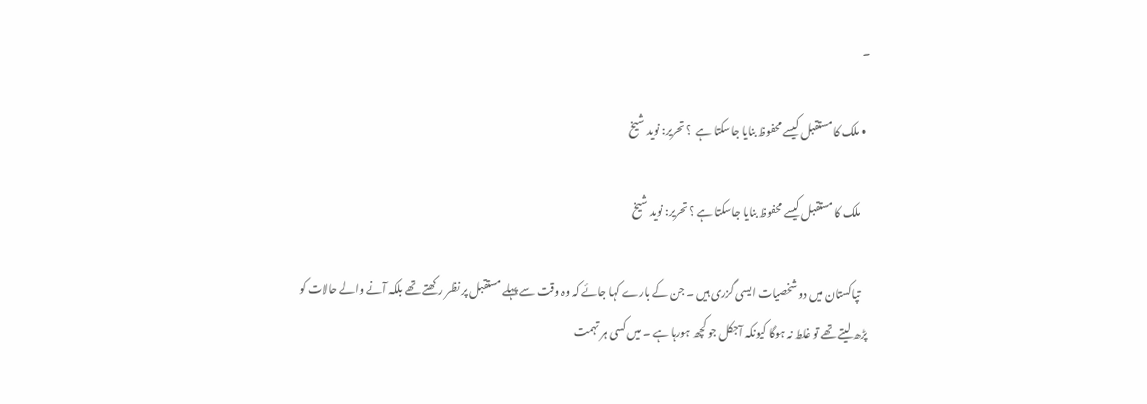۔

  • ملک کا مستقبل کیسے محفوظ بنایا جاسکتا ہے  ؟ تحریر: نوید شیخ

    ملک کا مستقبل کیسے محفوظ بنایا جاسکتا ہے ؟ تحریر: نوید شیخ

    تپاکستان میں دو شخصیات ایسی گزری ہیں ۔ جن کے بارے کہا جائے کہ وہ وقت سے پہلے مستقبل پر نظر رکھتے تھے بلکہ آنے والے حالات کو پڑھ لیتے تھے تو غلط نہ ہوگا کیونکہ آجکل جو کچھ ہورہا ہے ۔ میں کسی ہر تہمت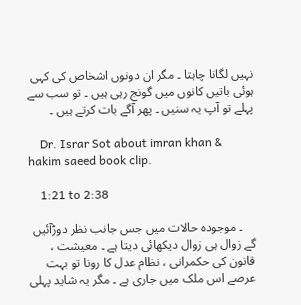نہیں لگانا چاہتا ۔ مگر ان دونوں اشخاص کی کہی ہوئی باتیں کانوں میں گونج رہی ہیں ۔ تو سب سے پہلے تو آپ یہ سنیں ۔ پھر آگے بات کرتے ہیں ۔

    Dr. Israr Sot about imran khan & hakim saeed book clip.

    1:21 to 2:38

    ۔ موجودہ حالات میں جس جانب نظر دوڑآئیں گے زوال ہی زوال دیکھائی دیتا ہے ۔ معیشت ، قانون کی حکمرانی ، نظام عدل کا رونا تو بہت عرصے اس ملک میں جاری ہے ۔ مگر یہ شاید پہلی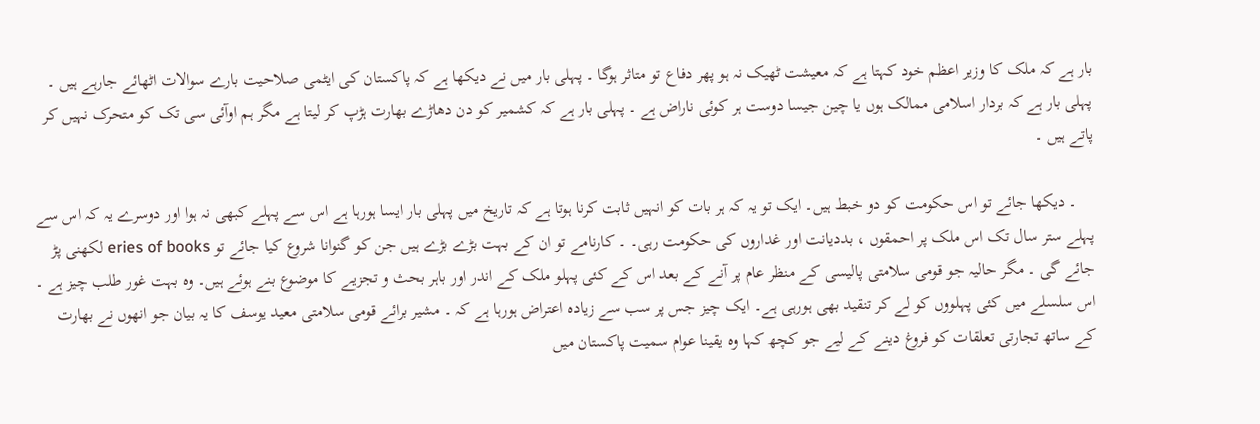بار ہے کہ ملک کا وزیر اعظم خود کہتا ہے کہ معیشت ٹھیک نہ ہو پھر دفاع تو متاثر ہوگا ۔ پہلی بار میں نے دیکھا ہے کہ پاکستان کی ایٹمی صلاحیت بارے سوالات اٹھائے جارہے ہیں ۔ پہلی بار ہے کہ بردار اسلامی ممالک ہوں یا چین جیسا دوست ہر کوئی ناراض ہے ۔ پہلی بار ہے کہ کشمیر کو دن دھاڑے بھارت ہڑپ کر لیتا ہے مگر ہم اوآئی سی تک کو متحرک نہیں کر پاتے ہیں ۔

    ۔ دیکھا جائے تو اس حکومت کو دو خبط ہیں۔ ایک تو یہ کہ ہر بات کو انہیں ثابت کرنا ہوتا ہے کہ تاریخ میں پہلی بار ایسا ہورہا ہے اس سے پہلے کبھی نہ ہوا اور دوسرے یہ کہ اس سے پہلے ستر سال تک اس ملک پر احمقوں ، بددیانت اور غداروں کی حکومت رہی۔ ۔ کارنامے تو ان کے بہت بڑے بڑے ہیں جن کو گنوانا شروع کیا جائے تو eries of books لکھنی پڑ جائے گی ۔ مگر حالیہ جو قومی سلامتی پالیسی کے منظر عام پر آنے کے بعد اس کے کئی پہلو ملک کے اندر اور باہر بحث و تجزیے کا موضوع بنے ہوئے ہیں۔ وہ بہت غور طلب چیز ہے ۔ اس سلسلے میں کئی پہلووں کو لے کر تنقید بھی ہورہی ہے۔ ایک چیز جس پر سب سے زیادہ اعتراض ہورہا ہے کہ ۔ مشیر برائے قومی سلامتی معید یوسف کا یہ بیان جو انھوں نے بھارت کے ساتھ تجارتی تعلقات کو فروغ دینے کے لیے جو کچھ کہا وہ یقینا عوام سمیت پاکستان میں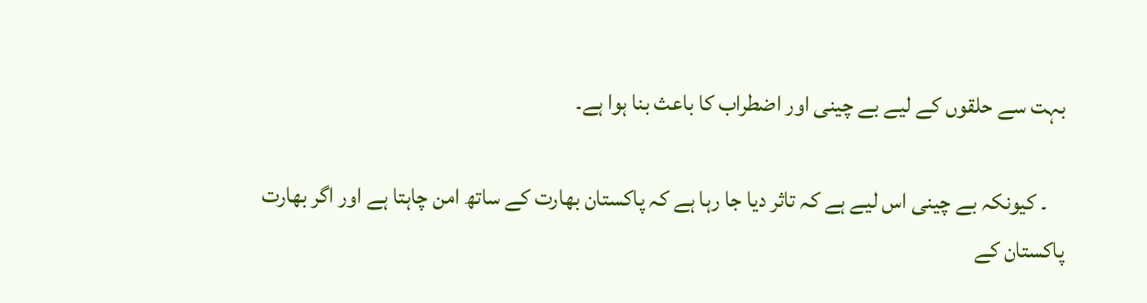بہت سے حلقوں کے لیے بے چینی اور اضطراب کا باعث بنا ہوا ہے۔

    ۔ کیونکہ بے چینی اس لیے ہے کہ تاثر دیا جا رہا ہے کہ پاکستان بھارت کے ساتھ امن چاہتا ہے اور اگر بھارت پاکستان کے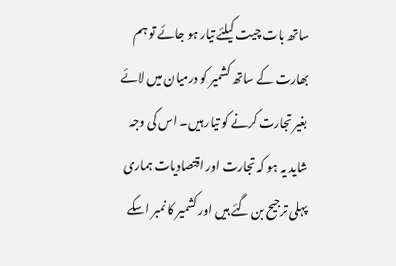ساتھ بات چیت کیلئے تیار ہو جائے تو ہم بھارت کے ساتھ کشمیر کو درمیان میں لائے بغیر تجارت کرنے کو تیار ہیں۔ اس کی وجہ شاید یہ ہو کہ تجارت اور اقتصادیات ہماری پہلی ترجیح بن گئے ہیں اور کشمیر کا نمبر اسکے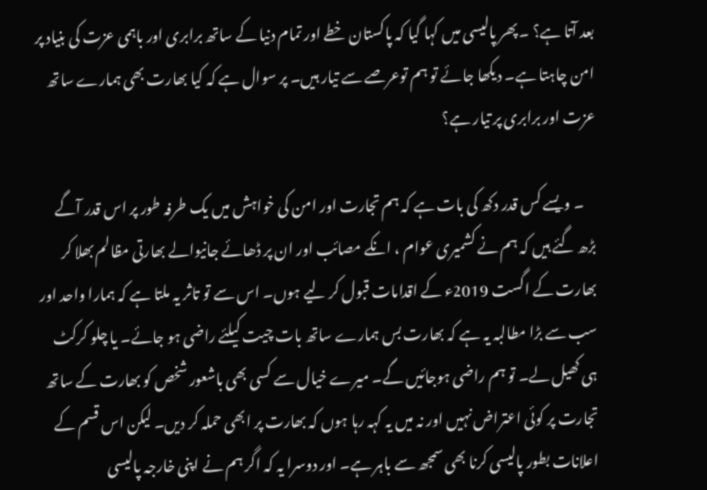بعد آتا ہے؟ ۔ پھر پالیسی میں کہا گیا کہ پاکستان خطے اور تمام دنیا کے ساتھ برابری اور باہمی عزت کی بنیاد پر امن چاہتا ہے۔ دیکھا جائے تو ہم توعرصے سے تیار ہیں۔ پر سوال ہے کہ کیا بھارت بھی ہمارے ساتھ عزت اور برابری پر تیار ہے؟

    ۔ ویسے کس قدر دکھ کی بات ہے کہ ہم تجارت اور امن کی خواہش میں یک طرفہ طور پر اس قدر آگے بڑھ گئے ہیں کہ ہم نے کشمیری عوام ، انکے مصائب اور ان پر ڈھائے جانیوالے بھارتی مظالم بھلا کر بھارت کے اگست 2019ء کے اقدامات قبول کر لیے ہوں۔ اس سے تو تاثر یہ ملتا ہے کہ ہمارا واحد اور سب سے بڑا مطالبہ یہ ہے کہ بھارت بس ہمارے ساتھ بات چیت کیلئے راضی ہو جائے۔ یا چلو کرکٹ ہی کھیل لے۔ تو ہم راضی ہوجائیں گے۔ میرے خیال سے کسی بھی باشعور شخص کو بھارت کے ساتھ تجارت پر کوئی اعتراض نہیں اور نہ میں یہ کہہ رہا ہوں کہ بھارت پر ابھی حملہ کر دیں۔ لیکن اس قسم کے اعلانات بطور پالیسی کرنا بھی سمجھ سے باہر ہے۔ اور دوسرا یہ کہ اگر ہم نے اپنی خارجہ پالیسی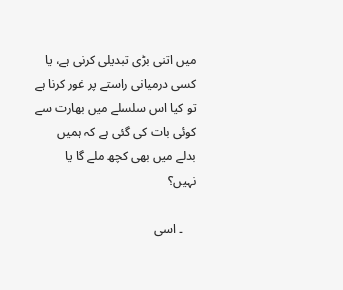میں اتنی بڑی تبدیلی کرنی ہے، یا کسی درمیانی راستے پر غور کرنا ہے تو کیا اس سلسلے میں بھارت سے کوئی بات کی گئی ہے کہ ہمیں بدلے میں بھی کچھ ملے گا یا نہیں؟

    ۔ اسی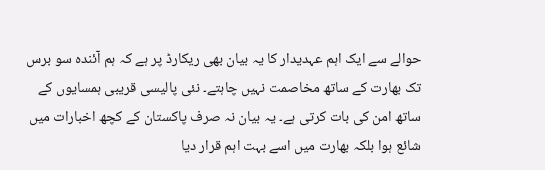حوالے سے ایک اہم عہدیدار کا یہ بیان بھی ریکارڈ پر ہے کہ ہم آئندہ سو برس تک بھارت کے ساتھ مخاصمت نہیں چاہتے۔ نئی پالیسی قریبی ہمسایوں کے ساتھ امن کی بات کرتی ہے۔ یہ بیان نہ صرف پاکستان کے کچھ اخبارات میں شائع ہوا بلکہ بھارت میں اسے بہت اہم قرار دیا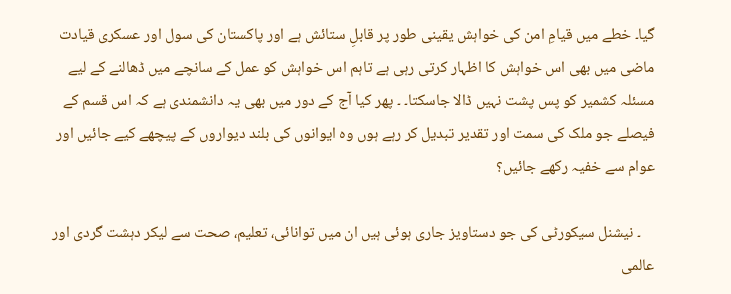گیا۔ خطے میں قیامِ امن کی خواہش یقینی طور پر قابلِ ستائش ہے اور پاکستان کی سول اور عسکری قیادت ماضی میں بھی اس خواہش کا اظہار کرتی رہی ہے تاہم اس خواہش کو عمل کے سانچے میں ڈھالنے کے لیے مسئلہ کشمیر کو پس پشت نہیں ڈالا جاسکتا۔ ۔ پھر کیا آج کے دور میں بھی یہ دانشمندی ہے کہ اس قسم کے فیصلے جو ملک کی سمت اور تقدیر تبدیل کر رہے ہوں وہ ایوانوں کی بلند دیواروں کے پیچھے کیے جائیں اور عوام سے خفیہ رکھے جائیں؟

    ۔ نیشنل سیکورٹی کی جو دستاویز جاری ہوئی ہیں ان میں توانائی، تعلیم، صحت سے لیکر دہشت گردی اور عالمی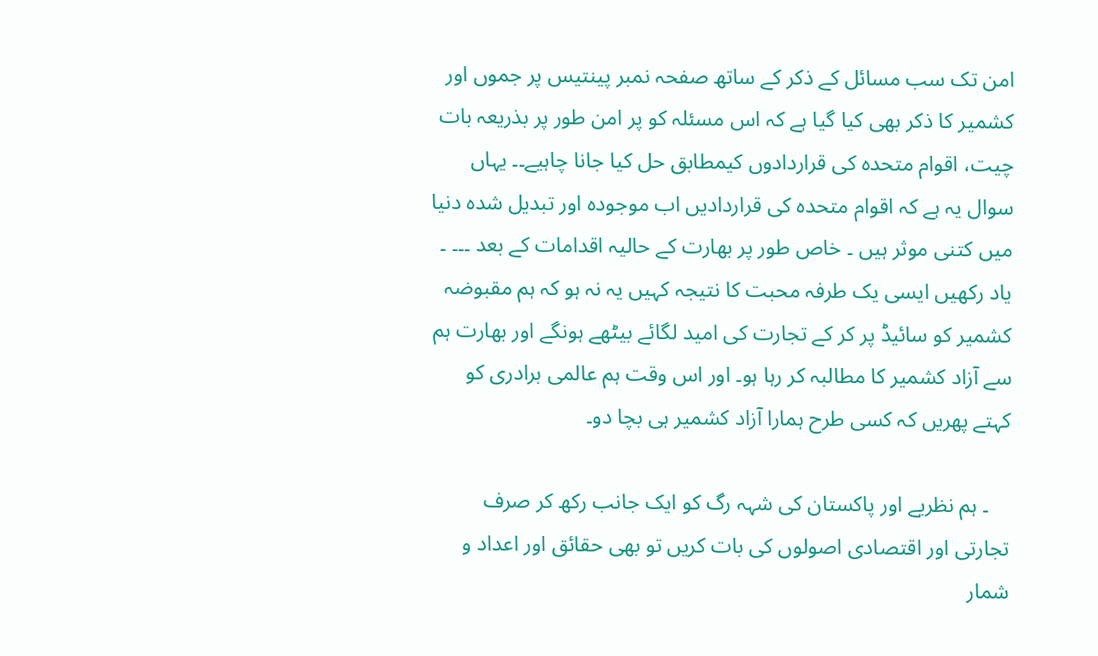امن تک سب مسائل کے ذکر کے ساتھ صفحہ نمبر پینتیس پر جموں اور کشمیر کا ذکر بھی کیا گیا ہے کہ اس مسئلہ کو پر امن طور پر بذریعہ بات چیت، اقوام متحدہ کی قراردادوں کیمطابق حل کیا جانا چاہیے۔۔ یہاں سوال یہ ہے کہ اقوام متحدہ کی قراردادیں اب موجودہ اور تبدیل شدہ دنیا میں کتنی موثر ہیں ۔ خاص طور پر بھارت کے حالیہ اقدامات کے بعد ۔۔۔ ۔ یاد رکھیں ایسی یک طرفہ محبت کا نتیجہ کہیں یہ نہ ہو کہ ہم مقبوضہ کشمیر کو سائیڈ پر کر کے تجارت کی امید لگائے بیٹھے ہونگے اور بھارت ہم سے آزاد کشمیر کا مطالبہ کر رہا ہو۔ اور اس وقت ہم عالمی برادری کو کہتے پھریں کہ کسی طرح ہمارا آزاد کشمیر ہی بچا دو۔

    ۔ ہم نظریے اور پاکستان کی شہہ رگ کو ایک جانب رکھ کر صرف تجارتی اور اقتصادی اصولوں کی بات کریں تو بھی حقائق اور اعداد و شمار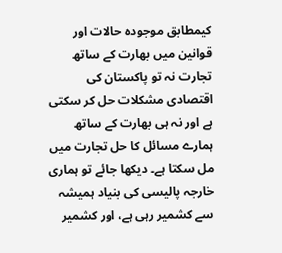کیمطابق موجودہ حالات اور قوانین میں بھارت کے ساتھ تجارت نہ تو پاکستان کی اقتصادی مشکلات حل کر سکتی ہے اور نہ ہی بھارت کے ساتھ ہمارے مسائل کا حل تجارت میں مل سکتا ہے۔ دیکھا جائے تو ہماری خارجہ پالیسی کی بنیاد ہمیشہ سے کشمیر رہی ہے، اور کشمیر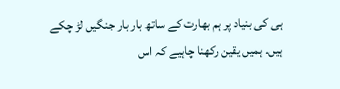ہی کی بنیاد پر ہم بھارت کے ساتھ بار بار جنگیں لڑ چکے ہیں۔ ہمیں یقین رکھنا چاہیے کہ اس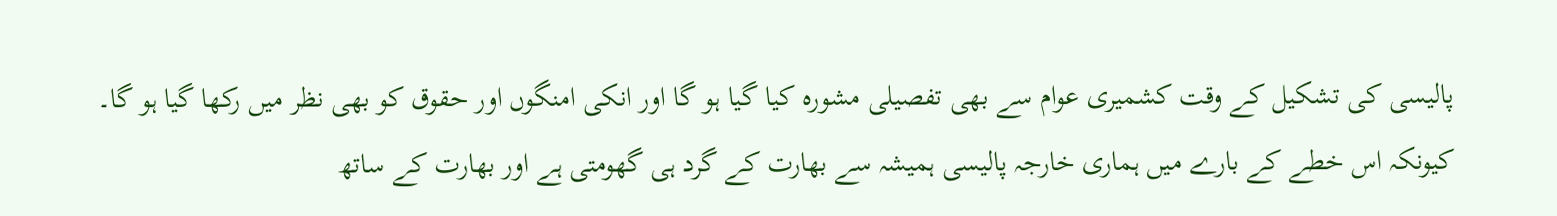پالیسی کی تشکیل کے وقت کشمیری عوام سے بھی تفصیلی مشورہ کیا گیا ہو گا اور انکی امنگوں اور حقوق کو بھی نظر میں رکھا گیا ہو گا۔ کیونکہ اس خطے کے بارے میں ہماری خارجہ پالیسی ہمیشہ سے بھارت کے گرد ہی گھومتی ہے اور بھارت کے ساتھ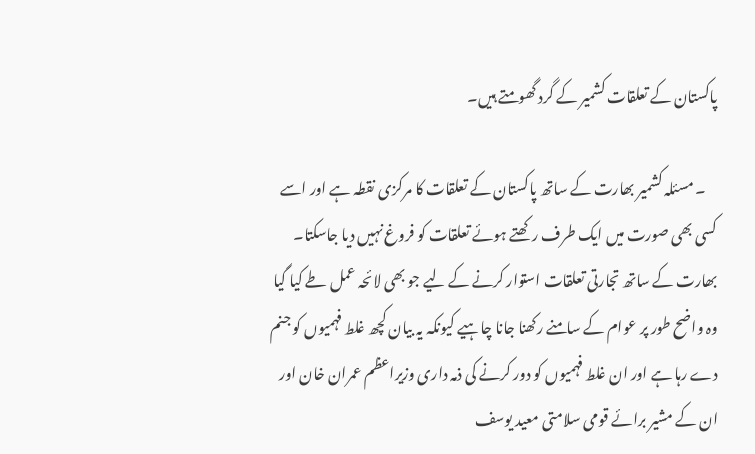پاکستان کے تعلقات کشمیر کے گرد گھومتے ہیں۔

    ۔ مسئلہ کشمیر بھارت کے ساتھ پاکستان کے تعلقات کا مرکزی نقطہ ہے اور اسے کسی بھی صورت میں ایک طرف رکھتے ہوئے تعلقات کو فروغ نہیں دیا جاسکتا۔ بھارت کے ساتھ تجارتی تعلقات استوار کرنے کے لیے جو بھی لائحہ عمل طے کیا گیا وہ واضح طور پر عوام کے سامنے رکھنا جانا چاہیے کیونکہ یہ بیان کچھ غلط فہمیوں کو جنم دے رہا ہے اور ان غلط فہمیوں کو دور کرنے کی ذمہ داری وزیراعظم عمران خان اور ان کے مشیر برائے قومی سلامتی معید یوسف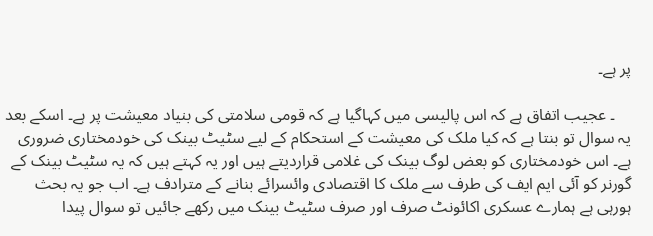پر ہے۔

    ۔ عجیب اتفاق ہے کہ اس پالیسی میں کہاگیا ہے کہ قومی سلامتی کی بنیاد معیشت پر ہے۔ اسکے بعد یہ سوال تو بنتا ہے کہ کیا ملک کی معیشت کے استحکام کے لیے سٹیٹ بینک کی خودمختاری ضروری ہے۔ اس خودمختاری کو بعض لوگ بینک کی غلامی قراردیتے ہیں اور یہ کہتے ہیں کہ یہ سٹیٹ بینک کے گورنر کو آئی ایم ایف کی طرف سے ملک کا اقتصادی وائسرائے بنانے کے مترادف ہے۔ اب جو یہ بحث ہورہی ہے ہمارے عسکری اکائونٹ صرف اور صرف سٹیٹ بینک میں رکھے جائیں تو سوال پیدا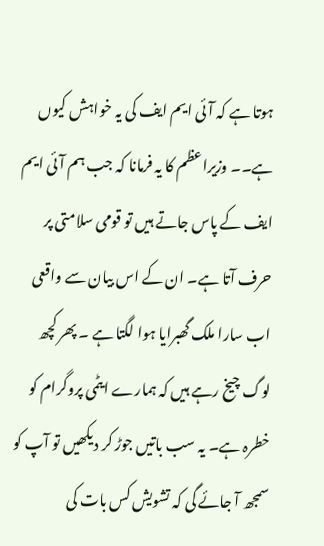ہوتا ہے کہ آئی ایم ایف کی یہ خواہش کیوں ہے۔۔ وزیراعظم کا یہ فرمانا کہ جب ہم آئی ایم ایف کے پاس جاتے ہیں تو قومی سلامتی پر حرف آتا ہے۔ ان کے اس بیان سے واقعی اب سارا ملک گھبرایا ہوا لگتا ہے ۔ پھر کچھ لوگ چیخ رہے ہیں کہ ہمارے ایٹمی پروگرام کو خطرہ ہے۔ یہ سب باتیں جوڑ کر دیکھیں تو آپ کو سمجھ آ جائے گی کہ تشویش کس بات کی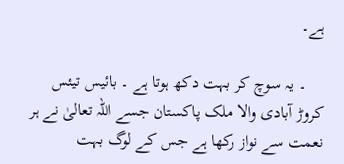ہے۔

    ۔ یہ سوچ کر بہت دکھ ہوتا ہے ۔ بائیس تیئس کروڑ آبادی والا ملک پاکستان جسے اللہ تعالیٰ نے ہر نعمت سے نواز رکھا ہے جس کے لوگ بہت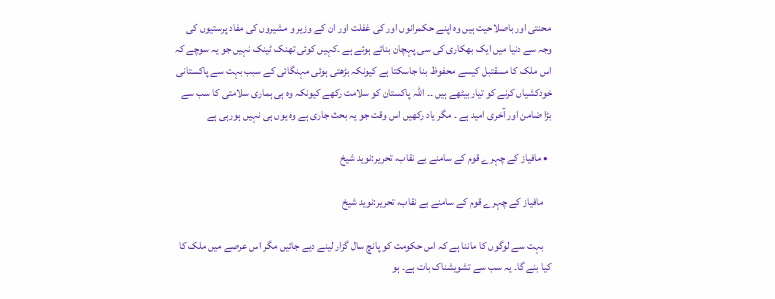محنتی اور باصلاحیت ہیں وہ اپنے حکمرانوں اور کی غفلت اور ان کے وزیر و مشیروں کی مفاد پرستیوں کی وجہ سے دنیا میں ایک بھکاری کی سی پہچان بنائے ہوئے ہے ۔کہیں کوئی تھنک ٹینک نہیں جو یہ سوچے کہ اس ملک کا مسقتبل کیسے محفوظ بنا جاسکتا ہے کیونکہ بڑھتی ہوئی مہنگائی کے سبب بہت سے پاکستانی خودکشیاں کرنے کو تیار بیٹھے ہیں ۔۔ اللہ پاکستان کو سلامت رکھے کیونکہ وہ ہی ہماری سلامتی کا سب سے بڑا ضامن اور آخری امید ہے ۔ مگر یاد رکھیں اس وقت جو یہ بحث جاری ہے وہ یوں ہی نہیں ہورہی ہے

  • مافیاز کے چہرے قوم کے سامنے بے نقاب، تحریر:نوید شیخ

    مافیاز کے چہرے قوم کے سامنے بے نقاب، تحریر:نوید شیخ

    بہت سے لوگوں کا ماننا ہے کہ اس حکومت کو پانچ سال گزار لینے دیے جائیں مگر اس عرصے میں ملک کا کیا بنے گا۔ یہ سب سے تشویشناک بات ہے۔ ہو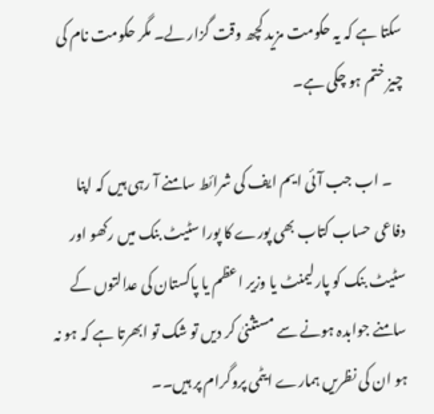سکتا ہے کہ یہ حکومت مزید کچھ وقت گزار لے۔ مگر حکومت نام کی چیز ختم ہو چکی ہے۔

    ۔ اب جب آئی ایم ایف کی شرائط سامنے آ رہی ہیں کہ اپنا دفاعی حساب کتاب بھی پورے کا پورا سٹیٹ بنک میں رکھو اور سٹیٹ بنک کو پارلیمنٹ یا وزیر اعظم یا پاکستان کی عدالتوں کے سامنے جوابدہ ہونے سے مستثنیٰ کر دیں تو شک تو ابھرتا ہے کہ ہو نہ ہو ان کی نظریں ہمارے ایٹمی پروگرام پر ہیں۔۔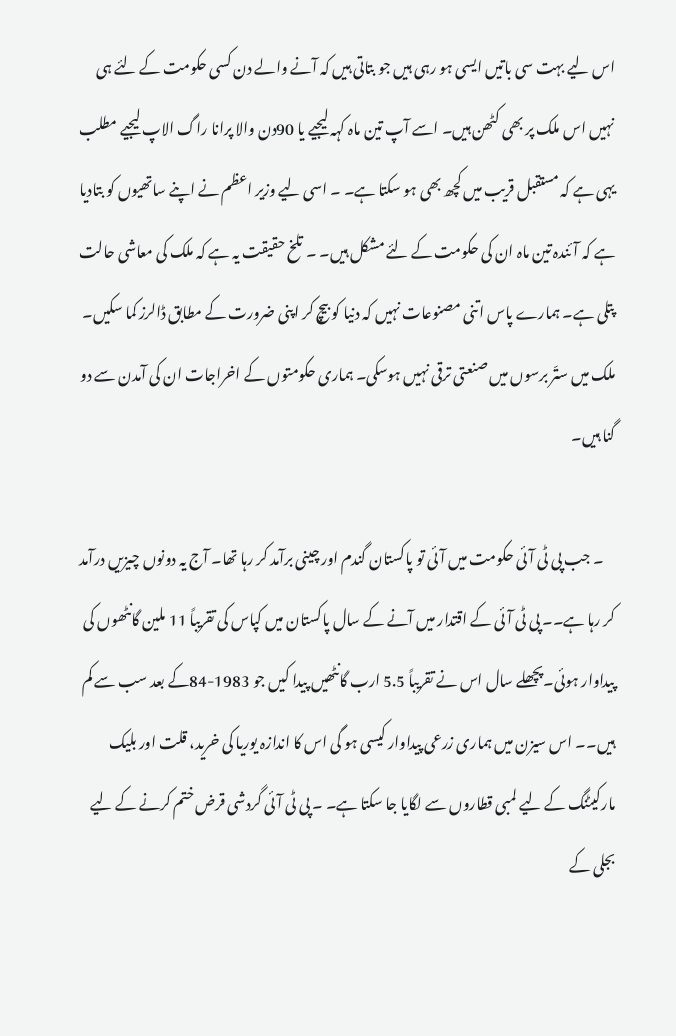اس لیے بہت سی باتیں ایسی ہو رہی ہیں جو بتاتی ہیں کہ آنے والے دن کسی حکومت کے لئے ہی نہیں اس ملک پر بھی کٹھن ہیں۔ اسے آپ تین ماہ کہہ لیجیے یا 90دن والا پرانا راگ الاپ لیجیے مطلب یہی ہے کہ مستقبل قریب میں کچھ بھی ہو سکتا ہے۔ ۔ اسی لیے وزیر اعظم نے اپنے ساتھیوں کو بتادیا ہے کہ آئندہ تین ماہ ان کی حکومت کے لئے مشکل ہیں۔ ۔ تلخ حقیقت یہ ہے کہ ملک کی معاشی حالت پتلی ہے۔ ہمارے پاس اتنی مصنوعات نہیں کہ دنیا کو بیچ کر اپنی ضرورت کے مطابق ڈالرز کما سکیں۔ ملک میں ستّر برسوں میں صنعتی ترقی نہیں ہوسکی۔ ہماری حکومتوں کے اخراجات ان کی آمدن سے دو گنا ہیں۔

    ۔ جب پی ٹی آئی حکومت میں آئی تو پاکستان گندم اور چینی برآمد کر رہا تھا۔ آج یہ دونوں چیزیں درآمد کر رہا ہے۔۔ پی ٹی آئی کے اقتدار میں آنے کے سال پاکستان میں کپاس کی تقریباً 11 ملین گانٹھوں کی پیداوار ہوئی۔پچھلے سال اس نے تقریباً 5.5 ارب گانٹھیں پیدا کیں جو 1983-84کے بعد سب سے کم ہیں۔۔ اس سیزن میں ہماری زرعی پیداوار کیسی ہو گی اس کا اندازہ یوریا کی خرید، قلت اور بلیک مارکیٹنگ کے لیے لمبی قطاروں سے لگایا جا سکتا ہے۔ ۔ پی ٹی آئی گردشی قرض ختم کرنے کے لیے بجلی کے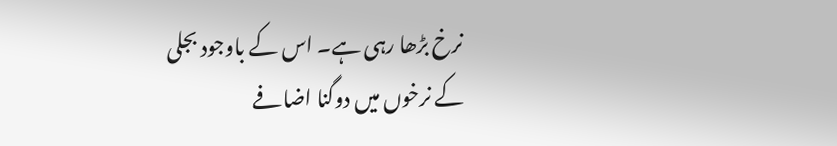نرخ بڑھا رہی ہے۔ اس کے باوجود بجلی کے نرخوں میں دوگنا اضافے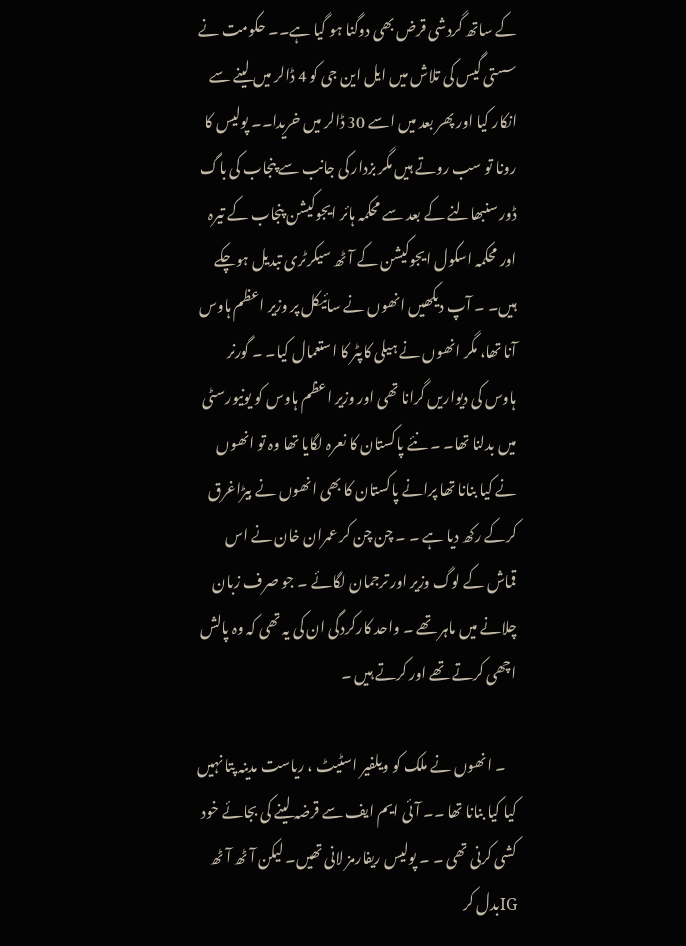کے ساتھ گردشی قرض بھی دوگنا ہو گیا ہے۔۔ حکومت نے سستی گیس کی تلاش میں ایل این جی کو 4 ڈالر میں لینے سے انکار کیا اور پھر بعد میں اسے 30 ڈالر میں خریدا۔۔ پولیس کا رونا تو سب روتے ہیں مگر بزدار کی جانب سے پنجاب کی باگ ڈور سنبھالنے کے بعد سے محکمہ ہائر ایجوکیشن پنجاب کے تیرہ اور محکمہ اسکول ایجوکیشن کے آٹھ سیکرٹری تبدیل ہوچکے ہیں۔ ۔ آپ دیکھیں انھوں نے سائیکل پر وزیر اعظم ہاوس آنا تھا، مگر انھوں نے ہیلی کاپٹر کا استعمال کیا۔ ۔ گورنر ہاوس کی دیواریں گرانا تھی اور وزیر اعظم ہاوس کو یونیورسٹی میں بدلنا تھا۔ ۔ نئے پاکستان کا نعرہ لگایا تھا وہ تو انھوں نے کیا بنانا تھا پرانے پاکستان کا بھی انھوں نے بیڑاغرق کرکے رکھ دیا ہے ۔ ۔ چن چن کر عمران خان نے اس قماش کے لوگ وزیر اور ترجمان لگائے ۔ جو صرف زبان چلانے میں ماہر تھے ۔ واحد کارکردگی ان کی یہ تھی کہ وہ پالش اچھی کرتے تھے اور کرتے ہیں ۔

    ۔ انھوں نے ملک کو ویلفیر اسٹیٹ ، ریاست مدینہ پتا نہیں کیا کیا بنانا تھا ۔۔ آئی ایم ایف سے قرضہ لینے کی بجائے خود کشی کرنی تھی ۔ ۔ پولیس ریفارمز لانی تھیں۔ لیکن آٹھ آٹھ IGبدل کر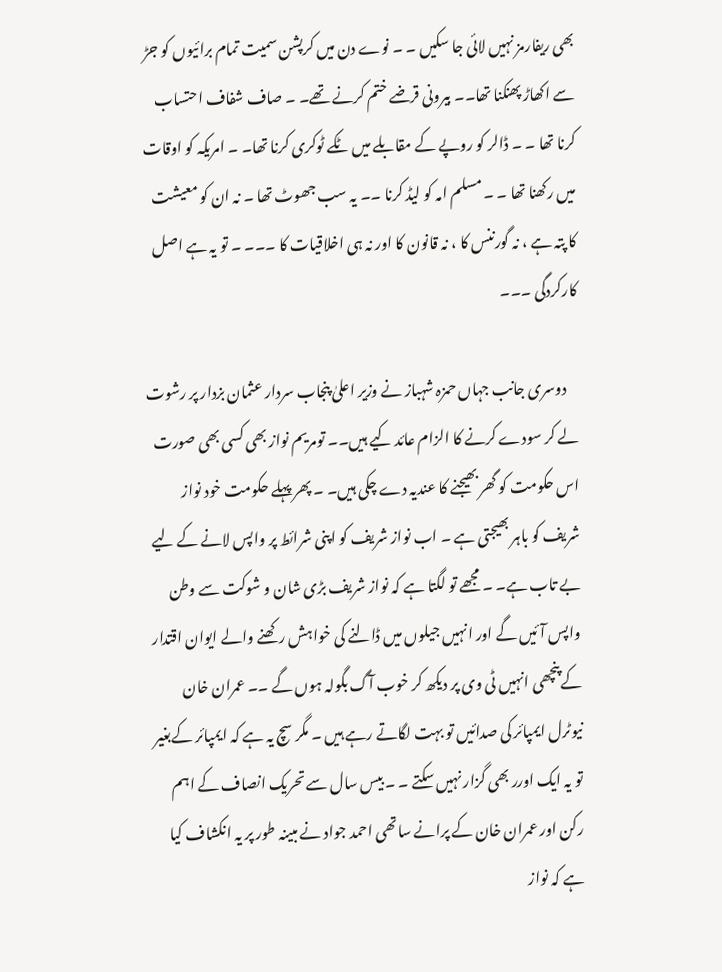بھی ریفارمز نہیں لائی جا سکیں ۔ ۔ نوے دن میں کرپشن سمیت تمام برائیوں کو جڑ سے اکھاڑ پھنکنا تھا۔۔ بیرونی قرضے ختم کرنے تھے۔ ۔ صاف شفاف احتساب کرنا تھا ۔ ۔ ڈالر کو روپے کے مقابلے میں ٹکے ٹوکری کرنا تھا۔ ۔ امریکہ کو اوقات میں رکھنا تھا ۔ ۔ مسلم امہ کو لیڈ کرنا ۔۔ یہ سب جھوٹ تھا ۔ نہ ان کو معیشت کا پتہ ہے ، نہ گورننس کا ، نہ قانون کا اور نہ ہی اخلاقیات کا ۔۔۔ ۔ تو یہ ہے اصل کارکردگی ۔۔۔

    دوسری جانب جہاں حمزہ شہباز نے وزیر اعلیٰ پنجاب سردار عثمان بزدار پر رشوت لے کر سودے کرنے کا الزام عائد کیے ہیں۔۔ تومریم نواز بھی کسی بھی صورت اس حکومت کو گھر بھیجنے کا عندیہ دے چکی ہیں۔ ۔ پھر پہلے حکومت خود نواز شریف کو باہر بھیجتی ہے ۔ اب نواز شریف کو اپنی شرائط پر واپس لانے کے لیے بے تاب ہے۔ ۔ مجھے تو لگتا ہے کہ نواز شریف بڑی شان و شوکت سے وطن واپس آئیں گے اور انہیں جیلوں میں ڈالنے کی خواہش رکھنے والے ایوان اقتدار کے پنچھی انہیں ٹی وی پر دیکھ کر خوب آگ بگولہ ہوں گے ۔۔ عمران خان نیوٹرل ایمپائر کی صدائیں تو بہت لگاتے رہے ہیں ۔ مگر سچ یہ ہے کہ ایمپائر کےبغیر تو یہ ایک اورر بھی گزار نہیں سکتے ۔ ۔ بیس سال سے تحریک انصاف کے اہم رکن اور عمران خان کے پرانے ساتھی احمد جواد نے مبینہ طور پر یہ انکشاف کیا ہے کہ نواز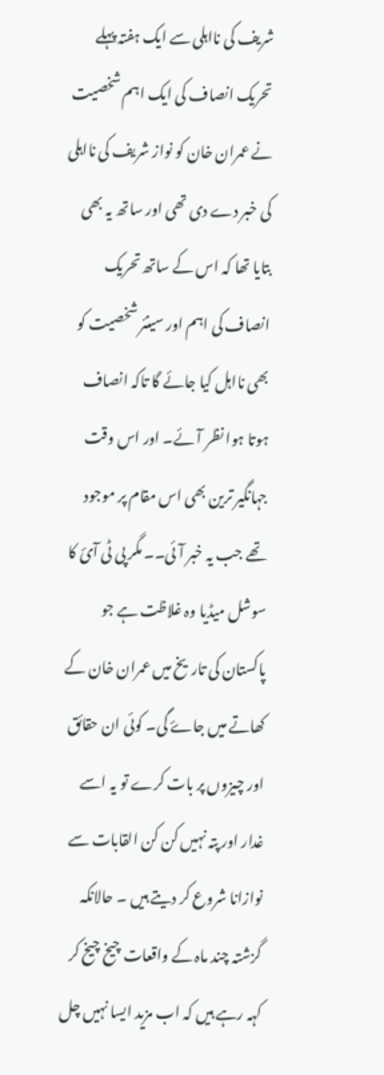شریف کی نااہلی سے ایک ہفتہ پہلے تحریک انصاف کی ایک اہم شخصیت نے عمران خان کو نواز شریف کی نااہلی کی خبر دے دی تھی اور ساتھ یہ بھی بتایا تھا کہ اس کے ساتھ تحریک انصاف کی اہم اور سینئر شخصیت کو بھی نااہل کیا جائے گا تاکہ انصاف ہوتا ہوا نظر آئے۔ اور اس وقت جہانگیر ترین بھی اس مقام پر موجود تھے جب یہ خبر آئی۔۔ مگر پی ٹی آئ کا سوشل میڈیا وہ غلاظت ہے جو پاکستان کی تاریخ میں عمران خان کے کھاتے میں جاۓ گی۔ کوئی ان حقائق اور چیزوں پر بات کرے تو یہ اسے غدار اور پتہ نہیں کن کن القابات سے نوازانا شروع کر دیتے ہیں ۔ حالانکہ گزشتہ چند ماہ کے واقعات چیخ چیخ کر کہہ رہے ہیں کہ اب مزید ایسا نہیں چل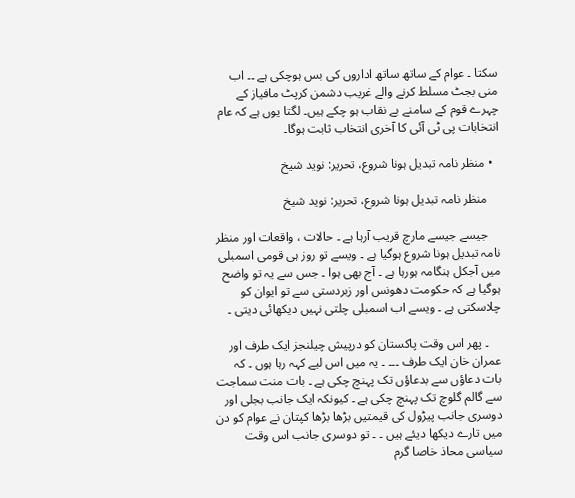سکتا ۔ عوام کے ساتھ ساتھ اداروں کی بس ہوچکی ہے ۔۔ اب منی بجٹ مسلط کرنے والے غریب دشمن کرپٹ مافیاز کے چہرے قوم کے سامنے بے نقاب ہو چکے ہیں۔ لگتا یوں ہے کہ عام انتخابات پی ٹی آئی کا آخری انتخاب ثابت ہوگا۔

  • منظر نامہ تبدیل ہونا شروع، تحریر: نوید شیخ

    منظر نامہ تبدیل ہونا شروع، تحریر: نوید شیخ

    جیسے جیسے مارچ قریب آرہا ہے ۔ حالات ، واقعات اور منظر نامہ تبدیل ہونا شروع ہوگیا ہے ۔ ویسے تو روز ہی قومی اسمبلی میں آجکل ہنگامہ ہورہا ہے ۔ آج بھی ہوا ۔ جس سے یہ تو واضح ہوگیا ہے کہ حکومت دھونس اور زبردستی سے تو ایوان کو چلاسکتی ہے ۔ ویسے اب اسمبلی چلتی نہیں دیکھائی دیتی ۔

    ۔ پھر اس وقت پاکستان کو درپیش چیلنجز ایک طرف اور عمران خان ایک طرف ۔۔۔ ۔ یہ میں اس لیے کہہ رہا ہوں ۔ کہ بات دعاؤں سے بدعاؤں تک پہنچ چکی ہے ۔ بات منت سماجت سے گالم گلوچ تک پہنچ چکی ہے ۔ کیونکہ ایک جانب بجلی اور دوسری جانب پیڑول کی قیمتیں بڑھا بڑھا کپتان نے عوام کو دن میں تارے دیکھا دیئے ہیں ۔ ۔ تو دوسری جانب اس وقت سیاسی محاذ خاصا گرم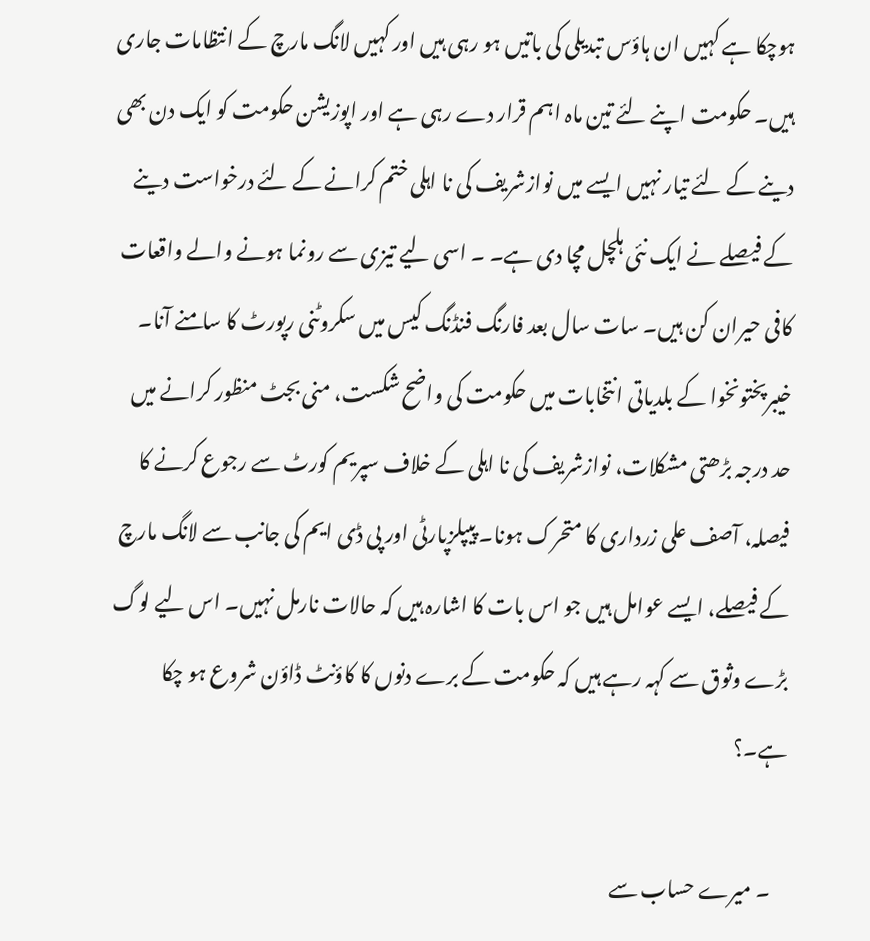ہوچکا ہے کہیں ان ہاؤس تبدیلی کی باتیں ہو رہی ہیں اور کہیں لانگ مارچ کے انتظامات جاری ہیں۔ حکومت اپنے لئے تین ماہ اہم قرار دے رہی ہے اور اپوزیشن حکومت کو ایک دن بھی دینے کے لئے تیار نہیں ایسے میں نوازشریف کی نا اہلی ختم کرانے کے لئے درخواست دینے کے فیصلے نے ایک نئی ہلچل مچا دی ہے۔ ۔ اسی لیے تیزی سے رونما ہونے والے واقعات کافی حیران کن ہیں۔ سات سال بعد فارنگ فنڈنگ کیس میں سکروٹنی رپورٹ کا سامنے آنا۔ خیبرپختونخوا کے بلدیاتی انتخابات میں حکومت کی واضح شکست، منی بجٹ منظور کرانے میں حد درجہ بڑھتی مشکلات، نوازشریف کی نا اہلی کے خلاف سپریم کورٹ سے رجوع کرنے کا فیصلہ، آصف علی زرداری کا متحرک ہونا۔ پیپلزپارٹی اور پی ڈی ایم کی جانب سے لانگ مارچ کے فیصلے، ایسے عوامل ہیں جو اس بات کا اشارہ ہیں کہ حالات نارمل نہیں۔ اس لیے لوگ بڑے وثوق سے کہہ رہے ہیں کہ حکومت کے برے دنوں کا کاؤنٹ ڈاؤن شروع ہو چکا ہے۔؟

    ۔ میرے حساب سے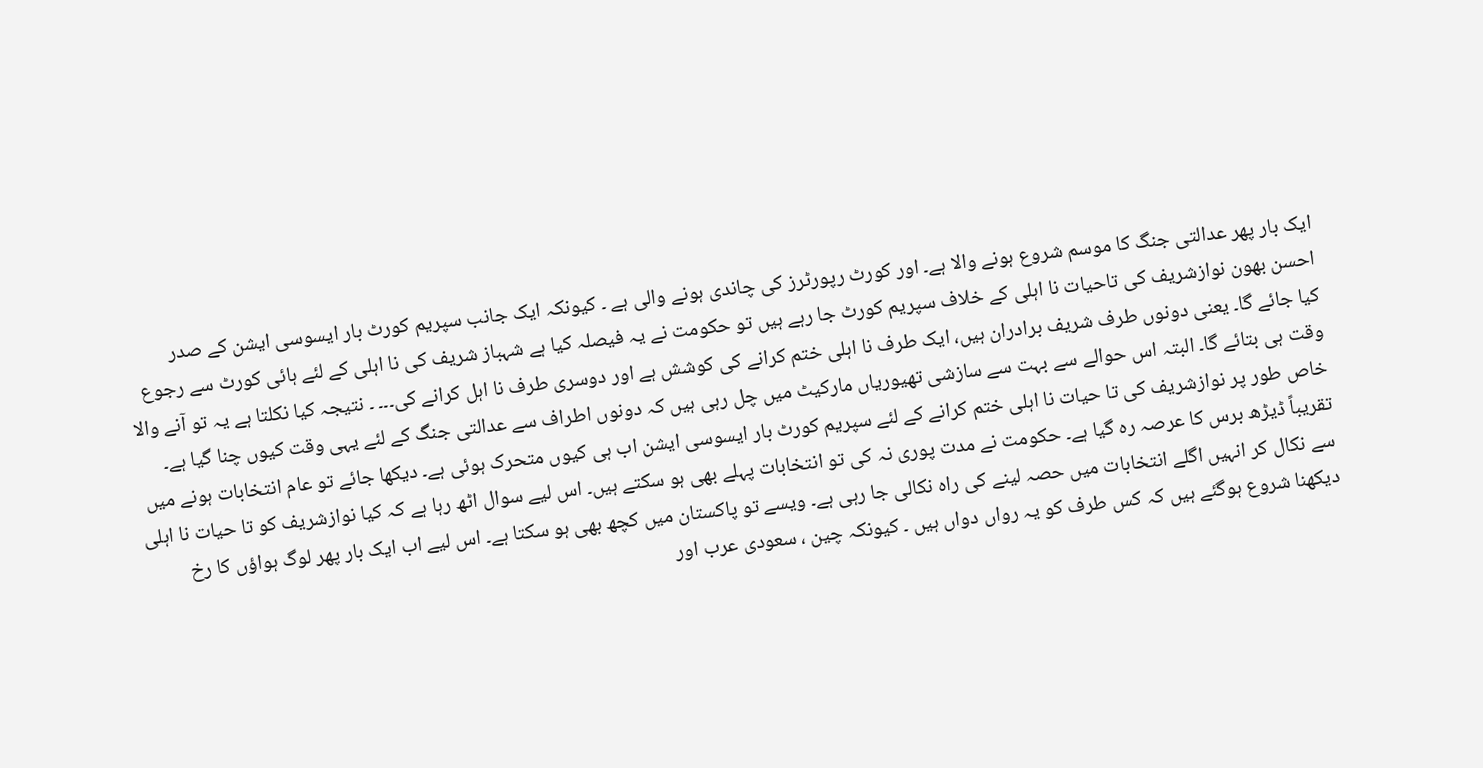ایک بار پھر عدالتی جنگ کا موسم شروع ہونے والا ہے۔ اور کورٹ رپورٹرز کی چاندی ہونے والی ہے ۔ کیونکہ ایک جانب سپریم کورٹ بار ایسوسی ایشن کے صدر احسن بھون نوازشریف کی تاحیات نا اہلی کے خلاف سپریم کورٹ جا رہے ہیں تو حکومت نے یہ فیصلہ کیا ہے شہباز شریف کی نا اہلی کے لئے ہائی کورٹ سے رجوع کیا جائے گا۔ یعنی دونوں طرف شریف برادران ہیں، ایک طرف نا اہلی ختم کرانے کی کوشش ہے اور دوسری طرف نا اہل کرانے کی۔۔۔ ۔ نتیجہ کیا نکلتا ہے یہ تو آنے والا وقت ہی بتائے گا۔ البتہ اس حوالے سے بہت سے سازشی تھیوریاں مارکیٹ میں چل رہی ہیں کہ دونوں اطراف سے عدالتی جنگ کے لئے یہی وقت کیوں چنا گیا ہے۔ خاص طور پر نوازشریف کی تا حیات نا اہلی ختم کرانے کے لئے سپریم کورٹ بار ایسوسی ایشن اب ہی کیوں متحرک ہوئی ہے۔ دیکھا جائے تو عام انتخابات ہونے میں تقریباً ڈیڑھ برس کا عرصہ رہ گیا ہے۔ حکومت نے مدت پوری نہ کی تو انتخابات پہلے بھی ہو سکتے ہیں۔ اس لیے سوال اٹھ رہا ہے کہ کیا نوازشریف کو تا حیات نا اہلی سے نکال کر انہیں اگلے انتخابات میں حصہ لینے کی راہ نکالی جا رہی ہے۔ ویسے تو پاکستان میں کچھ بھی ہو سکتا ہے۔ اس لیے اب ایک بار پھر لوگ ہواؤں کا رخ دیکھنا شروع ہوگئے ہیں کہ کس طرف کو یہ رواں دواں ہیں ۔ کیونکہ چین ، سعودی عرب اور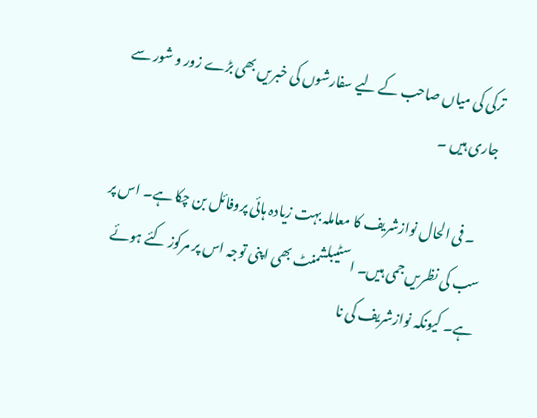ترکی کی میاں صاحب کے لیے سفارشوں کی خبریں بھی بڑے زور و شور سے جاری ہیں ۔

    ۔ فی الحال نوازشریف کا معاملہ بہت زیادہ ہائی پروفائل بن چکا ہے۔ اس پر سب کی نظریں جمی ہیں۔ اسٹیبلشمنٹ بھی اپنی توجہ اس پر مرکوز کئے ہوئے ہے۔ کیونکہ نوازشریف کی نا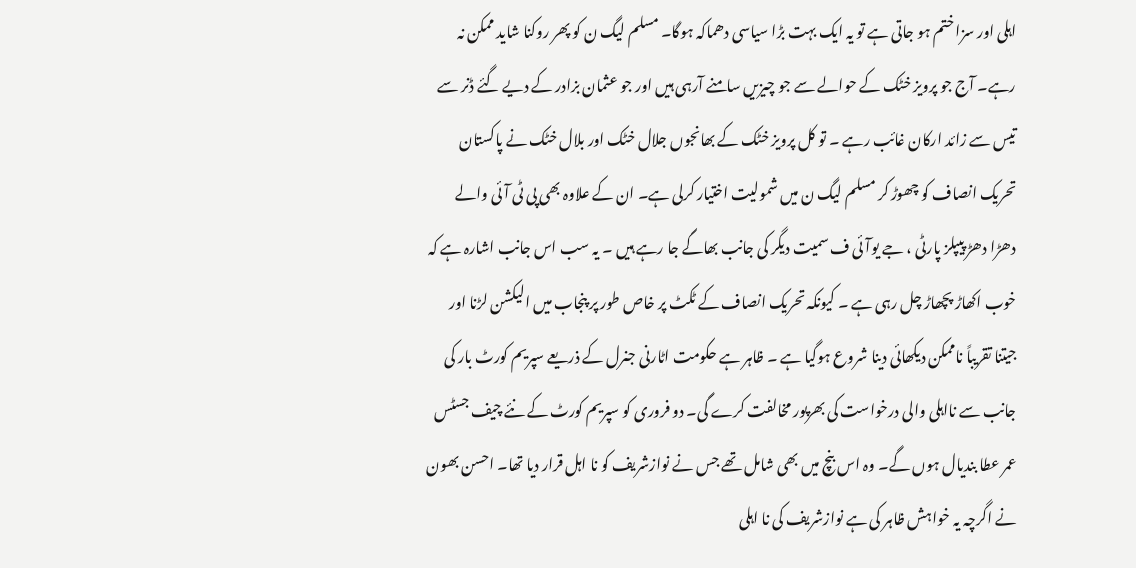اہلی اور سزا ختم ہو جاتی ہے تو یہ ایک بہت بڑا سیاسی دھماکہ ہوگا۔ مسلم لیگ ن کو پھر روکنا شاید ممکن نہ رہے۔ آج جو پرویز خٹک کے حوالے سے جو چیزیں سامنے آرہی ہیں اور جو عثمان بزادر کے دیے گئے ڈنر سے تیس سے زائد ارکان غائب رہے ۔ تو کل پرویز خٹک کے بھانجوں جلال خٹک اور بلال خٹک نے پاکستان تحریک انصاف کو چھوڑ کر مسلم لیگ ن میں شمولیت اختیار کرلی ہے۔ ان کے علاوہ بھی پی ٹی آئی والے دھڑا دھڑ پیپلز پارٹی ، جے یوآئی ف سمیت دیگر کی جانب بھاگے جا رہے ہیں ۔ یہ سب اس جانب اشارہ ہے کہ خوب اکھاڑ پچھاڑ چل رہی ہے ۔ کیونکہ تحریک انصاف کے ٹکٹ پر خاص طور پر پنجاب میں الیکشن لڑنا اور جیتنا تقریباً ناممکن دیکھائی دینا شروع ہوگیا ہے ۔ ظاہر ہے حکومت اٹارنی جنرل کے ذریعے سپریم کورٹ بار کی جانب سے نااہلی والی درخواست کی بھرپور مخالفت کرے گی۔ دو فروری کو سپریم کورٹ کے نئے چیف جسٹس عمر عطا بندیال ہوں گے۔ وہ اس بنچ میں بھی شامل تھے جس نے نوازشریف کو نا اہل قرار دیا تھا۔ احسن بھون نے اگرچہ یہ خواہش ظاہر کی ہے نوازشریف کی نا اہلی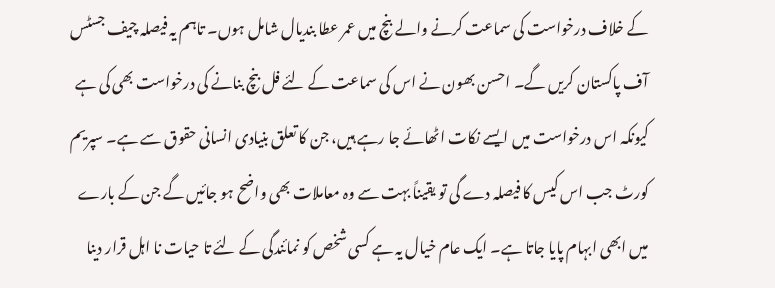کے خلاف درخواست کی سماعت کرنے والے بنچ میں عمر عطا بندیال شامل ہوں۔ تاہم یہ فیصلہ چیف جسٹس آف پاکستان کریں گے۔ احسن بھون نے اس کی سماعت کے لئے فل بنچ بنانے کی درخواست بھی کی ہے کیونکہ اس درخواست میں ایسے نکات اٹھائے جا رہے ہیں، جن کا تعلق بنیادی انسانی حقوق سے ہے۔ سپریم کورٹ جب اس کیس کا فیصلہ دے گی تو یقیناً بہت سے وہ معاملات بھی واضح ہو جائیں گے جن کے بارے میں ابھی ابہام پایا جاتا ہے۔ ایک عام خیال یہ ہے کسی شخص کو نمائندگی کے لئے تا حیات نا اہل قرار دینا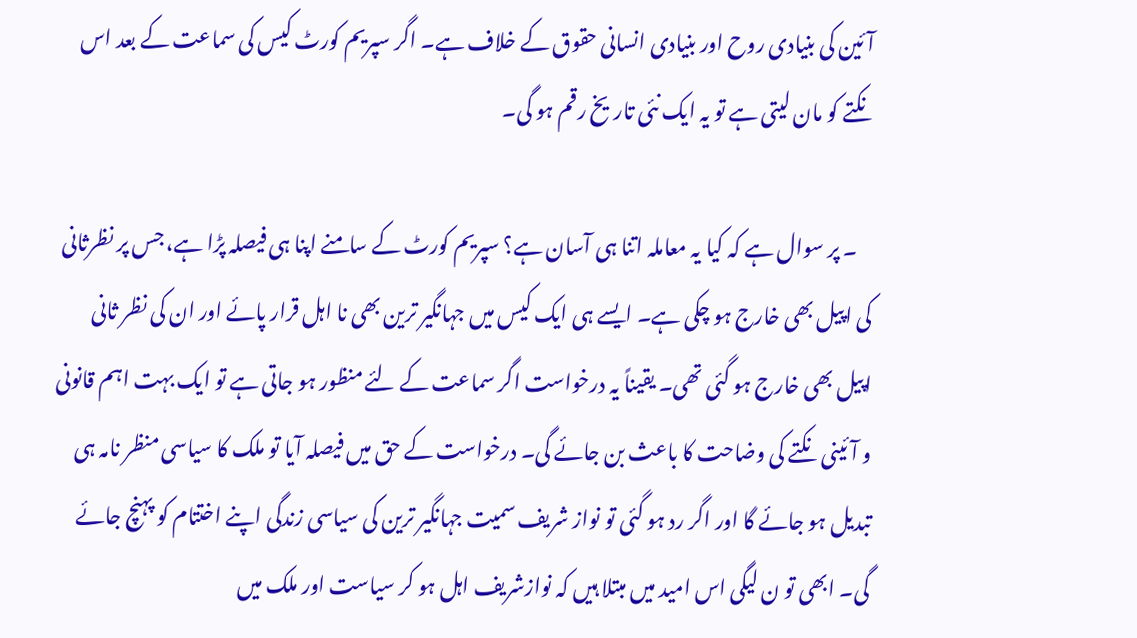آئین کی بنیادی روح اور بنیادی انسانی حقوق کے خلاف ہے۔ اگر سپریم کورٹ کیس کی سماعت کے بعد اس نکتے کو مان لیتی ہے تو یہ ایک نئی تاریخ رقم ہو گی۔

    ۔ پر سوال ہے کہ کیا یہ معاملہ اتنا ہی آسان ہے؟ سپریم کورٹ کے سامنے اپنا ہی فیصلہ پڑا ہے، جس پر نظرثانی کی اپیل بھی خارج ہو چکی ہے۔ ایسے ہی ایک کیس میں جہانگیر ترین بھی نا اہل قرار پائے اور ان کی نظر ثانی اپیل بھی خارج ہو گئی تھی۔ یقیناً یہ درخواست اگر سماعت کے لئے منظور ہو جاتی ہے تو ایک بہت اہم قانونی و آئینی نکتے کی وضاحت کا باعث بن جائے گی۔ درخواست کے حق میں فیصلہ آیا تو ملک کا سیاسی منظر نامہ ہی تبدیل ہو جائے گا اور اگر رد ہو گئی تو نواز شریف سمیت جہانگیر ترین کی سیاسی زندگی اپنے اختتام کو پہنچ جائے گی۔ ابھی تو ن لیگی اس امید میں مبتلا ہیں کہ نوازشریف اہل ہو کر سیاست اور ملک میں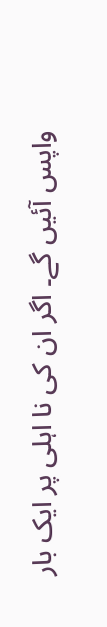واپس آئیں گے۔ اگر ان کی نا اہلی پر ایک بار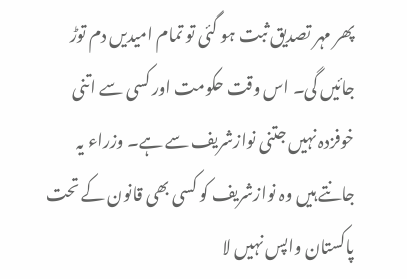پھر مہر تصدیق ثبت ہو گئی تو تمام امیدیں دم توڑ جائیں گی۔ اس وقت حکومت اور کسی سے اتنی خوفزدہ نہیں جتنی نوازشریف سے ہے۔ وزراء یہ جانتے ہیں وہ نوازشریف کو کسی بھی قانون کے تحت پاکستان واپس نہیں لا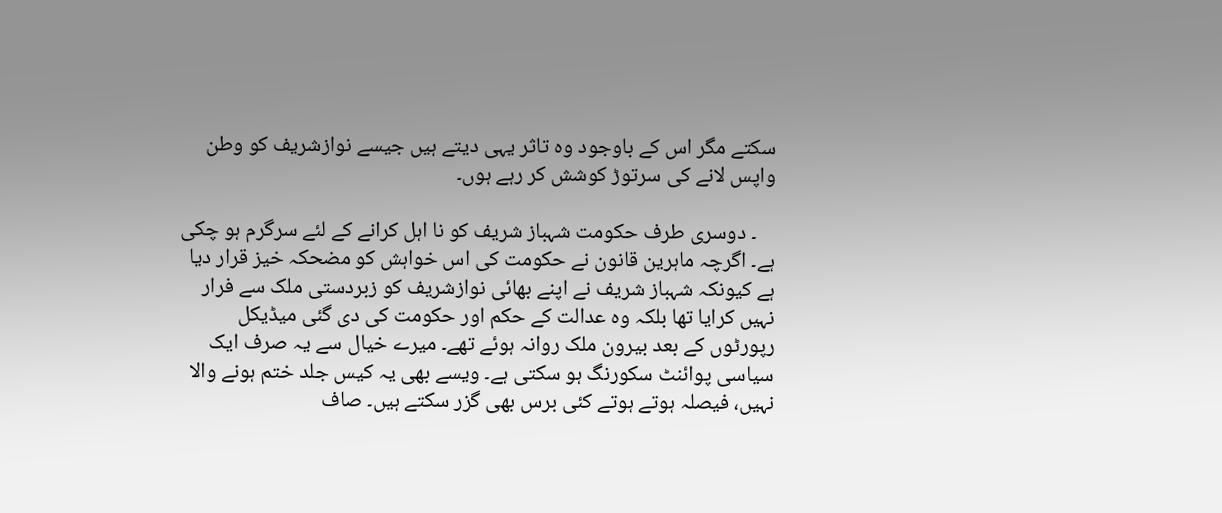سکتے مگر اس کے باوجود وہ تاثر یہی دیتے ہیں جیسے نوازشریف کو وطن واپس لانے کی سرتوڑ کوشش کر رہے ہوں۔

    ۔ دوسری طرف حکومت شہباز شریف کو نا اہل کرانے کے لئے سرگرم ہو چکی ہے۔ اگرچہ ماہرین قانون نے حکومت کی اس خواہش کو مضحکہ خیز قرار دیا ہے کیونکہ شہباز شریف نے اپنے بھائی نوازشریف کو زبردستی ملک سے فرار نہیں کرایا تھا بلکہ وہ عدالت کے حکم اور حکومت کی دی گئی میڈیکل رپورٹوں کے بعد بیرون ملک روانہ ہوئے تھے۔ میرے خیال سے یہ صرف ایک سیاسی پوائنٹ سکورنگ ہو سکتی ہے۔ ویسے بھی یہ کیس جلد ختم ہونے والا نہیں، فیصلہ ہوتے ہوتے کئی برس بھی گزر سکتے ہیں۔ صاف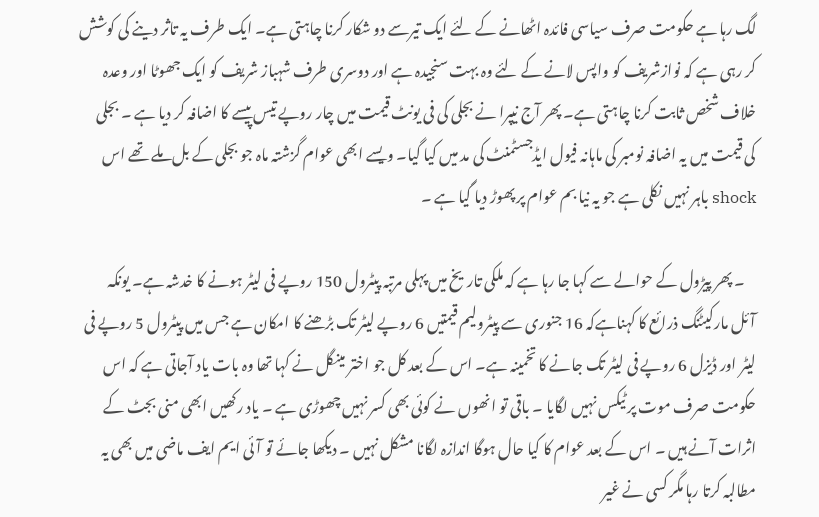لگ رہا ہے حکومت صرف سیاسی فائدہ اٹھانے کے لئے ایک تیرسے دو شکار کرنا چاہتی ہے۔ ایک طرف یہ تاثر دینے کی کوشش کر رہی ہے کہ نوازشریف کو واپس لانے کے لئے وہ بہت سنجیدہ ہے اور دوسری طرف شہباز شریف کو ایک جھوٹا اور وعدہ خلاف شخص ثابت کرنا چاہتی ہے۔ پھر آج نیپرا نے بجلی کی فی یونٹ قیمت میں چار روپے تیس پیسے کا اضافہ کر دیا ہے ۔ بجلی کی قیمت میں یہ اضافہ نومبر کی ماہانہ فیول ایڈجسٹمنٹ کی مد میں کیا گیا۔ ویسے ابھی عوام گزشتہ ماہ جو بجلی کے بل ملے تھے اس shock باہر نہیں نکلی ہے جو یہ نیا بم عوام پر پھوڑ دیا گیا ہے ۔

    ۔ پھر پیڑول کے حوالے سے کہا جا رہا ہے کہ ملکی تاریخ میں پہلی مرتبہ پیٹرول 150 روپے فی لیٹر ہونے کا خدشہ ہے۔ یونکہ آئل مارکیٹنگ ذرائع کا کہناہےکہ 16 جنوری سے پیٹرولیم قیمتیں 6 روپے لیٹر تک بڑھنے کا امکان ہے جس میں پیٹرول 5 روپے فی لیٹر اور ڈیزل 6 روپے فی لیٹر تک جانے کا تخمینہ ہے۔ اس کے بعد کل جو اختر مینگل نے کہا تھا وہ بات یاد آجاتی ہے کہ اس حکومت صرف موت پر ٹیکس نہیں لگایا ۔ باقی تو انھوں نے کوئی بھی کسر نہیں چھوڑی ہے ۔ یاد رکھیں ابھی منی بجٹ کے اثرات آنے ہیں ۔ اس کے بعد عوام کا کیا حال ہوگا اندازہ لگانا مشکل نہیں ۔ دیکھا جائے تو آئی ایم ایف ماضی میں بھی یہ مطالبہ کرتا رہا مگر کسی نے غیر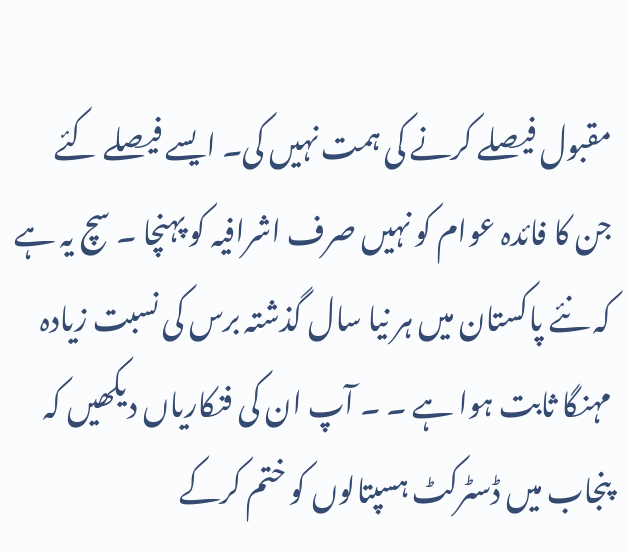مقبول فیصلے کرنے کی ہمت نہیں کی۔ ایسے فیصلے کئے جن کا فائدہ عوام کو نہیں صرف اشرافیہ کو پہنچا ۔ سچ یہ ہے کہ نئے پاکستان میں ہر نیا سال گذشتہ برس کی نسبت زیادہ مہنگا ثابت ہوا ہے ۔ ۔ آپ ان کی فنکاریاں دیکھیں کہ پنجاب میں ڈسٹرکٹ ہسپتالوں کو ختم کرکے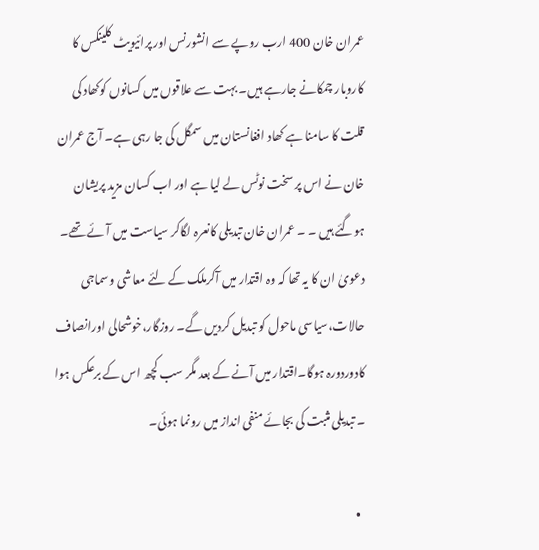عمران خان 400 ارب روپے سے انشورنس اور پرائیویٹ کلینکس کا کاروبار چمکانے جارہے ہیں۔ بہت سے علاقوں میں کسانوں کوکھاد کی قلت کا سامنا ہے کھاد افغانستان میں سمگل کی جا رہی ہے۔ آج عمران خان نے اس پر سخت نوٹس لے لیا ہے اور اب کسان مزید پریشان ہوگئے ہیں ۔ ۔ عمران خان تبدیلی کانعرہ لگاکر سیاست میں آئے تھے۔ دعویٰ ان کا یہ تھا کہ وہ اقتدار میں آکرملک کے لئے معاشی وسماجی حالات،سیاسی ماحول کو تبدیل کردیں گے۔ روزگار،خوشحالی اورانصاف کادوردورہ ہوگا۔اقتدار میں آنے کے بعد مگر سب کچھ اس کے برعکس ہوا ۔ تبدیلی مثبت کی بجائے منفی انداز میں رونما ہوئی۔

  •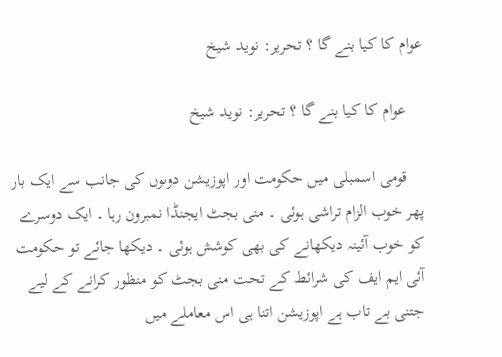عوام کا کیا بنے گا ؟ تحریر: نوید شیخ

    عوام کا کیا بنے گا ؟ تحریر: نوید شیخ

    قومی اسمبلی میں حکومت اور اپوزیشن دوںوں کی جانب سے ایک بار پھر خوب الزام تراشی ہوئی ۔ منی بجٹ ایجنڈا نمبرون رہا ۔ ایک دوسرے کو خوب آئینہ دیکھانے کی بھی کوشش ہوئی ۔ دیکھا جائے تو حکومت آئی ایم ایف کی شرائط کے تحت منی بجٹ کو منظور کرانے کے لیے جتنی بے تاب ہے اپوزیشن اتنا ہی اس معاملے میں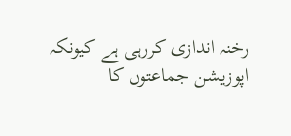رخنہ اندازی کررہی ہے کیونکہ اپوزیشن جماعتوں کا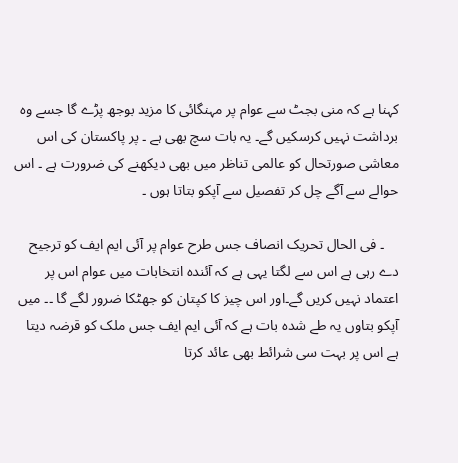کہنا ہے کہ منی بجٹ سے عوام پر مہنگائی کا مزید بوجھ پڑے گا جسے وہ برداشت نہیں کرسکیں گے۔ یہ بات سچ بھی ہے ۔ پر پاکستان کی اس معاشی صورتحال کو عالمی تناظر میں بھی دیکھنے کی ضرورت ہے ۔ اس حوالے سے آگے چل کر تفصیل سے آپکو بتاتا ہوں ۔

    ۔ فی الحال تحریک انصاف جس طرح عوام پر آئی ایم ایف کو ترجیح دے رہی ہے اس سے لگتا یہی ہے کہ آئندہ انتخابات میں عوام اس پر اعتماد نہیں کریں گے۔اور اس چیز کا کپتان کو جھٹکا ضرور لگے گا ۔۔ میں آپکو بتاوں یہ طے شدہ بات ہے کہ آئی ایم ایف جس ملک کو قرضہ دیتا ہے اس پر بہت سی شرائط بھی عائد کرتا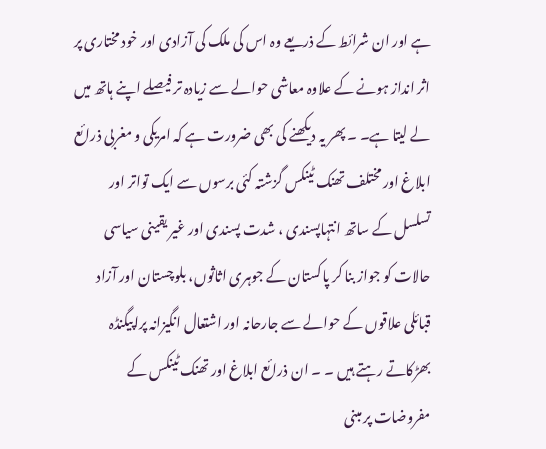ہے اور ان شرائط کے ذریعے وہ اس کی ملک کی آزادی اور خود مختاری پر اثر انداز ہونے کے علاوہ معاشی حوالے سے زیادہ تر فیصلے اپنے ہاتھ میں لے لیتا ہے۔ ۔ پھر یہ دیکھنے کی بھی ضرورت ہے کہ امریکی و مغربی ذرائع ابلاغ اور مختلف تھنک ٹینکس گزشتہ کئی برسوں سے ایک تواتر اور تسلسل کے ساتھ انتہاپسندی ، شدت پسندی اور غیر یقینی سیاسی حالات کو جواز بنا کر پاکستان کے جوہری اثاثوں، بلوچستان اور آزاد قبائلی علاقوں کے حوالے سے جارحانہ اور اشتعال انگیزانہ پراپیگنڈہ بھڑکاتے رہتے ہیں ۔ ۔ ان ذرائع ابلاغ اور تھنک ٹینکس کے مفروضات پر مبنی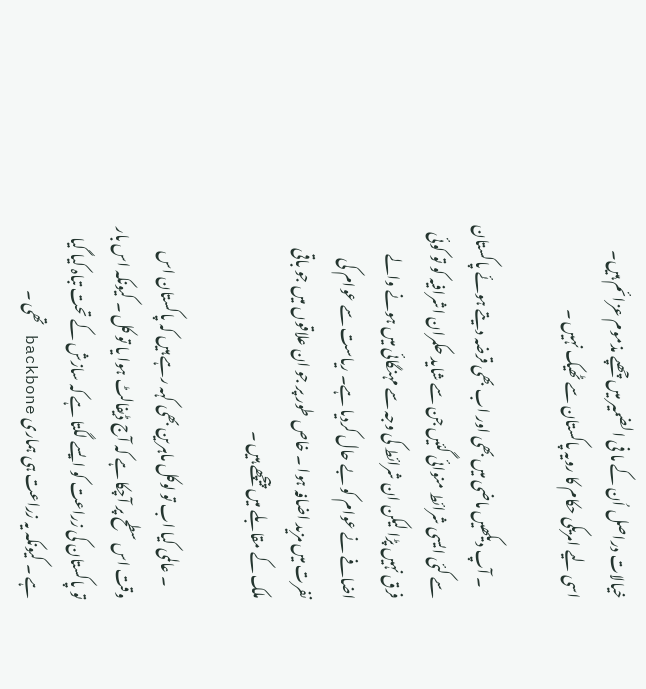خیالات دراصل اُن کے ما فی الضمیر میں چھپے مذموم عزائم ہیں۔ اسی لیے امریکی حکام کا رویہ پاکستان سے ٹھیک نہیں ۔

    ۔ آپ دیکھیں ماضی میں بھی اور اب بھی قرضہ دیتے ہوئے پاکستان سے کئی ایسی شرائط منوائی گئیں جن سے شاید حکمران اشرافیہ کو تو کوئی فرق نہیں پڑا لیکن ان شرائط کی وجہ سے مہنگائی میں ہونے والے اضافے نے عوام کو بے حال کردیا ہے۔ ریاست سے عوام کی نفرت میں مزید اضافہ ہوا ۔ خاص طور پر جو ان علاقوں میں جو باقی ملک کے مقابلے میں پیچھے ہیں ۔

    ۔ عالمی کیا اب تو لوکل ماہرین بھی کہہ رہے ہیں کہ پاکستان اس وقت اس سطح پر آچکا ہے کہ آج ڈیفالٹ ہوا یا تو کل ۔ کیونکہ اس بار تو پاکستان کی زراعت کو ایسے لگتا ہے کہ سازش کے تحت تباہ کیا گیا ہے ۔ کیونکہ یہ زراعت ہی ہماری backbone تھی ۔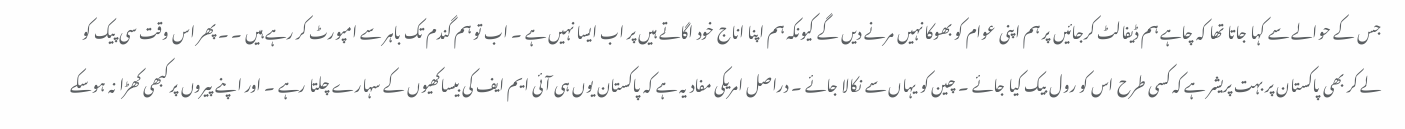جس کے حوالے سے کہا جاتا تھا کہ چاہے ہم ڈیفالٹ کرجائیں پر ہم اپنی عوام کو بھوکا نہیں مرنے دیں گے کیونکہ ہم اپنا اناج خود اگاتے ہیں پر اب ایسا نہیں ہے ۔ اب تو ہم گندم تک باہر سے امپورٹ کر رہے ہیں ۔ ۔ پھر اس وقت سی پیک کو لے کر بھی پاکستان پر بہت پریشر ہے کہ کسی طرح اس کو رول بیک کیا جائے ۔ چین کو یہاں سے نکالا جائے ۔ دراصل امریکی مفاد یہ ہے کہ پاکستان یوں ہی آئی ایم ایف کی بیساکھیوں کے سہارے چلتا رہے ۔ اور اپنے پیروں پر کبھی کھڑا نہ ہوسکے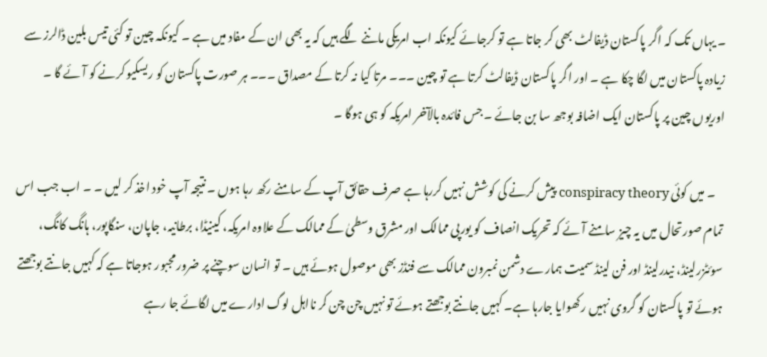۔ یہاں تک کہ اگر پاکستان ڈیفالٹ بھی کر جاتا ہے تو کرجائے کیونکہ اب امریکی ماننے لگے ہیں کہ یہ بھی ان کے مفاد میں ہے ۔ کیونکہ چین تو کئی تیس بلین ڈالرز سے زیادہ پاکستان میں لگا چکا ہے ۔ اور اگر پاکستان ڈیفالٹ کرتا ہے تو چین ۔۔۔ مرتا کیا نہ کرتا کے مصداق ۔۔۔ ہر صورت پاکستان کو ریسکیو کرنے کو آئے گا ۔ اوریوں چین پر پاکستان ایک اضافہ بوجھ سا بن جائے ۔ جس فائدہ بالآخر امریکہ کو ہی ہوگا ۔

    ۔ میں کوئی conspiracy theory پیش کرنے کی کوشش نہیں کررہا ہے صرف حقائق آپ کے سامنے رکھ رہا ہوں ۔ نتیجہ آپ خود اخذ کر لیں ۔ ۔ اب جب اس تمام صورتحال میں یہ چیز سامنے آئے کہ تحریک انصاف کو یورپی ممالک اور مشرق وسطیٰ کے ممالک کے علاوہ امریکہ، کینیڈا، برطانیہ، جاپان، سنگاپور، ہانگ کانگ، سوئٹزرلینڈ، نیدرلینڈ اور فن لینڈ سمیت ہمارے دشمن نمبرون ممالک سے فنڈز بھی موصول ہوئے ہیں ۔ تو انسان سوچنے پر ضرور مجبور ہوجاتا ہے کہ کہیں جانتے بوجھتے ہوئے تو پاکستان کو گروی نہیں رکھوایا جارہا ہے۔ کہیں جانتے بوجھتے ہوئے تو نہیں چن چن کر نااہل لوگ ادارے میں لگائے جا رہے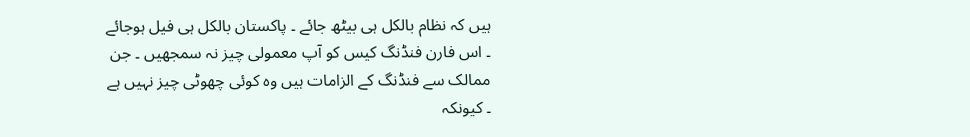ہیں کہ نظام بالکل ہی بیٹھ جائے ۔ پاکستان بالکل ہی فیل ہوجائے ۔ اس فارن فنڈنگ کیس کو آپ معمولی چیز نہ سمجھیں ۔ جن ممالک سے فنڈنگ کے الزامات ہیں وہ کوئی چھوٹی چیز نہیں ہے ۔ کیونکہ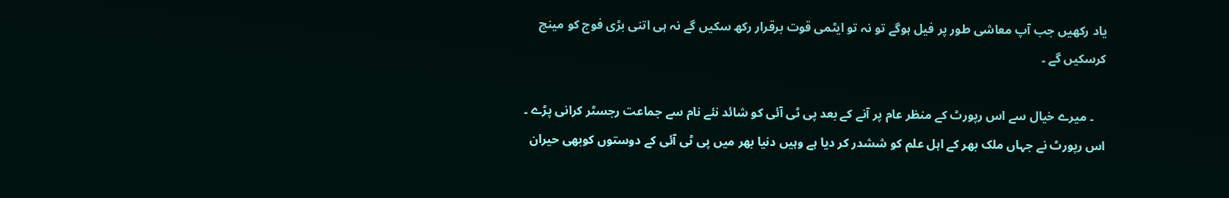یاد رکھیں جب آپ معاشی طور پر فیل ہوگے تو نہ تو ایٹمی قوت برقرار رکھ سکیں گے نہ ہی اتنی بڑی فوج کو مینج کرسکیں گے ۔

    ۔ میرے خیال سے اس رپورٹ کے منظر عام پر آنے کے بعد پی ٹی آئی کو شائد نئے نام سے جماعت رجسٹر کرانی پڑے ۔ اس رپورٹ نے جہاں ملک بھر کے اہل علم کو ششدر کر دیا ہے وہیں دنیا بھر میں پی ٹی آئی کے دوستوں کوبھی حیران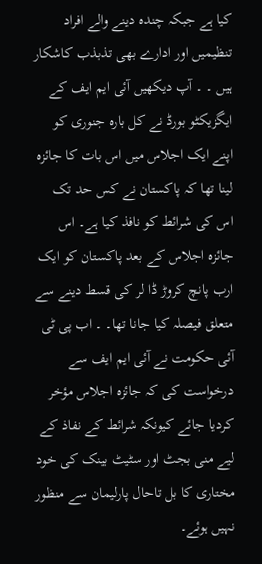کیا ہے جبکہ چندہ دینے والے افراد تنظیمیں اور ادارے بھی تذبذب کاشکار ہیں ۔ ۔ آپ دیکھیں آئی ایم ایف کے ایگزیکٹو بورڈ نے کل بارہ جنوری کو اپنے ایک اجلاس میں اس بات کا جائزہ لینا تھا کہ پاکستان نے کس حد تک اس کی شرائط کو نافذ کیا ہے۔ اس جائزہ اجلاس کے بعد پاکستان کو ایک ارب پانچ کروڑ ڈا لر کی قسط دینے سے متعلق فیصلہ کیا جانا تھا۔ ۔ اب پی ٹی آئی حکومت نے آئی ایم ایف سے درخواست کی کہ جائزہ اجلاس مؤخر کردیا جائے کیونکہ شرائط کے نفاذ کے لیے منی بجٹ اور سٹیٹ بینک کی خود مختاری کا بل تاحال پارلیمان سے منظور نہیں ہوئے۔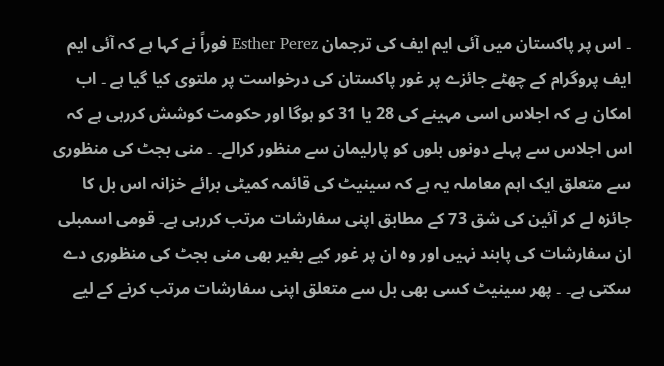۔ اس پر پاکستان میں آئی ایم ایف کی ترجمان Esther Perez فوراً نے کہا ہے کہ آئی ایم ایف پروگرام کے چھٹے جائزے پر غور پاکستان کی درخواست پر ملتوی کیا گیا ہے ۔ اب امکان ہے کہ اجلاس اسی مہینے کی 28 یا 31 کو ہوگا اور حکومت کوشش کررہی ہے کہ اس اجلاس سے پہلے دونوں بلوں کو پارلیمان سے منظور کرالے۔ ۔ منی بجٹ کی منظوری سے متعلق ایک اہم معاملہ یہ ہے کہ سینیٹ کی قائمہ کمیٹی برائے خزانہ اس بل کا جائزہ لے کر آئین کی شق 73 کے مطابق اپنی سفارشات مرتب کررہی ہے۔ قومی اسمبلی ان سفارشات کی پابند نہیں اور وہ ان پر غور کیے بغیر بھی منی بجٹ کی منظوری دے سکتی ہے۔ ۔ پھر سینیٹ کسی بھی بل سے متعلق اپنی سفارشات مرتب کرنے کے لیے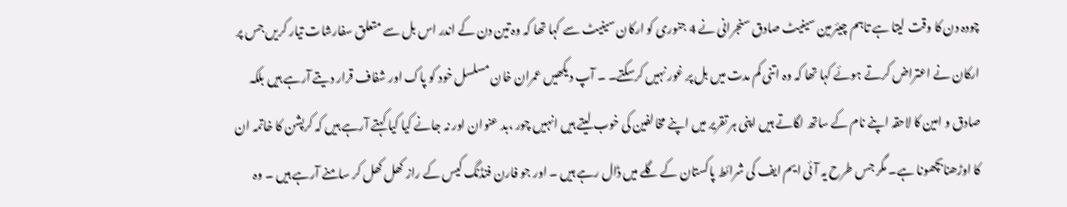چودہ دن کا وقت لیتا ہے تاہم چیئرمین سینیٹ صادق سنجرانی نے 4 جنوری کو ارکان سینیٹ سے کہا تھا کہ وہ تین دن کے اندر اس بل سے متعلق سفارشات تیار کریں جس پر ارکان نے اعتراض کرتے ہوئے کہا تھا کہ وہ اتنی کم مدت میں بل پر غور نہیں کرسکتے۔ ۔ آپ دیکھیں عمران خان مسلسل خود کو پاک اور شفاف قرار دیتے آرہے ہیں بلکہ صادق و امین کا لاحقہ اپنے نام کے ساتھ لگاتے ہیں اپنی ہر تقریر میں اپنے مخالفین کی خوب لیتے ہیں انہیں چور ،بد عنوان اور نہ جانے کیا کیا کہتے آرہے ہیں کہ کرپشن کا خاتمہ ان کا اوڑھنابچھونا ہے۔ مگر جس طرح یہ آئی ایم ایف کی شرائط پاکستان کے گلے میں ڈال رہے ہیں ۔ اور جو فارن فنڈنگ کیس کے راز کھل کھل کر سامنے آرہے ہیں ۔ وہ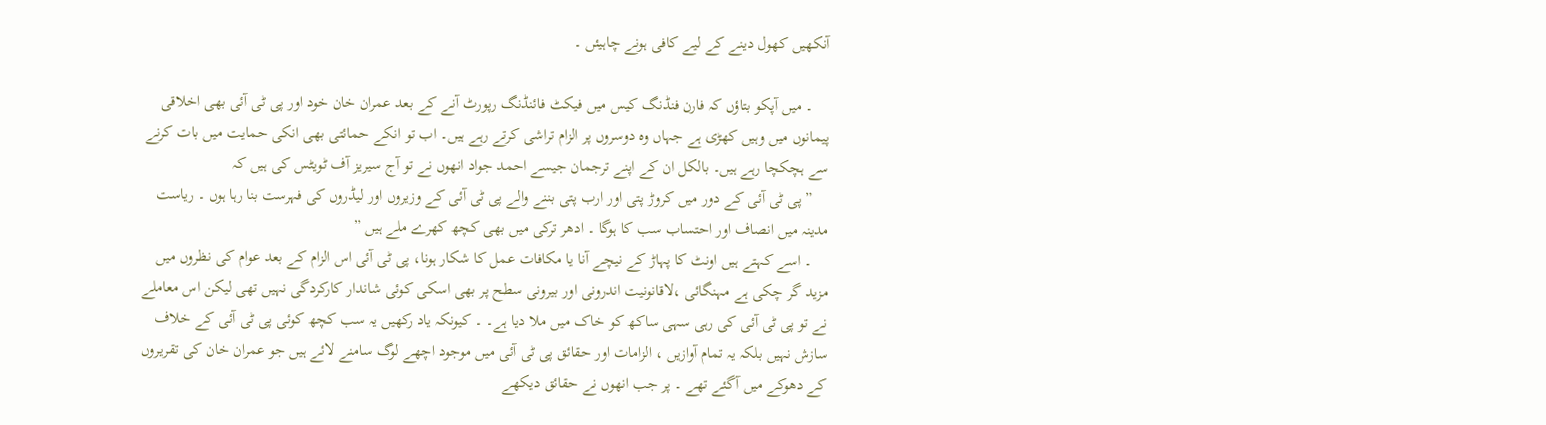آنکھیں کھول دینے کے لیے کافی ہونے چاہیئں ۔

    ۔ میں آپکو بتاؤں کہ فارن فنڈنگ کیس میں فیکٹ فائنڈنگ رپورٹ آنے کے بعد عمران خان خود اور پی ٹی آئی بھی اخلاقی پیمانوں میں وہیں کھڑی ہے جہاں وہ دوسروں پر الزام تراشی کرتے رہے ہیں۔ اب تو انکے حمائتی بھی انکی حمایت میں بات کرنے سے ہچکچا رہے ہیں۔ بالکل ان کے اپنے ترجمان جیسے احمد جواد انھوں نے تو آج سیریز آف ٹویٹس کی ہیں کہ
    ” پی ٹی آئی کے دور میں کروڑ پتی اور ارب پتی بننے والے پی ٹی آئی کے وزیروں اور لیڈروں کی فہرست بنا رہا ہوں ۔ ریاست مدینہ میں انصاف اور احتساب سب کا ہوگا ۔ ادھر ترکی میں بھی کچھ کھرے ملے ہیں ”
    ۔ اسے کہتے ہیں اونٹ کا پہاڑ کے نیچے آنا یا مکافات عمل کا شکار ہونا، پی ٹی آئی اس الزام کے بعد عوام کی نظروں میں مزید گر چکی ہے مہنگائی ،لاقانونیت اندرونی اور بیرونی سطح پر بھی اسکی کوئی شاندار کارکردگی نہیں تھی لیکن اس معاملے نے تو پی ٹی آئی کی رہی سہی ساکھ کو خاک میں ملا دیا ہے۔ ۔ کیونکہ یاد رکھیں یہ سب کچھ کوئی پی ٹی آئی کے خلاف سازش نہیں بلکہ یہ تمام آوازیں ، الزامات اور حقائق پی ٹی آئی میں موجود اچھے لوگ سامنے لائے ہیں جو عمران خان کی تقریروں کے دھوکے میں آگئے تھے ۔ پر جب انھوں نے حقائق دیکھے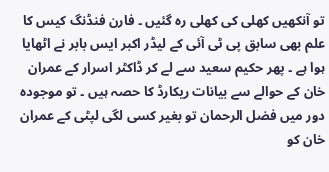تو آنکھیں کھلی کی کھلی رہ گئیں ۔ فارن فنڈنگ کیس کا علم بھی سابق پی ٹی آئی کے لیڈر اکبر ایس بابر نے اٹھایا ہوا ہے ۔ پھر حکیم سعید سے لے کر ڈاکٹر اسرار کے عمران خان کے حوالے سے بیانات ریکارڈ کا حصہ ہیں ۔ تو موجودہ دور میں فضل الرحمان تو بغیر کسی لگی لپٹی کے عمران خان کو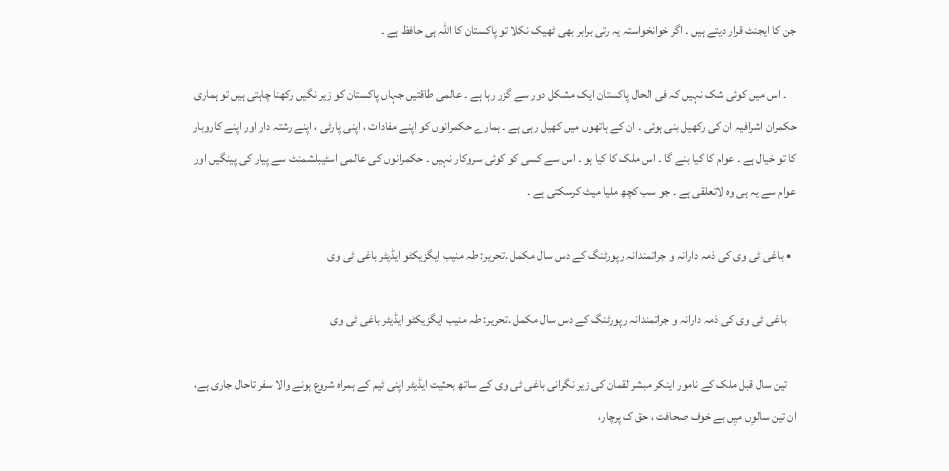جن کا ایجنٹ قرار دیتے ہیں ۔ اگر خوانخواستہ یہ رتی برابر بھی ٹھیک نکلا تو پاکستان کا اللہ ہی حافظ ہے ۔

    ۔ اس میں کوئی شک نہیں کہ فی الحال پاکستان ایک مشکل دور سے گزر رہا ہے ۔ عالمی طاقتیں جہاں پاکستان کو زیر نگیں رکھنا چاہتی ہیں تو ہماری حکمران اشرافیہ ان کی رکھیل بنی ہوئی ۔ ان کے ہاتھوں میں کھیل رہی ہے ۔ ہمارے حکمرانوں کو اپنے مفادات ، اپنی پارٹی ، اپنے رشتہ دار اور اپنے کاروبار کا تو خیال ہے ۔ عوام کا کیا بنے گا ۔ اس ملک کا کیا ہو ۔ اس سے کسی کو کوئی سروکار نہیں ۔ حکمرانوں کی عالمی اسٹیبلشمنٹ سے پیار کی پینگیں اور عوام سے یہ ہی وہ لاتعلقی ہے ۔ جو سب کچھ ملیا میٹ کرسکتی ہے ۔

  • باغی ٹی وی کی ذمہ دارانہ و جراتمندانہ رپورٹنگ کے دس سال مکمل .تحریر: طہ منیب ایگزیکٹو ایڈیٹر باغی ٹی وی

    باغی ٹی وی کی ذمہ دارانہ و جراتمندانہ رپورٹنگ کے دس سال مکمل .تحریر: طہ منیب ایگزیکٹو ایڈیٹر باغی ٹی وی

    تین سال قبل ملک کے نامور اینکر مبشر لقمان کی زیر نگرانی باغی ٹی وی کے ساتھ بحثیت ایڈیٹر اپنی ٹیم کے ہمراہ شروع ہونے والا سفر تاحال جاری ہے، ان تین سالوِں میِں بے خوف صحافت ، حق ک پرچار،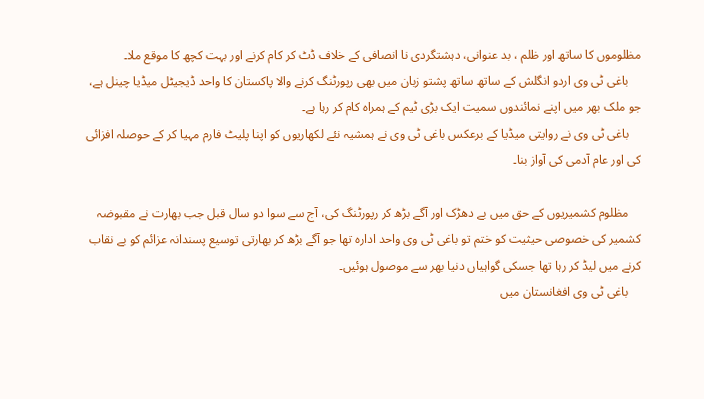مظلوموں کا ساتھ اور ظلم ، بد عنوانی، دہشتگردی نا انصافی کے خلاف ڈٹ کر کام کرنے اور بہت کچھ کا موقع ملا۔
    باغی ٹی وی اردو انگلش کے ساتھ ساتھ پشتو زبان میں بھی رپورٹنگ کرنے والا پاکستان کا واحد ڈیجیٹل میڈیا چینل ہے، جو ملک بھر میں اپنے نمائندوں سمیت ایک بڑی ٹیم کے ہمراہ کام کر رہا ہے۔
    باغی ٹی وی نے روایتی میڈیا کے برعکس باغی ٹی وی نے ہمشیہ نئے لکھاریوں کو اپنا پلیٹ فارم مہیا کر کے حوصلہ افزائی کی اور عام آدمی کی آواز بنا۔

    مظلوم کشمیریوں کے حق میں بے دھڑک اور آگے بڑھ کر رپورٹنگ کی، آج سے سوا دو سال قبل جب بھارت نے مقبوضہ کشمیر کی خصوصی حیثیت کو ختم تو باغی ٹی وی واحد ادارہ تھا جو آگے بڑھ کر بھارتی توسیع پسندانہ عزائم کو بے نقاب کرنے میں لیڈ کر رہا تھا جسکی گواہیاں دنیا بھر سے موصول ہوئیں۔
    باغی ٹی وی افغانستان میں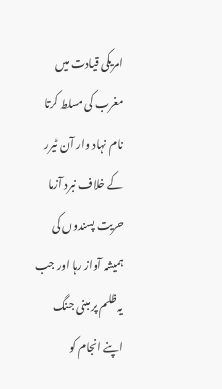امریکی قیادت میں مغرب کی مسلط کرتا نام نہاد وار آن ٹیرر کے خلاف نبرد آزما حریت پسندوں کی ہمیشہ آواز رہا اور جب یہ ظلم پر مبنی جنگ اپنے انجام کو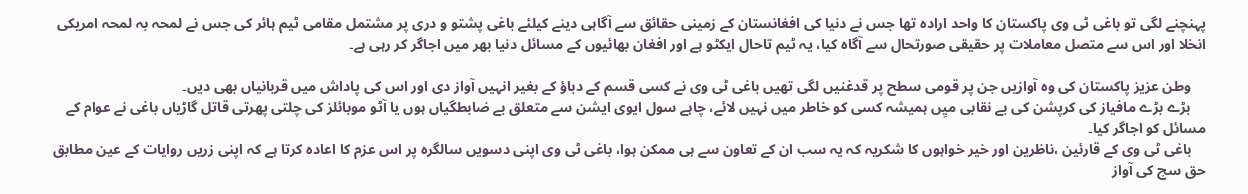پہنچنے لگی تو باغی ٹی وی پاکستان کا واحد ارادہ تھا جس نے دنیا کی افغانستان کے زمینی حقائق سے آگاہی دینے کیلئے باغی پشتو و دری پر مشتمل مقامی ٹیم ہائر کی جس نے لمحہ بہ لمحہ امریکی انخلا اور اس سے متصل معاملات پر حقیقی صورتحال سے آگاہ کیا، یہ ٹیم تاحال ایکٹو ہے اور افغان بھائیوں کے مسائل دنیا بھر میں اجاگر کر رہی ہے۔

    وطن عزیز پاکستان کی وہ آوازیں جن پر قومی سطح پر قدغنیں لگی تھیں باغی ٹی وی نے کسی قسم کے دباؤ کے بغیر انہیں آواز دی اور اس کی پاداش میں قربانیاں بھی دیں۔
    بڑے بڑے مافیاز کی کرپشن کی بے نقابی میِں ہمیشہ کسی کو خاطر میں نہیں لائے، چاہے سول ایوی ایشن سے متعلق بے ضابطگیاں ہوں یا آٹو موبائلز کی چلتی پھرتی قاتل گاڑیاں باغی نے عوام کے مسائل کو اجاگر کیا۔
    باغی ٹی وی کے قارئین ،ناظرین اور خیر خواہوں کا شکریہ کہ یہ سب ان کے تعاون سے ہی ممکن ہوا، باغی ٹی وی اپنی دسویں سالگرہ پر اس عزم کا اعادہ کرتا ہے کہ اپنی زریں روایات کے عین مطابق حق سچ کی آواز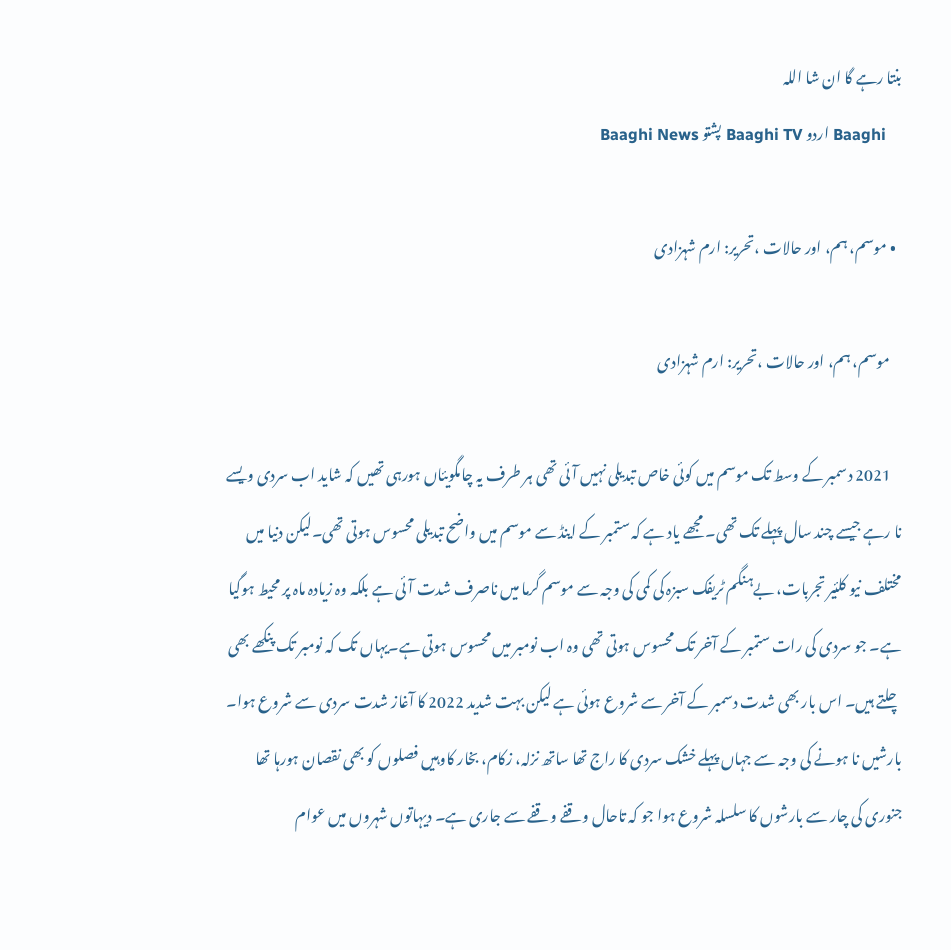بنتا رہے گا ان شا اللہ
    Baaghi اردو Baaghi TV پشتو Baaghi News

  • موسم، ہم، اور حالات ،تحریر: ارم شہزادی

    موسم، ہم، اور حالات ،تحریر: ارم شہزادی

    2021 دسمبر کے وسط تک موسم میں کوئی خاص تبدیلی نہیں آئی تھی ہر طرف یہ چامگویئاں ہورہی تھیں کہ شاید اب سردی ویسے نا رہے جیسے چند سال پہلے تک تھی۔ مجھے یاد ہے کہ ستمبر کے اینڈ سے موسم میں واضح تبدیلی محسوس ہوتی تھی۔لیکن دنیا میں مختلف نیو کلئیر تجربات، بےہنگم ٹریفک سبزہ کی کمی کی وجہ سے موسم گرما میں ناصرف شدت آئی ہے بلکہ وہ زیادہ ماہ پر محیط ہوگیا ہے۔ جو سردی کی رات ستمبر کے آخر تک محسوس ہوتی تھی وہ اب نومبر میں محسوس ہوتی ہے۔یہاں تک کہ نومبر تک پنکھے بھی چلتے ہیں۔ اس بار بھی شدت دسمبر کے آخر سے شروع ہوئی ہے لیکن بہت شدید 2022 کا آغاز شدت سردی سے شروع ہوا۔ بارشیں نا ہونے کی وجہ سے جہاں پہلے خشک سردی کا راج تھا ساتھ نزلہ، زکام، بخار کاوہیں فصلوں کو بھی نقصان ہورہا تھا جنوری کی چار سے بارشوں کا سلسلہ شروع ہوا جو کہ تاحال وقفے وقفے سے جاری ہے۔ دیہاتوں شہروں میں عوام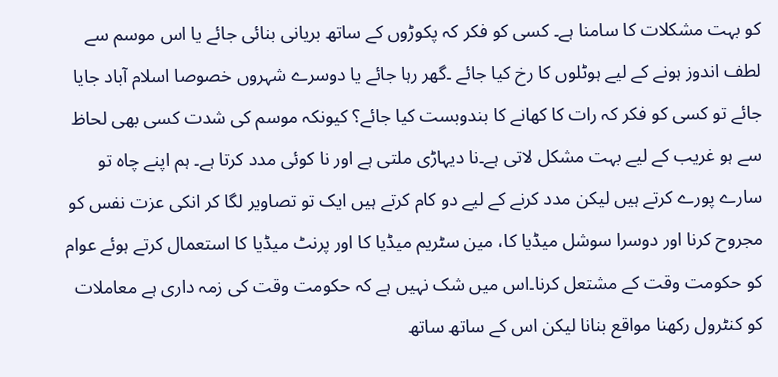کو بہت مشکلات کا سامنا ہے۔ کسی کو فکر کہ پکوڑوں کے ساتھ بریانی بنائی جائے یا اس موسم سے لطف اندوز ہونے کے لیے ہوٹلوں کا رخ کیا جائے ۔گھر رہا جائے یا دوسرے شہروں خصوصا اسلام آباد جایا جائے تو کسی کو فکر کہ رات کا کھانے کا بندوبست کیا جائے؟ کیونکہ موسم کی شدت کسی بھی لحاظ سے ہو غریب کے لیے بہت مشکل لاتی ہے۔نا دیہاڑی ملتی ہے اور نا کوئی مدد کرتا ہے۔ ہم اپنے چاہ تو سارے پورے کرتے ہیں لیکن مدد کرنے کے لیے دو کام کرتے ہیں ایک تو تصاویر لگا کر انکی عزت نفس کو مجروح کرنا اور دوسرا سوشل میڈیا کا، مین سٹریم میڈیا کا اور پرنٹ میڈیا کا استعمال کرتے ہوئے عوام کو حکومت وقت کے مشتعل کرنا۔اس میں شک نہیں ہے کہ حکومت وقت کی زمہ داری ہے معاملات کو کنٹرول رکھنا مواقع بنانا لیکن اس کے ساتھ ساتھ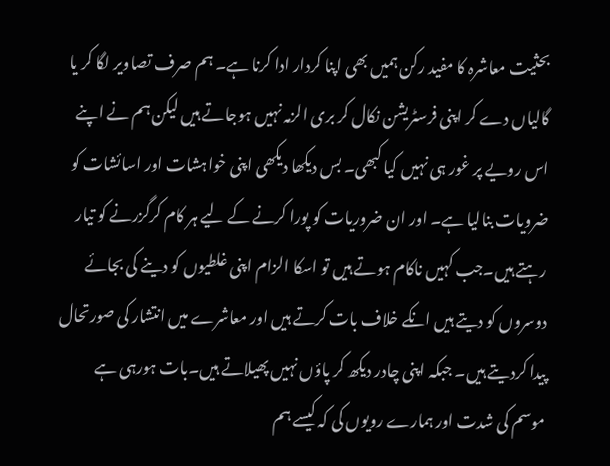بحثیت معاشرہ کا مفید رکن ہمیں بھی اپنا کردار ادا کرنا ہے۔ ہم صرف تصاویر لگا کر یا گالیاں دے کر اپنی فرسٹریشن نکال کر بری الزمہ نہیں ہوجاتے ہیں لیکن ہم نے اپنے اس رویے پر غور ہی نہیں کیا کبھی۔ بس دیکھا دیکھی اپنی خواہشات اور اسائشات کو ضرویات بنالیا ہے۔ اور ان ضروریات کو پورا کرنے کے لیے ہر کام کرگزرنے کو تیار رہتے ہیں۔جب کہیں ناکام ہوتے ہیں تو اسکا الزام اپنی غلطیوں کو دینے کی بجائے دوسروں کو دیتے ہیں انکے خلاف بات کرتے ہیں اور معاشرے میں انتشار کی صورتحال پیدا کردیتے ہیں۔ جبکہ اپنی چادر دیکھ کر پاؤں نہیں پھیلاتے ہیں۔بات ہورہی ہے موسم کی شدت اور ہمارے رویوں کی کہ کیسے ہم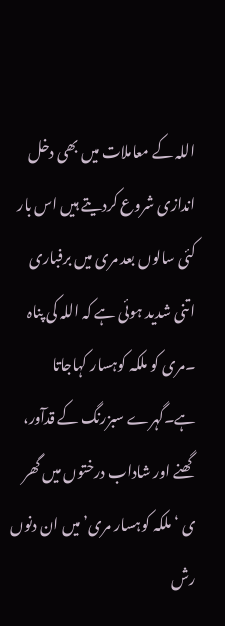اللہ کے معاملات میں بھی دخل اندازی شروع کردیتے ہیں اس بار کئی سالوں بعد مری میں برفباری اتنی شدید ہوئی ہے کہ اللہ کی پناہ ۔مری کو ملکہ کوہسار کہاجاتا ہے۔گہرے سبزرنگ کے قدآور، گھنے اور شاداب درختوں میں گھر ی ‘ملکہ کوہسار مری’ میں ان دنوں رش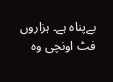بےپناہ ہے۔ ہزاروں فٹ اونچی وہ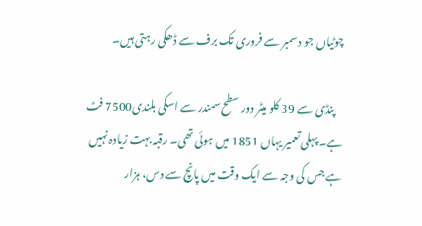چوٹیاں جو دسمبر سے فروری تک برف سے ڈھکی رہتی ہیں۔

    پنڈی سے 39 کلو میٹر دور سطح سمندر سے اسکی بلندی7500 فٹ ہے۔ پہلی تعمیر یہاں 1851 میں ہوئی تھی۔ رقبہ بہت زیادہ نہیں ہے جس کی وجہ سے ایک وقت میں پانچ سے دس، ہزار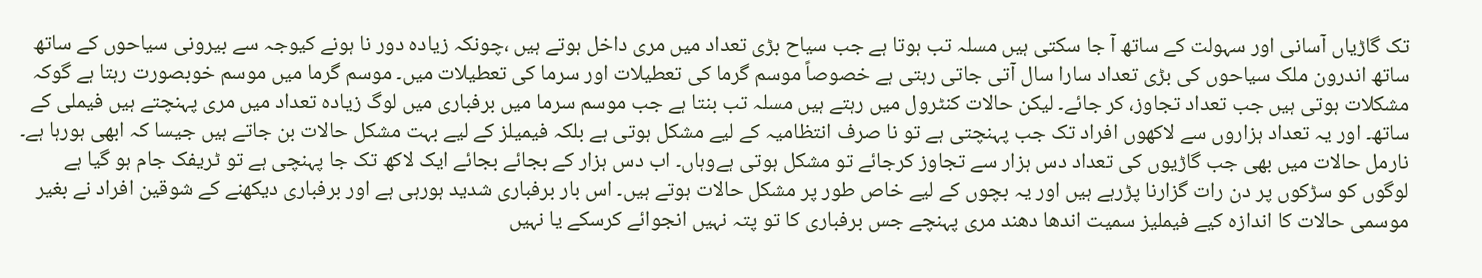تک گاڑیاں آسانی اور سہولت کے ساتھ آ جا سکتی ہیں مسلہ تب ہوتا ہے جب سیاح بڑی تعداد میں مری داخل ہوتے ہیں ،چونکہ زیادہ دور نا ہونے کیوجہ سے بیرونی سیاحوں کے ساتھ ساتھ اندرون ملک سیاحوں کی بڑی تعداد سارا سال آتی جاتی رہتی ہے خصوصاً موسم گرما کی تعطیلات اور سرما کی تعطیلات میں۔ موسم گرما میں موسم خوبصورت رہتا ہے گوکہ مشکلات ہوتی ہیں جب تعداد تجاوز، کر جائے۔ لیکن حالات کنٹرول میں رہتے ہیں مسلہ تب بنتا ہے جب موسم سرما میں برفباری میں لوگ زیادہ تعداد میں مری پہنچتے ہیں فیملی کے ساتھ۔ اور یہ تعداد ہزاروں سے لاکھوں افراد تک جب پہنچتی ہے تو نا صرف انتظامیہ کے لیے مشکل ہوتی ہے بلکہ فیمیلز کے لیے بہت مشکل حالات بن جاتے ہیں جیسا کہ ابھی ہورہا ہے۔ نارمل حالات میں بھی جب گاڑیوں کی تعداد دس ہزار سے تجاوز کرجائے تو مشکل ہوتی ہےوہاں۔ اب دس ہزار کے بجائے بجائے ایک لاکھ تک جا پہنچی ہے تو ٹریفک جام ہو گیا ہے لوگوں کو سڑکوں پر دن رات گزارنا پڑرہے ہیں اور یہ بچوں کے لیے خاص طور پر مشکل حالات ہوتے ہیں۔ اس بار برفباری شدید ہورہی ہے اور برفباری دیکھنے کے شوقین افراد نے بغیر موسمی حالات کا اندازہ کیے فیملیز سمیت اندھا دھند مری پہنچے جس برفباری کا تو پتہ نہیں انجوائے کرسکے یا نہیں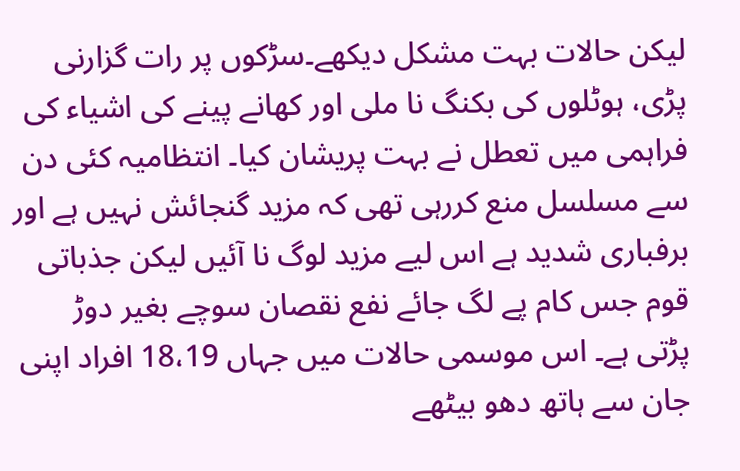لیکن حالات بہت مشکل دیکھے۔سڑکوں پر رات گزارنی پڑی، ہوٹلوں کی بکنگ نا ملی اور کھانے پینے کی اشیاء کی فراہمی میں تعطل نے بہت پریشان کیا۔ انتظامیہ کئی دن سے مسلسل منع کررہی تھی کہ مزید گنجائش نہیں ہے اور برفباری شدید ہے اس لیے مزید لوگ نا آئیں لیکن جذباتی قوم جس کام پے لگ جائے نفع نقصان سوچے بغیر دوڑ پڑتی ہے۔ اس موسمی حالات میں جہاں 18،19 افراد اپنی جان سے ہاتھ دھو بیٹھے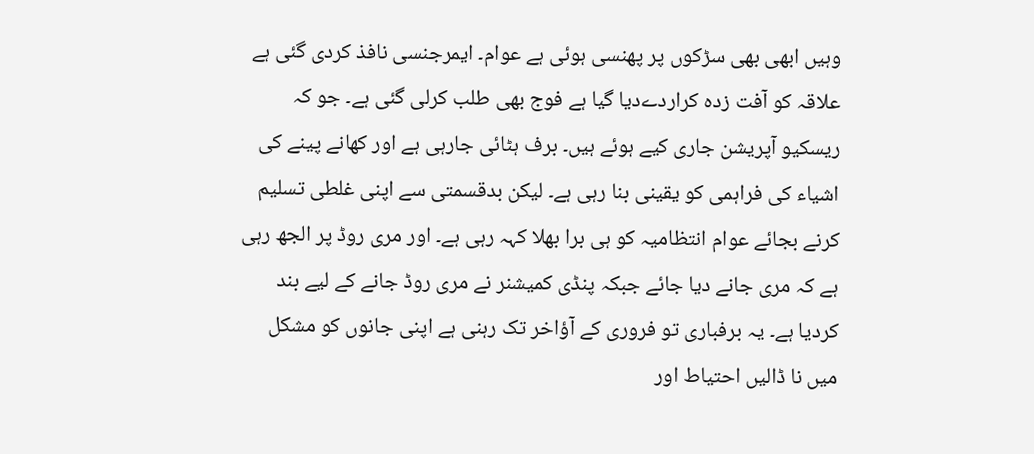وہیں ابھی بھی سڑکوں پر پھنسی ہوئی ہے عوام۔ ایمرجنسی نافذ کردی گئی ہے علاقہ کو آفت زدہ کراردےدیا گیا ہے فوج بھی طلب کرلی گئی ہے۔ جو کہ ریسکیو آپریشن جاری کیے ہوئے ہیں۔ برف ہٹائی جارہی ہے اور کھانے پینے کی اشیاء کی فراہمی کو یقینی بنا رہی ہے۔ لیکن بدقسمتی سے اپنی غلطی تسلیم کرنے بجائے عوام انتظامیہ کو ہی برا بھلا کہہ رہی ہے۔ اور مری روڈ پر الجھ رہی ہے کہ مری جانے دیا جائے جبکہ پنڈی کمیشنر نے مری روڈ جانے کے لیے بند کردیا ہے۔ یہ برفباری تو فروری کے آؤاخر تک رہنی ہے اپنی جانوں کو مشکل میں نا ڈالیں احتیاط اور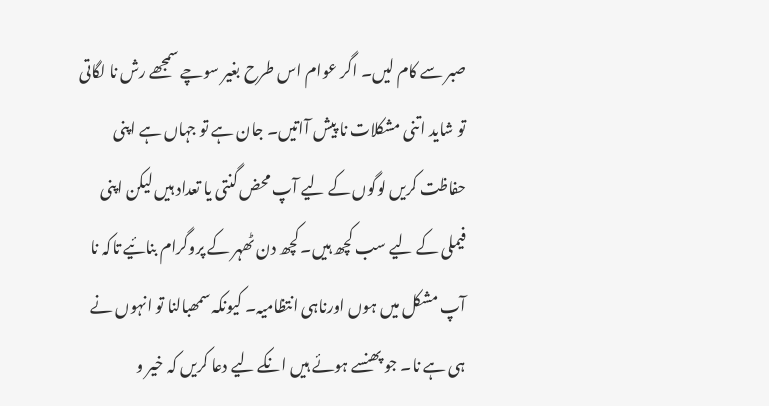صبر سے کام لیں۔ اگر عوام اس طرح بغیر سوچے سمجھے رش نا لگاتی تو شاید اتنی مشکلات نا پیش آاتیں۔ جان ہے تو جہاں ہے اپنی حفاظت کریں لوگوں کے لیے آپ محض گنتی یا تعداد ہیں لیکن اپنی فیملی کے لیے سب کچھ ہیں۔ کچھ دن ٹھہر کے پروگرام بنائیے تاکہ نا آپ مشکل میں ہوں اورناہی انتظامیہ۔ کیونکہ سمھبالنا تو انہوں نے ہی ہے نا۔ جو پھنسے ہوئے ہیں انکے لیے دعا کریں کہ خیر و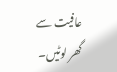عافیت سے گھر لوٹیں۔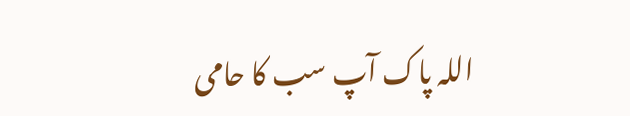اللہ پاک آپ سب کا حامی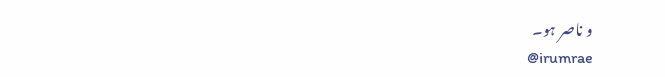و ناصر ہو۔
    @irumrae